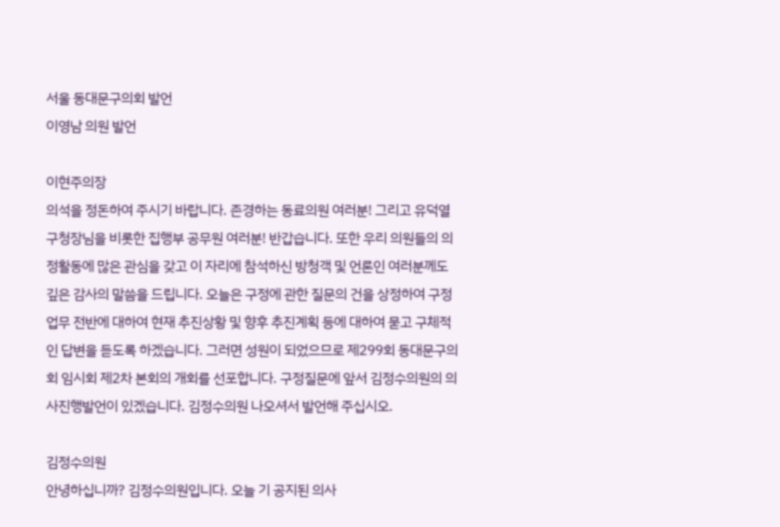서울 동대문구의회 발언
이영남 의원 발언

이현주의장
의석을 정돈하여 주시기 바랍니다. 존경하는 동료의원 여러분! 그리고 유덕열 구청장님을 비롯한 집행부 공무원 여러분! 반갑습니다. 또한 우리 의원들의 의정활동에 많은 관심을 갖고 이 자리에 참석하신 방청객 및 언론인 여러분께도 깊은 감사의 말씀을 드립니다. 오늘은 구정에 관한 질문의 건을 상정하여 구정업무 전반에 대하여 현재 추진상황 및 향후 추진계획 등에 대하여 묻고 구체적인 답변을 듣도록 하겠습니다. 그러면 성원이 되었으므로 제299회 동대문구의회 임시회 제2차 본회의 개회를 선포합니다. 구정질문에 앞서 김정수의원의 의사진행발언이 있겠습니다. 김정수의원 나오셔서 발언해 주십시오.

김정수의원
안녕하십니까? 김정수의원입니다. 오늘 기 공지된 의사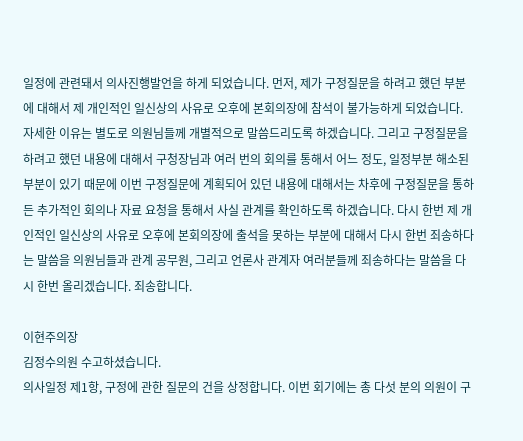일정에 관련돼서 의사진행발언을 하게 되었습니다. 먼저, 제가 구정질문을 하려고 했던 부분에 대해서 제 개인적인 일신상의 사유로 오후에 본회의장에 참석이 불가능하게 되었습니다. 자세한 이유는 별도로 의원님들께 개별적으로 말씀드리도록 하겠습니다. 그리고 구정질문을 하려고 했던 내용에 대해서 구청장님과 여러 번의 회의를 통해서 어느 정도, 일정부분 해소된 부분이 있기 때문에 이번 구정질문에 계획되어 있던 내용에 대해서는 차후에 구정질문을 통하든 추가적인 회의나 자료 요청을 통해서 사실 관계를 확인하도록 하겠습니다. 다시 한번 제 개인적인 일신상의 사유로 오후에 본회의장에 출석을 못하는 부분에 대해서 다시 한번 죄송하다는 말씀을 의원님들과 관계 공무원, 그리고 언론사 관계자 여러분들께 죄송하다는 말씀을 다시 한번 올리겠습니다. 죄송합니다.

이현주의장
김정수의원 수고하셨습니다.
의사일정 제1항, 구정에 관한 질문의 건을 상정합니다. 이번 회기에는 총 다섯 분의 의원이 구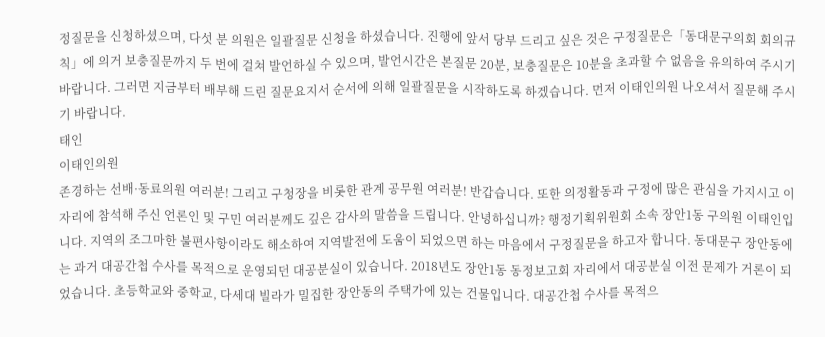정질문을 신청하셨으며, 다섯 분 의원은 일괄질문 신청을 하셨습니다. 진행에 앞서 당부 드리고 싶은 것은 구정질문은「동대문구의회 회의규칙」에 의거 보충질문까지 두 번에 걸쳐 발언하실 수 있으며, 발언시간은 본질문 20분, 보충질문은 10분을 초과할 수 없음을 유의하여 주시기 바랍니다. 그러면 지금부터 배부해 드린 질문요지서 순서에 의해 일괄질문을 시작하도록 하겠습니다. 먼저 이태인의원 나오셔서 질문해 주시기 바랍니다.
태인
이태인의원
존경하는 선배·동료의원 여러분! 그리고 구청장을 비롯한 관계 공무원 여러분! 반갑습니다. 또한 의정활동과 구정에 많은 관심을 가지시고 이 자리에 참석해 주신 언론인 및 구민 여러분께도 깊은 감사의 말씀을 드립니다. 안녕하십니까? 행정기획위원회 소속 장안1동 구의원 이태인입니다. 지역의 조그마한 불편사항이라도 해소하여 지역발전에 도움이 되었으면 하는 마음에서 구정질문을 하고자 합니다. 동대문구 장안동에는 과거 대공간첩 수사를 목적으로 운영되던 대공분실이 있습니다. 2018년도 장안1동 동정보고회 자리에서 대공분실 이전 문제가 거론이 되었습니다. 초등학교와 중학교, 다세대 빌라가 밀집한 장안동의 주택가에 있는 건물입니다. 대공간첩 수사를 목적으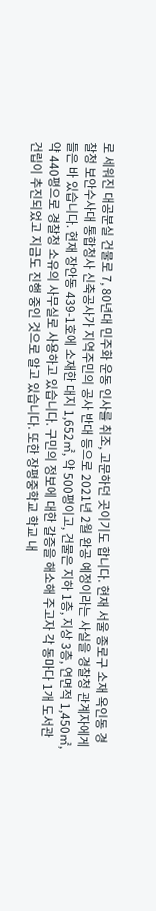로 세워진 대공분실 건물로 7, 80년대 민주화 운동 인사를 취조, 고문하던 곳이기도 합니다. 현재 서울 종로구 소재 옥인동 경찰청 보안수사대 통합청사 신축공사가 지역주민의 공사 반대 등으로 2021년 2월 완공 예정이라는 사실을 경찰청 관계자에게 들은 바 있습니다. 현재 장안동 439-1호에 소재한 대지 1,652㎡, 약 500평이고, 건물은 지하 1층, 지상 3층, 연면적 1,450㎡, 약 440평으로 경찰청 소유의 사무실로 사용하고 있습니다. 구민의 정보에 대한 갈증을 해소해 주고자 각 동마다 1개 도서관 건립이 추진되었고 지금도 진행 중인 것으로 알고 있습니다. 또한 장평중학교 학교 내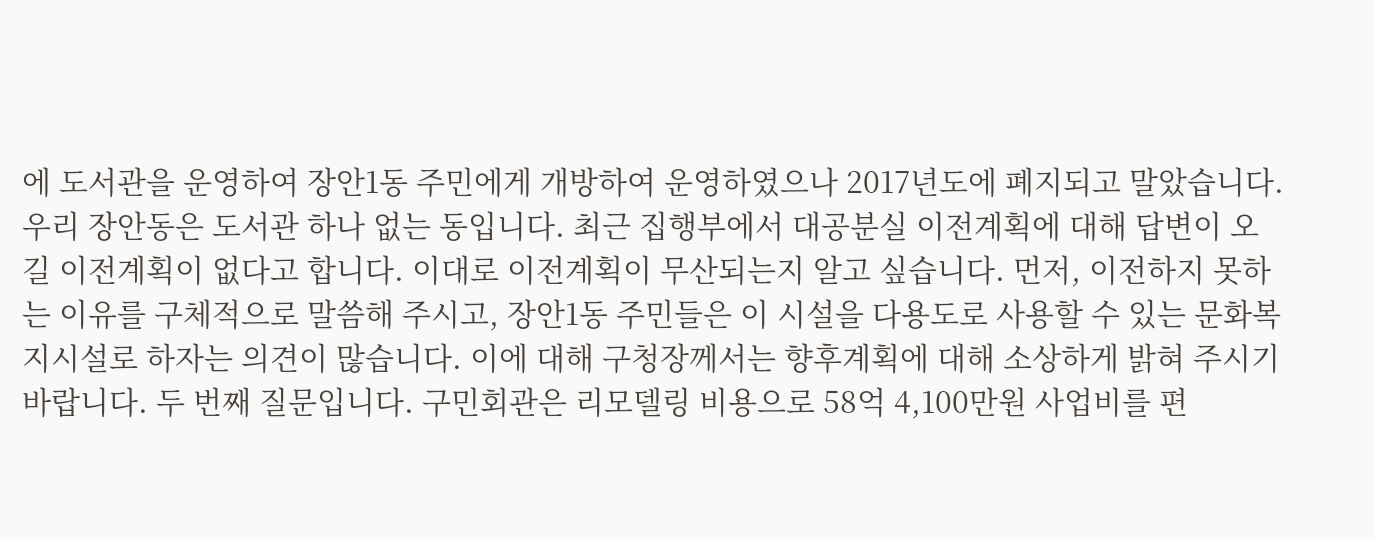에 도서관을 운영하여 장안1동 주민에게 개방하여 운영하였으나 2017년도에 폐지되고 말았습니다. 우리 장안동은 도서관 하나 없는 동입니다. 최근 집행부에서 대공분실 이전계획에 대해 답변이 오길 이전계획이 없다고 합니다. 이대로 이전계획이 무산되는지 알고 싶습니다. 먼저, 이전하지 못하는 이유를 구체적으로 말씀해 주시고, 장안1동 주민들은 이 시설을 다용도로 사용할 수 있는 문화복지시설로 하자는 의견이 많습니다. 이에 대해 구청장께서는 향후계획에 대해 소상하게 밝혀 주시기 바랍니다. 두 번째 질문입니다. 구민회관은 리모델링 비용으로 58억 4,100만원 사업비를 편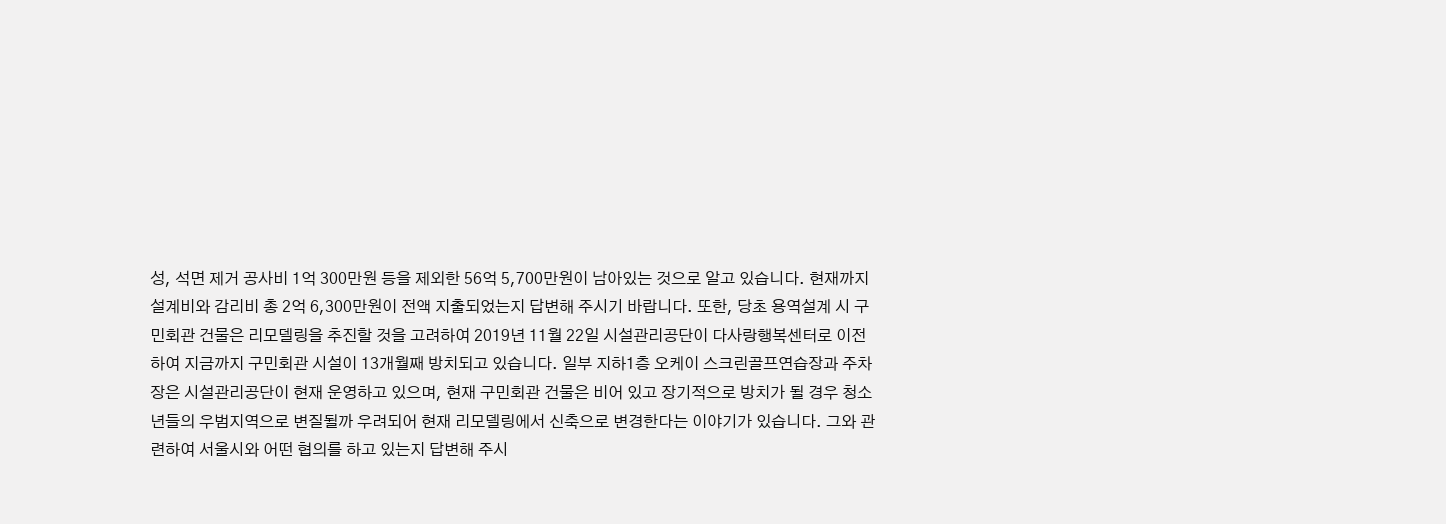성, 석면 제거 공사비 1억 300만원 등을 제외한 56억 5,700만원이 남아있는 것으로 알고 있습니다. 현재까지 설계비와 감리비 총 2억 6,300만원이 전액 지출되었는지 답변해 주시기 바랍니다. 또한, 당초 용역설계 시 구민회관 건물은 리모델링을 추진할 것을 고려하여 2019년 11월 22일 시설관리공단이 다사랑행복센터로 이전하여 지금까지 구민회관 시설이 13개월째 방치되고 있습니다. 일부 지하1층 오케이 스크린골프연습장과 주차장은 시설관리공단이 현재 운영하고 있으며, 현재 구민회관 건물은 비어 있고 장기적으로 방치가 될 경우 청소년들의 우범지역으로 변질될까 우려되어 현재 리모델링에서 신축으로 변경한다는 이야기가 있습니다. 그와 관련하여 서울시와 어떤 협의를 하고 있는지 답변해 주시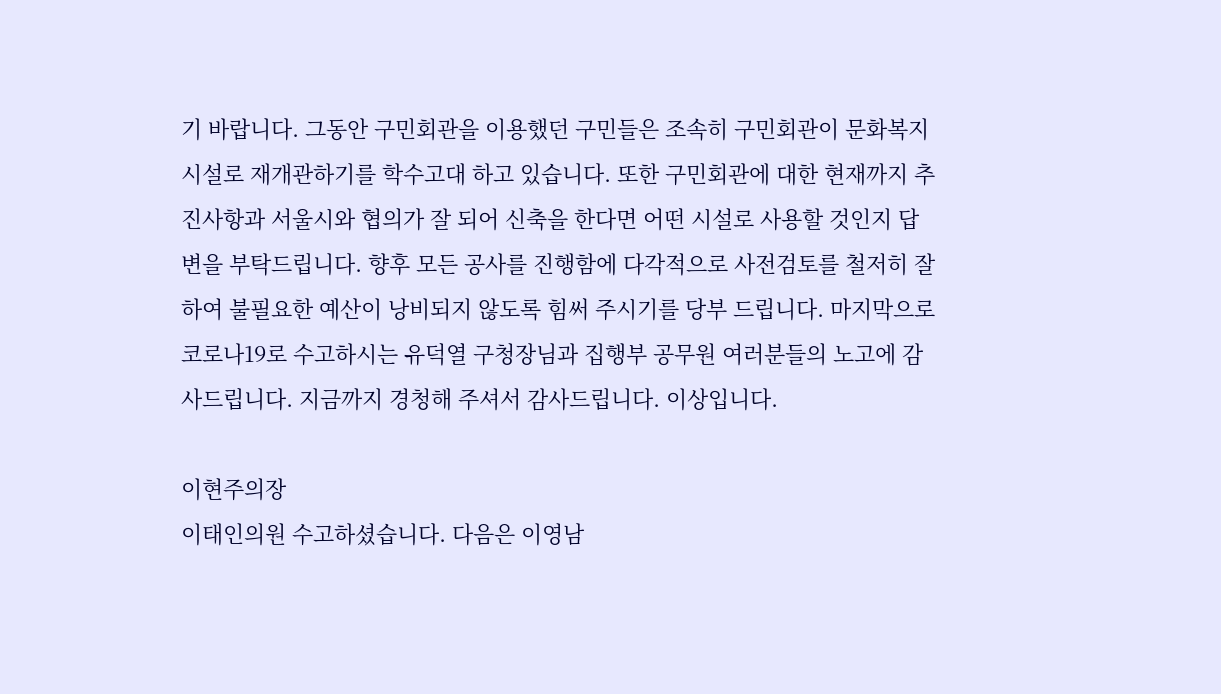기 바랍니다. 그동안 구민회관을 이용했던 구민들은 조속히 구민회관이 문화복지시설로 재개관하기를 학수고대 하고 있습니다. 또한 구민회관에 대한 현재까지 추진사항과 서울시와 협의가 잘 되어 신축을 한다면 어떤 시설로 사용할 것인지 답변을 부탁드립니다. 향후 모든 공사를 진행함에 다각적으로 사전검토를 철저히 잘하여 불필요한 예산이 낭비되지 않도록 힘써 주시기를 당부 드립니다. 마지막으로 코로나19로 수고하시는 유덕열 구청장님과 집행부 공무원 여러분들의 노고에 감사드립니다. 지금까지 경청해 주셔서 감사드립니다. 이상입니다.

이현주의장
이태인의원 수고하셨습니다. 다음은 이영남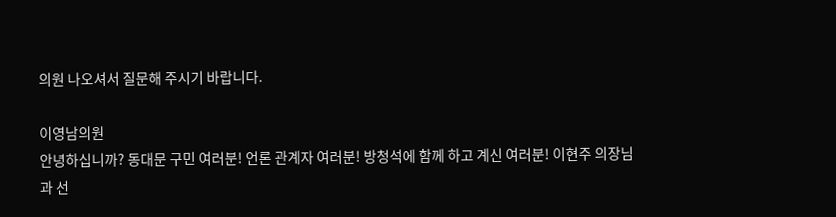의원 나오셔서 질문해 주시기 바랍니다.

이영남의원
안녕하십니까? 동대문 구민 여러분! 언론 관계자 여러분! 방청석에 함께 하고 계신 여러분! 이현주 의장님과 선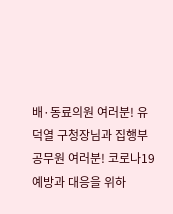배·동료의원 여러분! 유덕열 구청장님과 집행부 공무원 여러분! 코로나19 예방과 대응을 위하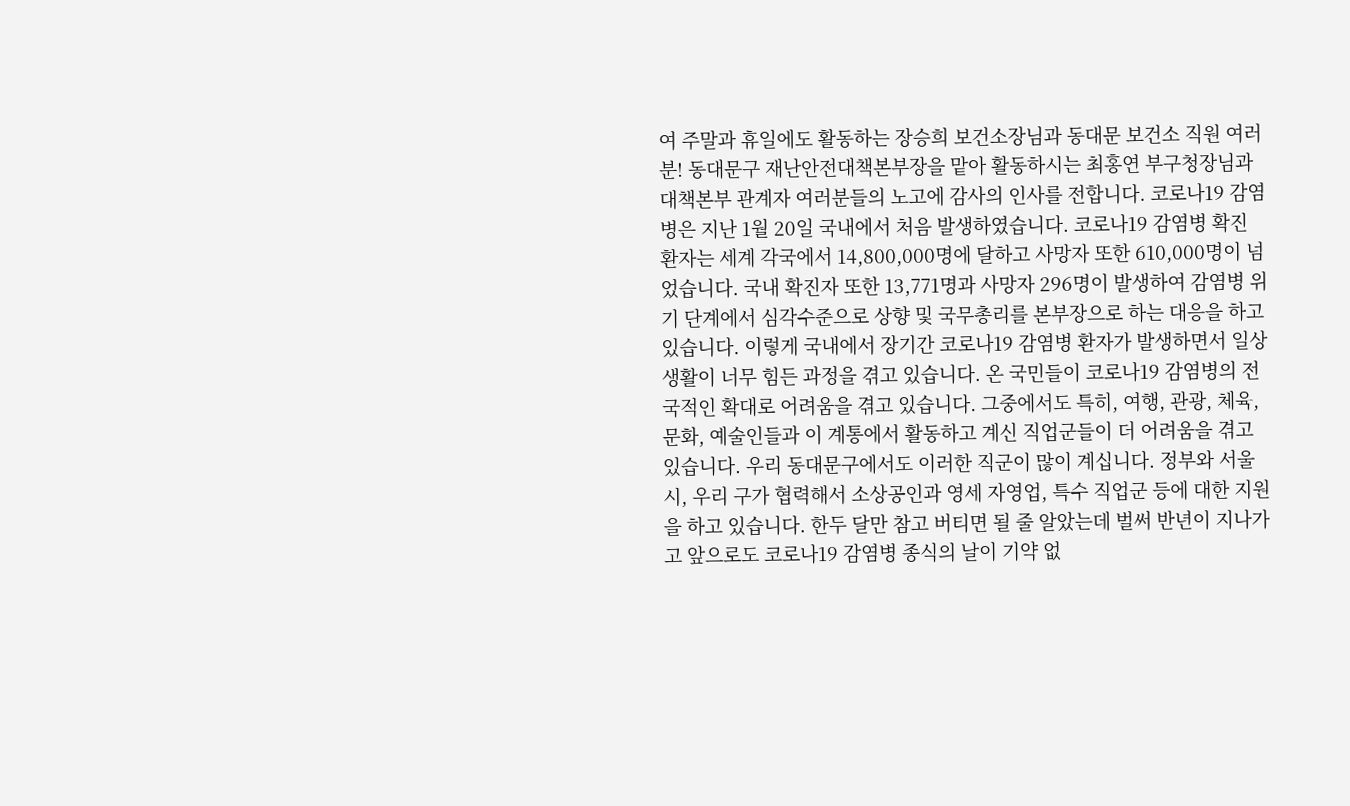여 주말과 휴일에도 활동하는 장승희 보건소장님과 동대문 보건소 직원 여러분! 동대문구 재난안전대책본부장을 맡아 활동하시는 최홍연 부구청장님과 대책본부 관계자 여러분들의 노고에 감사의 인사를 전합니다. 코로나19 감염병은 지난 1월 20일 국내에서 처음 발생하였습니다. 코로나19 감염병 확진 환자는 세계 각국에서 14,800,000명에 달하고 사망자 또한 610,000명이 넘었습니다. 국내 확진자 또한 13,771명과 사망자 296명이 발생하여 감염병 위기 단계에서 심각수준으로 상향 및 국무총리를 본부장으로 하는 대응을 하고 있습니다. 이렇게 국내에서 장기간 코로나19 감염병 환자가 발생하면서 일상생활이 너무 힘든 과정을 겪고 있습니다. 온 국민들이 코로나19 감염병의 전국적인 확대로 어려움을 겪고 있습니다. 그중에서도 특히, 여행, 관광, 체육, 문화, 예술인들과 이 계통에서 활동하고 계신 직업군들이 더 어려움을 겪고 있습니다. 우리 동대문구에서도 이러한 직군이 많이 계십니다. 정부와 서울시, 우리 구가 협력해서 소상공인과 영세 자영업, 특수 직업군 등에 대한 지원을 하고 있습니다. 한두 달만 참고 버티면 될 줄 알았는데 벌써 반년이 지나가고 앞으로도 코로나19 감염병 종식의 날이 기약 없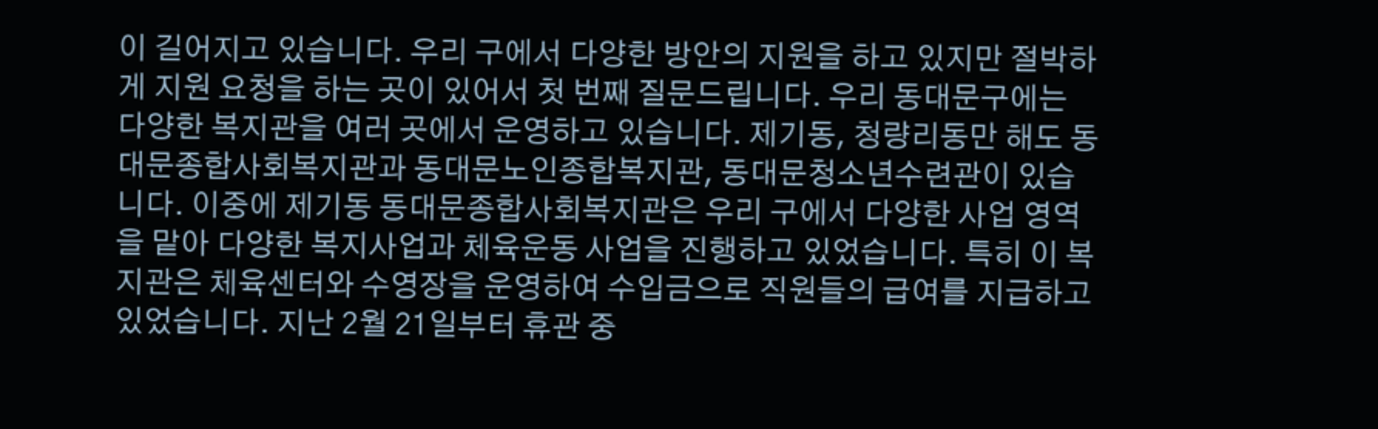이 길어지고 있습니다. 우리 구에서 다양한 방안의 지원을 하고 있지만 절박하게 지원 요청을 하는 곳이 있어서 첫 번째 질문드립니다. 우리 동대문구에는 다양한 복지관을 여러 곳에서 운영하고 있습니다. 제기동, 청량리동만 해도 동대문종합사회복지관과 동대문노인종합복지관, 동대문청소년수련관이 있습니다. 이중에 제기동 동대문종합사회복지관은 우리 구에서 다양한 사업 영역을 맡아 다양한 복지사업과 체육운동 사업을 진행하고 있었습니다. 특히 이 복지관은 체육센터와 수영장을 운영하여 수입금으로 직원들의 급여를 지급하고 있었습니다. 지난 2월 21일부터 휴관 중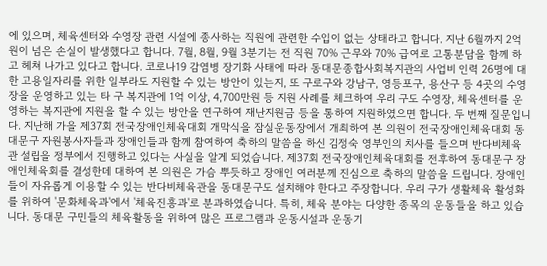에 있으며, 체육센터와 수영장 관련 시설에 종사하는 직원에 관련한 수입이 없는 상태라고 합니다. 지난 6월까지 2억원이 넘은 손실이 발생했다고 합니다. 7월, 8월, 9월 3분기는 전 직원 70% 근무와 70% 급여로 고통분담을 함께 하고 헤쳐 나가고 있다고 합니다. 코로나19 감염병 장기화 사태에 따라 동대문종합사회복지관의 사업비 인력 26명에 대한 고용일자리를 위한 일부라도 지원할 수 있는 방안이 있는지, 또 구로구와 강남구, 영등포구, 용산구 등 4곳의 수영장을 운영하고 있는 타 구 복지관에 1억 이상, 4,700만원 등 지원 사례를 체크하여 우리 구도 수영장, 체육센터를 운영하는 복지관에 지원을 할 수 있는 방안을 연구하여 재난지원금 등을 통하여 지원하였으면 합니다. 두 번째 질문입니다. 지난해 가을 제37회 전국장애인체육대회 개막식을 잠실운동장에서 개최하여 본 의원이 전국장애인체육대회 동대문구 자원봉사자들과 장애인들과 함께 참여하여 축하의 말씀을 하신 김정숙 영부인의 치사를 들으며 반다비체육관 설립을 정부에서 진행하고 있다는 사실을 알게 되었습니다. 제37회 전국장애인체육대회를 전후하여 동대문구 장애인체육회를 결성한데 대하여 본 의원은 가슴 뿌듯하고 장애인 여러분께 진심으로 축하의 말씀을 드립니다. 장애인들이 자유롭게 이용할 수 있는 반다비체육관을 동대문구도 설치해야 한다고 주장합니다. 우리 구가 생활체육 활성화를 위하여 '문화체육과'에서 '체육진흥과'로 분과하였습니다. 특히, 체육 분야는 다양한 종목의 운동들을 하고 있습니다. 동대문 구민들의 체육활동을 위하여 많은 프로그램과 운동시설과 운동기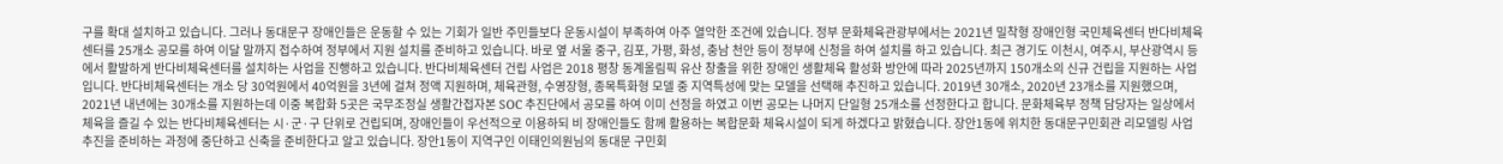구를 확대 설치하고 있습니다. 그러나 동대문구 장애인들은 운동할 수 있는 기회가 일반 주민들보다 운동시설이 부족하여 아주 열악한 조건에 있습니다. 정부 문화체육관광부에서는 2021년 밀착형 장애인형 국민체육센터 반다비체육센터를 25개소 공모를 하여 이달 말까지 접수하여 정부에서 지원 설치를 준비하고 있습니다. 바로 옆 서울 중구, 김포, 가평, 화성, 충남 천안 등이 정부에 신청을 하여 설치를 하고 있습니다. 최근 경기도 이천시, 여주시, 부산광역시 등에서 활발하게 반다비체육센터를 설치하는 사업을 진행하고 있습니다. 반다비체육센터 건립 사업은 2018 평창 동계올림픽 유산 창출을 위한 장애인 생활체육 활성화 방안에 따라 2025년까지 150개소의 신규 건립을 지원하는 사업입니다. 반다비체육센터는 개소 당 30억원에서 40억원을 3년에 걸쳐 정액 지원하며, 체육관형, 수영장형, 종목특화형 모델 중 지역특성에 맞는 모델을 선택해 추진하고 있습니다. 2019년 30개소, 2020년 23개소를 지원했으며, 2021년 내년에는 30개소를 지원하는데 이중 복합화 5곳은 국무조정실 생활간접자본 SOC 추진단에서 공모를 하여 이미 선정을 하였고 이번 공모는 나머지 단일형 25개소를 선정한다고 합니다. 문화체육부 정책 담당자는 일상에서 체육을 즐길 수 있는 반다비체육센터는 시·군·구 단위로 건립되며, 장애인들이 우선적으로 이용하되 비 장애인들도 함께 활용하는 복합문화 체육시설이 되게 하겠다고 밝혔습니다. 장안1동에 위치한 동대문구민회관 리모델링 사업 추진을 준비하는 과정에 중단하고 신축을 준비한다고 알고 있습니다. 장안1동이 지역구인 이태인의원님의 동대문 구민회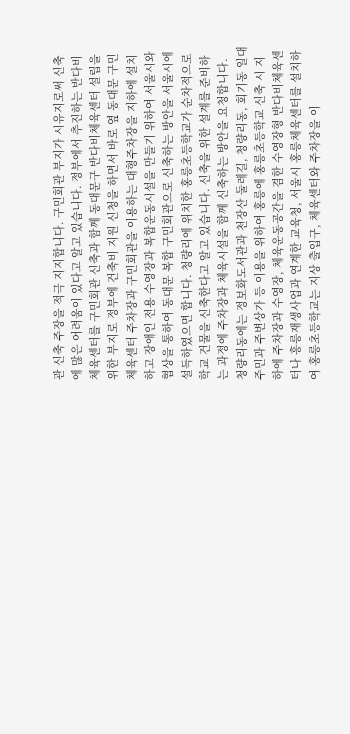관 신축 주장을 적극 지지합니다. 구민회관 부지가 시유지로써 신축에 많은 어려움이 있다고 알고 있습니다. 정부에서 추진하는 반다비체육센터를 구민회관 신축과 함께 동대문구 반다비체육센터 설립을 위한 부지로 정부에 건축비 지원 신청을 하면서 바로 옆 동대문 구민체육센터 주차장과 구민회관을 이용하는 대형주차장을 지하에 설치하고 장애인 전용 수영장과 복합운동시설을 만들기 위하여 서울시와 협상을 통하여 동대문 복합 구민회관으로 신축하는 방안을 서울시에 설득하였으면 합니다. 청량리에 위치한 홍릉초등학교가 순차적으로 학교 건물을 신축한다고 알고 있습니다. 신축을 위한 설계를 준비하는 과정에 주차장과 체육시설을 함께 신축하는 방안을 요청합니다. 청량리동에는 정보화도서관과 천장산 둘레길, 청량리동, 회기동 일대 주민과 주변상가 등 이용을 위하여 홍릉에 홍릉초등학교 신축 시 지하에 주차장과 수영장, 체육운동공간을 겸한 수영장형 반다비체육센터나 흥릉재생사업과 연계한 교육청, 서울시 홍릉체육센터를 설치하여 홍릉초등학교는 지상 출입구, 체육센터와 주차장을 이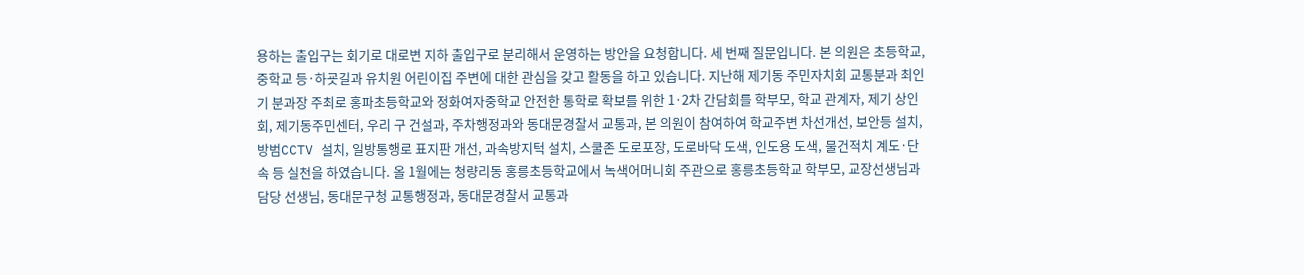용하는 출입구는 회기로 대로변 지하 출입구로 분리해서 운영하는 방안을 요청합니다. 세 번째 질문입니다. 본 의원은 초등학교, 중학교 등·하굣길과 유치원 어린이집 주변에 대한 관심을 갖고 활동을 하고 있습니다. 지난해 제기동 주민자치회 교통분과 최인기 분과장 주최로 홍파초등학교와 정화여자중학교 안전한 통학로 확보를 위한 1·2차 간담회를 학부모, 학교 관계자, 제기 상인회, 제기동주민센터, 우리 구 건설과, 주차행정과와 동대문경찰서 교통과, 본 의원이 참여하여 학교주변 차선개선, 보안등 설치, 방범CCTV 설치, 일방통행로 표지판 개선, 과속방지턱 설치, 스쿨존 도로포장, 도로바닥 도색, 인도용 도색, 물건적치 계도·단속 등 실천을 하였습니다. 올 1월에는 청량리동 홍릉초등학교에서 녹색어머니회 주관으로 홍릉초등학교 학부모, 교장선생님과 담당 선생님, 동대문구청 교통행정과, 동대문경찰서 교통과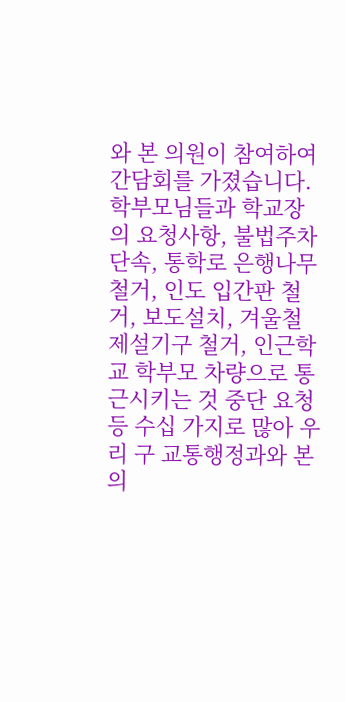와 본 의원이 참여하여 간담회를 가졌습니다. 학부모님들과 학교장의 요청사항, 불법주차단속, 통학로 은행나무 철거, 인도 입간판 철거, 보도설치, 겨울철 제설기구 철거, 인근학교 학부모 차량으로 통근시키는 것 중단 요청 등 수십 가지로 많아 우리 구 교통행정과와 본 의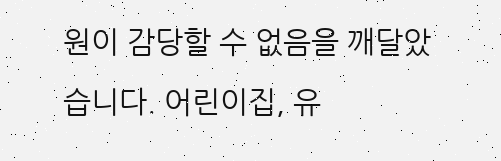원이 감당할 수 없음을 깨달았습니다. 어린이집, 유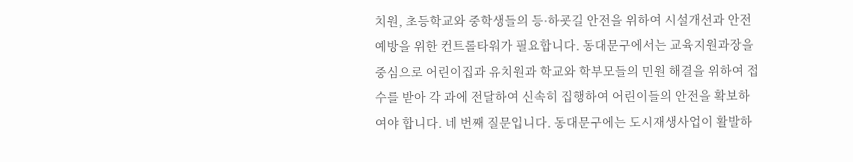치원, 초등학교와 중학생들의 등·하굣길 안전을 위하여 시설개선과 안전예방을 위한 컨트롤타워가 필요합니다. 동대문구에서는 교육지원과장을 중심으로 어린이집과 유치원과 학교와 학부모들의 민원 해결을 위하여 접수를 받아 각 과에 전달하여 신속히 집행하여 어린이들의 안전을 확보하여야 합니다. 네 번째 질문입니다. 동대문구에는 도시재생사업이 활발하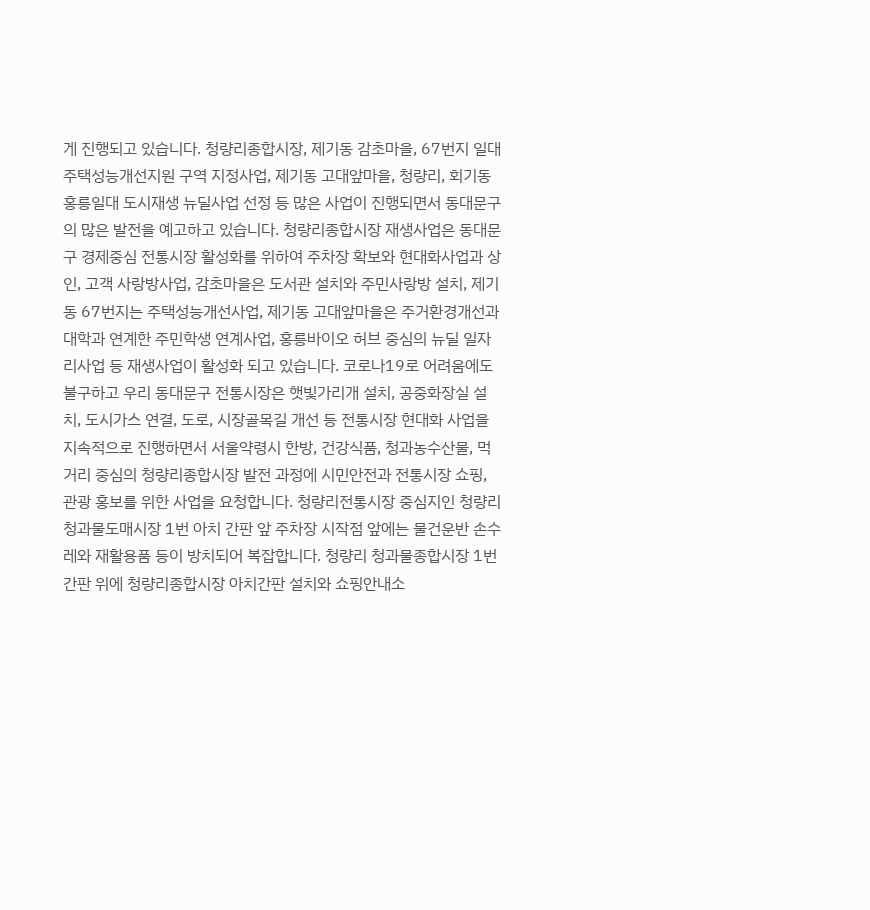게 진행되고 있습니다. 청량리종합시장, 제기동 감초마을, 67번지 일대 주택성능개선지원 구역 지정사업, 제기동 고대앞마을, 청량리, 회기동 홍릉일대 도시재생 뉴딜사업 선정 등 많은 사업이 진행되면서 동대문구의 많은 발전을 예고하고 있습니다. 청량리종합시장 재생사업은 동대문구 경제중심 전통시장 활성화를 위하여 주차장 확보와 현대화사업과 상인, 고객 사랑방사업, 감초마을은 도서관 설치와 주민사랑방 설치, 제기동 67번지는 주택성능개선사업, 제기동 고대앞마을은 주거환경개선과 대학과 연계한 주민학생 연계사업, 홍릉바이오 허브 중심의 뉴딜 일자리사업 등 재생사업이 활성화 되고 있습니다. 코로나19로 어려움에도 불구하고 우리 동대문구 전통시장은 햇빛가리개 설치, 공중화장실 설치, 도시가스 연결, 도로, 시장골목길 개선 등 전통시장 현대화 사업을 지속적으로 진행하면서 서울약령시 한방, 건강식품, 청과농수산물, 먹거리 중심의 청량리종합시장 발전 과정에 시민안전과 전통시장 쇼핑, 관광 홍보를 위한 사업을 요청합니다. 청량리전통시장 중심지인 청량리 청과물도매시장 1번 아치 간판 앞 주차장 시작점 앞에는 물건운반 손수레와 재활용품 등이 방치되어 복잡합니다. 청량리 청과물종합시장 1번 간판 위에 청량리종합시장 아치간판 설치와 쇼핑안내소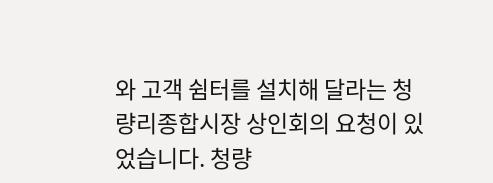와 고객 쉼터를 설치해 달라는 청량리종합시장 상인회의 요청이 있었습니다. 청량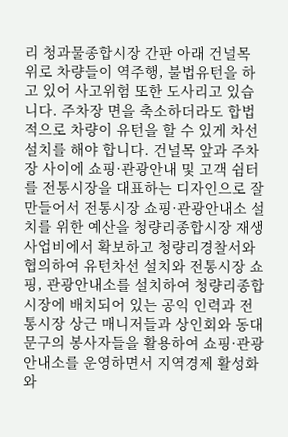리 청과물종합시장 간판 아래 건널목 위로 차량들이 역주행, 불법유턴을 하고 있어 사고위험 또한 도사리고 있습니다. 주차장 면을 축소하더라도 합법적으로 차량이 유턴을 할 수 있게 차선 설치를 해야 합니다. 건널목 앞과 주차장 사이에 쇼핑·관광안내 및 고객 쉼터를 전통시장을 대표하는 디자인으로 잘 만들어서 전통시장 쇼핑·관광안내소 설치를 위한 예산을 청량리종합시장 재생사업비에서 확보하고 청량리경찰서와 협의하여 유턴차선 설치와 전통시장 쇼핑, 관광안내소를 설치하여 청량리종합시장에 배치되어 있는 공익 인력과 전통시장 상근 매니저들과 상인회와 동대문구의 봉사자들을 활용하여 쇼핑·관광안내소를 운영하면서 지역경제 활성화와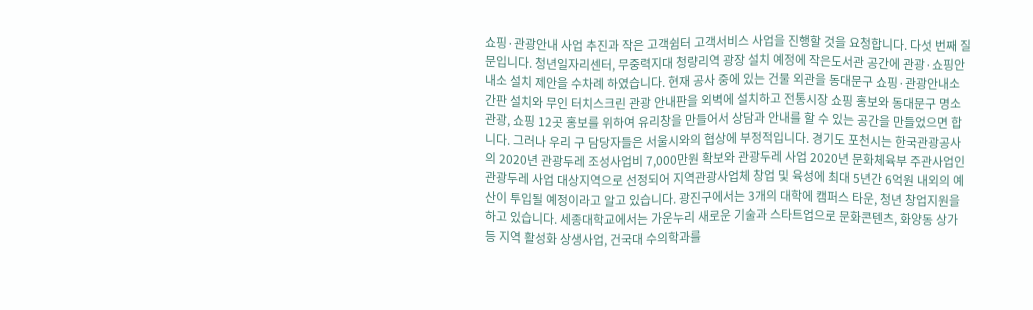쇼핑·관광안내 사업 추진과 작은 고객쉼터 고객서비스 사업을 진행할 것을 요청합니다. 다섯 번째 질문입니다. 청년일자리센터, 무중력지대 청량리역 광장 설치 예정에 작은도서관 공간에 관광·쇼핑안내소 설치 제안을 수차례 하였습니다. 현재 공사 중에 있는 건물 외관을 동대문구 쇼핑·관광안내소 간판 설치와 무인 터치스크린 관광 안내판을 외벽에 설치하고 전통시장 쇼핑 홍보와 동대문구 명소 관광, 쇼핑 12곳 홍보를 위하여 유리창을 만들어서 상담과 안내를 할 수 있는 공간을 만들었으면 합니다. 그러나 우리 구 담당자들은 서울시와의 협상에 부정적입니다. 경기도 포천시는 한국관광공사의 2020년 관광두레 조성사업비 7,000만원 확보와 관광두레 사업 2020년 문화체육부 주관사업인 관광두레 사업 대상지역으로 선정되어 지역관광사업체 창업 및 육성에 최대 5년간 6억원 내외의 예산이 투입될 예정이라고 알고 있습니다. 광진구에서는 3개의 대학에 캠퍼스 타운, 청년 창업지원을 하고 있습니다. 세종대학교에서는 가운누리 새로운 기술과 스타트업으로 문화콘텐츠, 화양동 상가 등 지역 활성화 상생사업, 건국대 수의학과를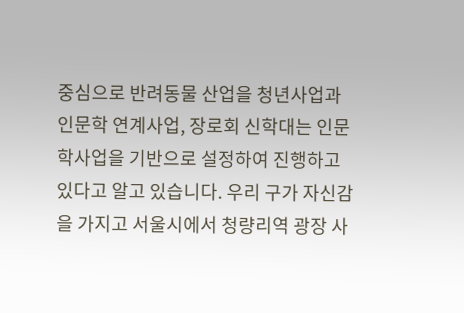중심으로 반려동물 산업을 청년사업과 인문학 연계사업, 장로회 신학대는 인문학사업을 기반으로 설정하여 진행하고 있다고 알고 있습니다. 우리 구가 자신감을 가지고 서울시에서 청량리역 광장 사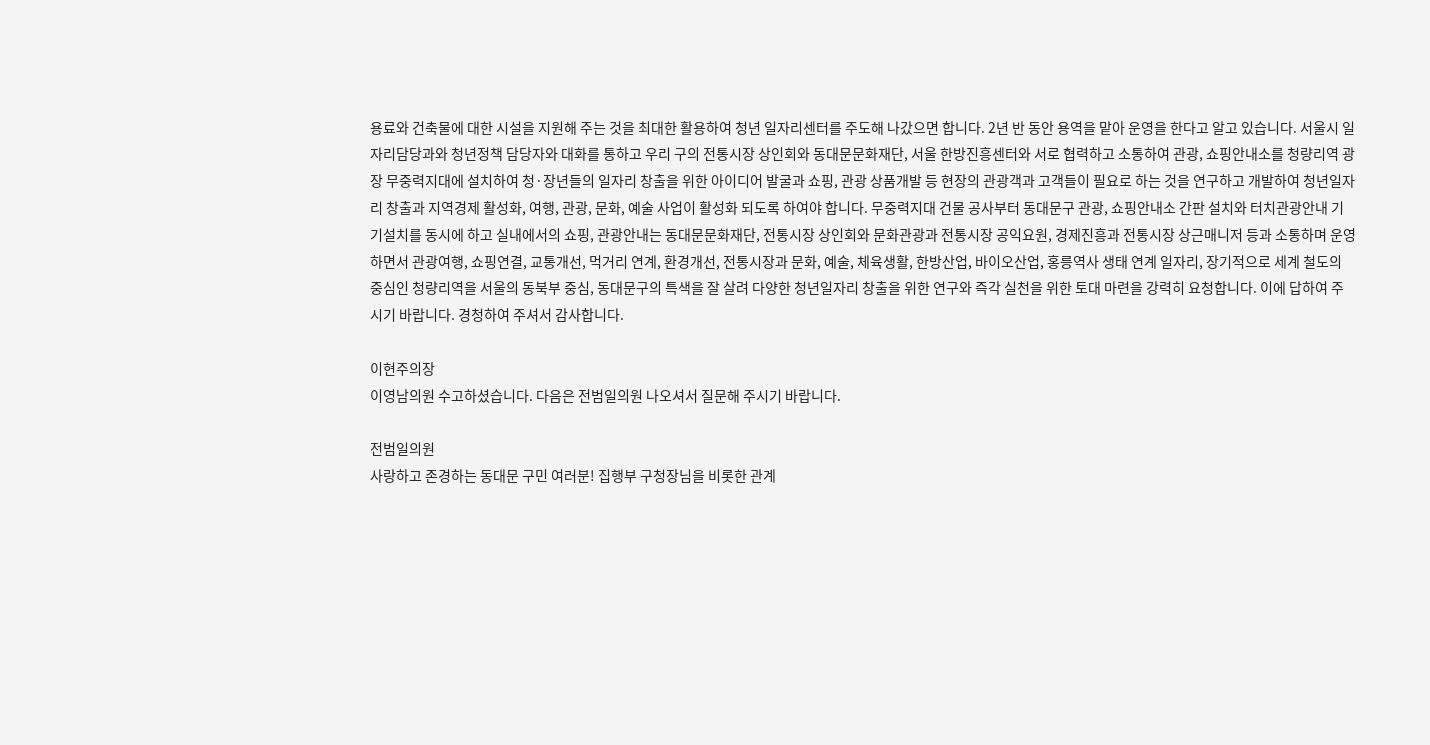용료와 건축물에 대한 시설을 지원해 주는 것을 최대한 활용하여 청년 일자리센터를 주도해 나갔으면 합니다. 2년 반 동안 용역을 맡아 운영을 한다고 알고 있습니다. 서울시 일자리담당과와 청년정책 담당자와 대화를 통하고 우리 구의 전통시장 상인회와 동대문문화재단, 서울 한방진흥센터와 서로 협력하고 소통하여 관광, 쇼핑안내소를 청량리역 광장 무중력지대에 설치하여 청·장년들의 일자리 창출을 위한 아이디어 발굴과 쇼핑, 관광 상품개발 등 현장의 관광객과 고객들이 필요로 하는 것을 연구하고 개발하여 청년일자리 창출과 지역경제 활성화, 여행, 관광, 문화, 예술 사업이 활성화 되도록 하여야 합니다. 무중력지대 건물 공사부터 동대문구 관광, 쇼핑안내소 간판 설치와 터치관광안내 기기설치를 동시에 하고 실내에서의 쇼핑, 관광안내는 동대문문화재단, 전통시장 상인회와 문화관광과 전통시장 공익요원, 경제진흥과 전통시장 상근매니저 등과 소통하며 운영하면서 관광여행, 쇼핑연결, 교통개선, 먹거리 연계, 환경개선, 전통시장과 문화, 예술, 체육생활, 한방산업, 바이오산업, 홍릉역사 생태 연계 일자리, 장기적으로 세계 철도의 중심인 청량리역을 서울의 동북부 중심, 동대문구의 특색을 잘 살려 다양한 청년일자리 창출을 위한 연구와 즉각 실천을 위한 토대 마련을 강력히 요청합니다. 이에 답하여 주시기 바랍니다. 경청하여 주셔서 감사합니다.

이현주의장
이영남의원 수고하셨습니다. 다음은 전범일의원 나오셔서 질문해 주시기 바랍니다.

전범일의원
사랑하고 존경하는 동대문 구민 여러분! 집행부 구청장님을 비롯한 관계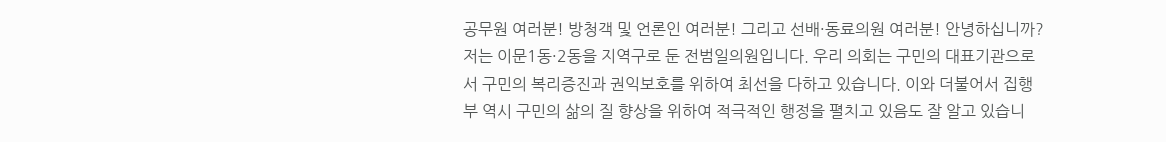공무원 여러분! 방청객 및 언론인 여러분! 그리고 선배·동료의원 여러분! 안녕하십니까? 저는 이문1동·2동을 지역구로 둔 전범일의원입니다. 우리 의회는 구민의 대표기관으로서 구민의 복리증진과 권익보호를 위하여 최선을 다하고 있습니다. 이와 더불어서 집행부 역시 구민의 삶의 질 향상을 위하여 적극적인 행정을 펼치고 있음도 잘 알고 있습니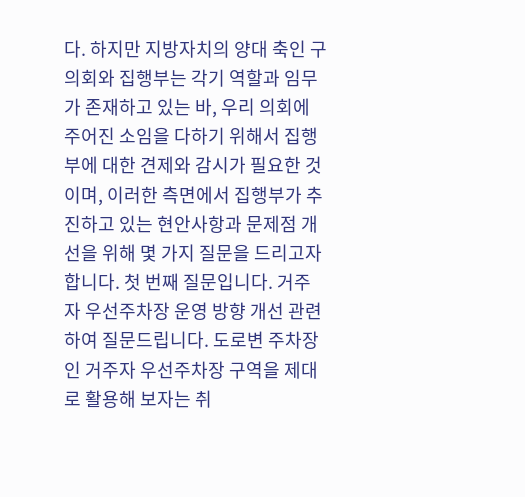다. 하지만 지방자치의 양대 축인 구의회와 집행부는 각기 역할과 임무가 존재하고 있는 바, 우리 의회에 주어진 소임을 다하기 위해서 집행부에 대한 견제와 감시가 필요한 것이며, 이러한 측면에서 집행부가 추진하고 있는 현안사항과 문제점 개선을 위해 몇 가지 질문을 드리고자 합니다. 첫 번째 질문입니다. 거주자 우선주차장 운영 방향 개선 관련하여 질문드립니다. 도로변 주차장인 거주자 우선주차장 구역을 제대로 활용해 보자는 취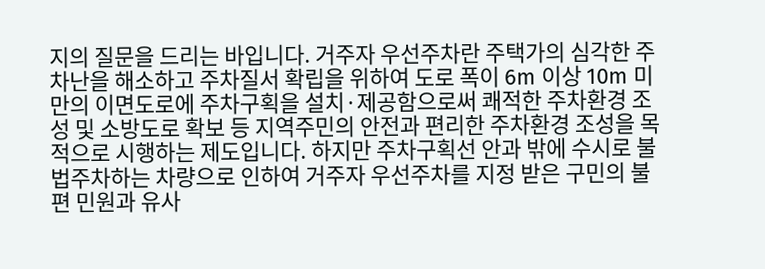지의 질문을 드리는 바입니다. 거주자 우선주차란 주택가의 심각한 주차난을 해소하고 주차질서 확립을 위하여 도로 폭이 6m 이상 10m 미만의 이면도로에 주차구획을 설치·제공함으로써 쾌적한 주차환경 조성 및 소방도로 확보 등 지역주민의 안전과 편리한 주차환경 조성을 목적으로 시행하는 제도입니다. 하지만 주차구획선 안과 밖에 수시로 불법주차하는 차량으로 인하여 거주자 우선주차를 지정 받은 구민의 불편 민원과 유사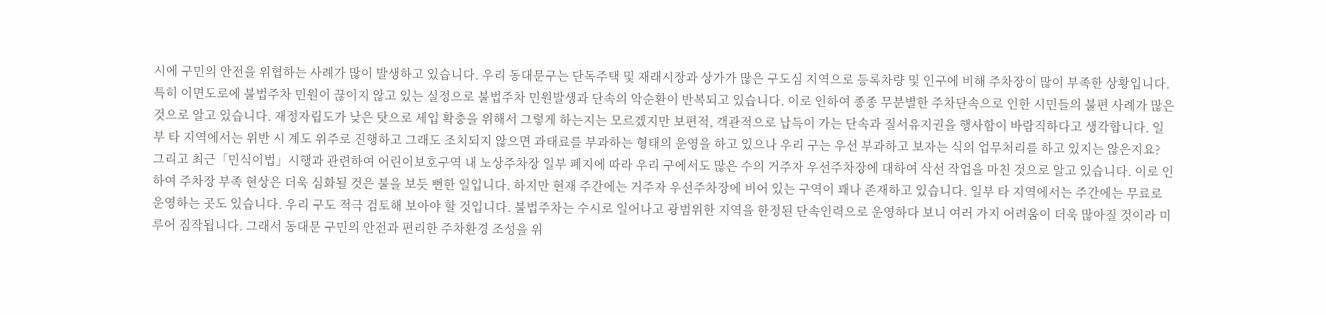시에 구민의 안전을 위협하는 사례가 많이 발생하고 있습니다. 우리 동대문구는 단독주택 및 재래시장과 상가가 많은 구도심 지역으로 등록차량 및 인구에 비해 주차장이 많이 부족한 상황입니다. 특히 이면도로에 불법주차 민원이 끊이지 않고 있는 실정으로 불법주차 민원발생과 단속의 악순환이 반복되고 있습니다. 이로 인하여 종종 무분별한 주차단속으로 인한 시민들의 불편 사례가 많은 것으로 알고 있습니다. 재정자립도가 낮은 탓으로 세입 확충을 위해서 그렇게 하는지는 모르겠지만 보편적, 객관적으로 납득이 가는 단속과 질서유지권을 행사함이 바람직하다고 생각합니다. 일부 타 지역에서는 위반 시 계도 위주로 진행하고 그래도 조치되지 않으면 과태료를 부과하는 형태의 운영을 하고 있으나 우리 구는 우선 부과하고 보자는 식의 업무처리를 하고 있지는 않은지요? 그리고 최근「민식이법」시행과 관련하여 어린이보호구역 내 노상주차장 일부 폐지에 따라 우리 구에서도 많은 수의 거주자 우선주차장에 대하여 삭선 작업을 마친 것으로 알고 있습니다. 이로 인하여 주차장 부족 현상은 더욱 심화될 것은 불을 보듯 뻔한 일입니다. 하지만 현재 주간에는 거주자 우선주차장에 비어 있는 구역이 꽤나 존재하고 있습니다. 일부 타 지역에서는 주간에는 무료로 운영하는 곳도 있습니다. 우리 구도 적극 검토해 보아야 할 것입니다. 불법주차는 수시로 일어나고 광범위한 지역을 한정된 단속인력으로 운영하다 보니 여러 가지 어려움이 더욱 많아질 것이라 미루어 짐작됩니다. 그래서 동대문 구민의 안전과 편리한 주차환경 조성을 위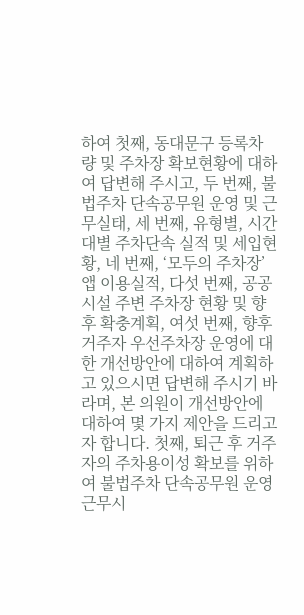하여 첫째, 동대문구 등록차량 및 주차장 확보현황에 대하여 답변해 주시고, 두 번째, 불법주차 단속공무원 운영 및 근무실태, 세 번째, 유형별, 시간대별 주차단속 실적 및 세입현황, 네 번째, ‘모두의 주차장’ 앱 이용실적, 다섯 번째, 공공시설 주변 주차장 현황 및 향후 확충계획, 여섯 번째, 향후 거주자 우선주차장 운영에 대한 개선방안에 대하여 계획하고 있으시면 답변해 주시기 바라며, 본 의원이 개선방안에 대하여 몇 가지 제안을 드리고자 합니다. 첫째, 퇴근 후 거주자의 주차용이성 확보를 위하여 불법주차 단속공무원 운영 근무시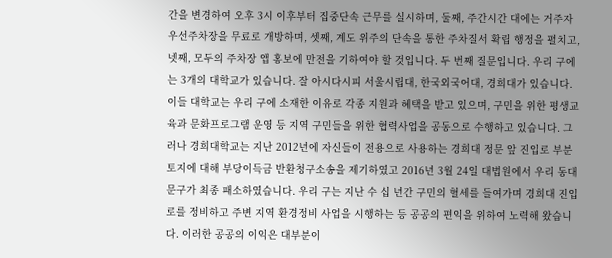간을 변경하여 오후 3시 이후부터 집중단속 근무를 실시하며, 둘째, 주간시간 대에는 거주자 우선주차장을 무료로 개방하며, 셋째, 계도 위주의 단속을 통한 주차질서 확립 행정을 펼치고, 넷째, 모두의 주차장 앱 홍보에 만전을 기하여야 할 것입니다. 두 번째 질문입니다. 우리 구에는 3개의 대학교가 있습니다. 잘 아시다시피 서울시립대, 한국외국어대, 경희대가 있습니다. 이들 대학교는 우리 구에 소재한 이유로 각종 지원과 혜택을 받고 있으며, 구민을 위한 평생교육과 문화프로그램 운영 등 지역 구민들을 위한 협력사업을 공동으로 수행하고 있습니다. 그러나 경희대학교는 지난 2012년에 자신들이 전용으로 사용하는 경희대 정문 앞 진입로 부분 토지에 대해 부당이득금 반환청구소송을 제기하였고 2016년 3월 24일 대법원에서 우리 동대문구가 최종 패소하였습니다. 우리 구는 지난 수 십 년간 구민의 혈세를 들여가며 경희대 진입로를 정비하고 주변 지역 환경정비 사업을 시행하는 등 공공의 편익을 위하여 노력해 왔습니다. 이러한 공공의 이익은 대부분이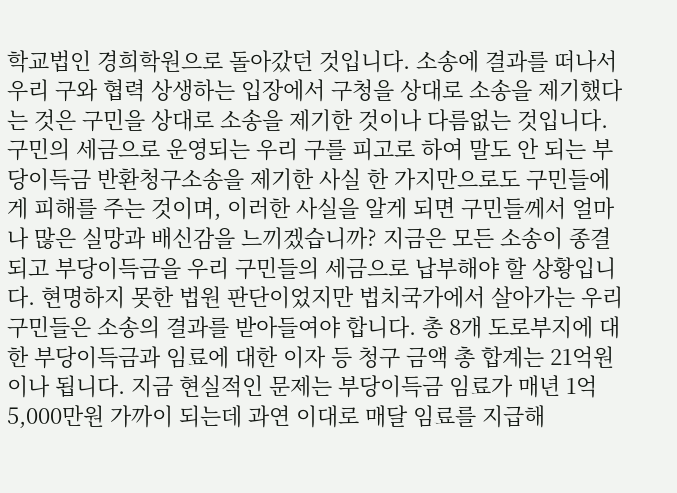학교법인 경희학원으로 돌아갔던 것입니다. 소송에 결과를 떠나서 우리 구와 협력 상생하는 입장에서 구청을 상대로 소송을 제기했다는 것은 구민을 상대로 소송을 제기한 것이나 다름없는 것입니다. 구민의 세금으로 운영되는 우리 구를 피고로 하여 말도 안 되는 부당이득금 반환청구소송을 제기한 사실 한 가지만으로도 구민들에게 피해를 주는 것이며, 이러한 사실을 알게 되면 구민들께서 얼마나 많은 실망과 배신감을 느끼겠습니까? 지금은 모든 소송이 종결되고 부당이득금을 우리 구민들의 세금으로 납부해야 할 상황입니다. 현명하지 못한 법원 판단이었지만 법치국가에서 살아가는 우리 구민들은 소송의 결과를 받아들여야 합니다. 총 8개 도로부지에 대한 부당이득금과 임료에 대한 이자 등 청구 금액 총 합계는 21억원이나 됩니다. 지금 현실적인 문제는 부당이득금 임료가 매년 1억 5,000만원 가까이 되는데 과연 이대로 매달 임료를 지급해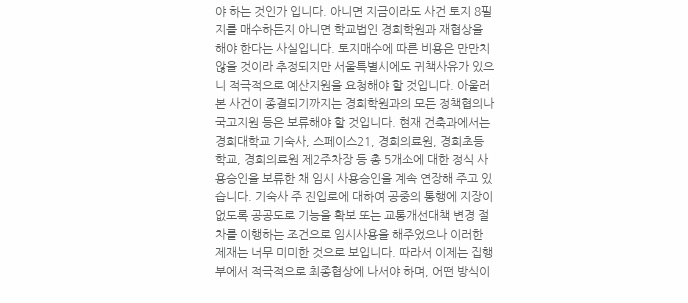야 하는 것인가 입니다. 아니면 지금이라도 사건 토지 8필지를 매수하든지 아니면 학교법인 경희학원과 재협상을 해야 한다는 사실입니다. 토지매수에 따른 비용은 만만치 않을 것이라 추정되지만 서울특별시에도 귀책사유가 있으니 적극적으로 예산지원을 요청해야 할 것입니다. 아울러 본 사건이 종결되기까지는 경희학원과의 모든 정책협의나 국고지원 등은 보류해야 할 것입니다. 현재 건축과에서는 경희대학교 기숙사, 스페이스21, 경희의료원, 경희초등학교, 경희의료원 제2주차장 등 총 5개소에 대한 정식 사용승인을 보류한 채 임시 사용승인을 계속 연장해 주고 있습니다. 기숙사 주 진입로에 대하여 공중의 통행에 지장이 없도록 공공도로 기능을 확보 또는 교통개선대책 변경 절차를 이행하는 조건으로 임시사용을 해주었으나 이러한 제재는 너무 미미한 것으로 보입니다. 따라서 이제는 집행부에서 적극적으로 최종협상에 나서야 하며, 어떤 방식이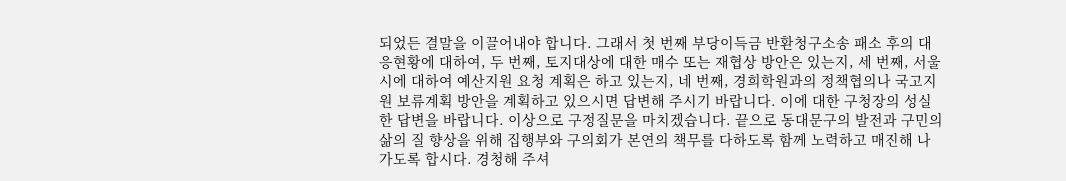되었든 결말을 이끌어내야 합니다. 그래서 첫 번째 부당이득금 반환청구소송 패소 후의 대응현황에 대하여, 두 번째, 토지대상에 대한 매수 또는 재협상 방안은 있는지, 세 번째, 서울시에 대하여 예산지원 요청 계획은 하고 있는지, 네 번째, 경희학원과의 정책협의나 국고지원 보류계획 방안을 계획하고 있으시면 답변해 주시기 바랍니다. 이에 대한 구청장의 성실한 답변을 바랍니다. 이상으로 구정질문을 마치겠습니다. 끝으로 동대문구의 발전과 구민의 삶의 질 향상을 위해 집행부와 구의회가 본연의 책무를 다하도록 함께 노력하고 매진해 나가도록 합시다. 경청해 주셔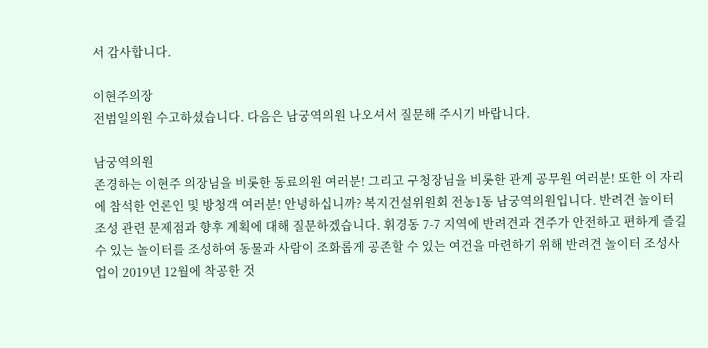서 감사합니다.

이현주의장
전범일의원 수고하셨습니다. 다음은 남궁역의원 나오셔서 질문해 주시기 바랍니다.

남궁역의원
존경하는 이현주 의장님을 비롯한 동료의원 여러분! 그리고 구청장님을 비롯한 관계 공무원 여러분! 또한 이 자리에 참석한 언론인 및 방청객 여러분! 안녕하십니까? 복지건설위원회 전농1동 남궁역의원입니다. 반려견 놀이터 조성 관련 문제점과 향후 계획에 대해 질문하겠습니다. 휘경동 7-7 지역에 반려견과 견주가 안전하고 편하게 즐길 수 있는 놀이터를 조성하여 동물과 사람이 조화롭게 공존할 수 있는 여건을 마련하기 위해 반려견 놀이터 조성사업이 2019년 12월에 착공한 것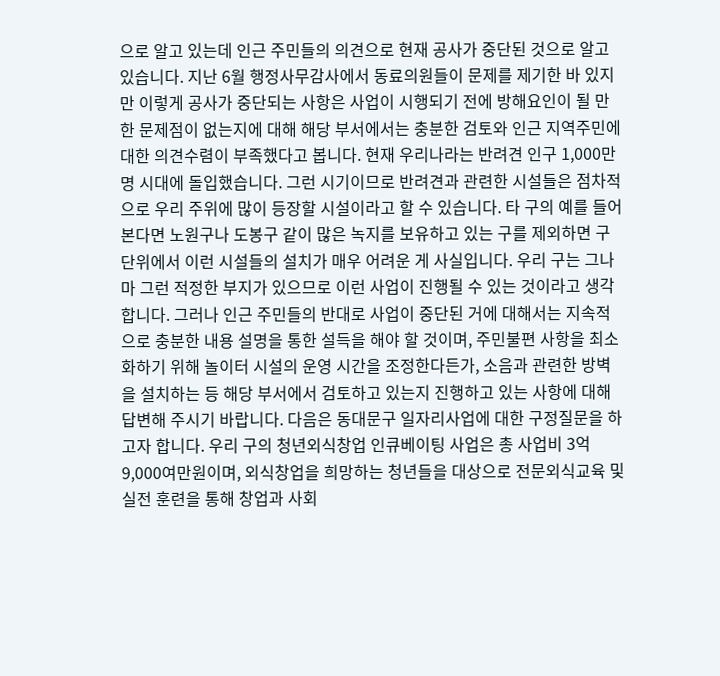으로 알고 있는데 인근 주민들의 의견으로 현재 공사가 중단된 것으로 알고 있습니다. 지난 6월 행정사무감사에서 동료의원들이 문제를 제기한 바 있지만 이렇게 공사가 중단되는 사항은 사업이 시행되기 전에 방해요인이 될 만한 문제점이 없는지에 대해 해당 부서에서는 충분한 검토와 인근 지역주민에 대한 의견수렴이 부족했다고 봅니다. 현재 우리나라는 반려견 인구 1,000만명 시대에 돌입했습니다. 그런 시기이므로 반려견과 관련한 시설들은 점차적으로 우리 주위에 많이 등장할 시설이라고 할 수 있습니다. 타 구의 예를 들어본다면 노원구나 도봉구 같이 많은 녹지를 보유하고 있는 구를 제외하면 구 단위에서 이런 시설들의 설치가 매우 어려운 게 사실입니다. 우리 구는 그나마 그런 적정한 부지가 있으므로 이런 사업이 진행될 수 있는 것이라고 생각합니다. 그러나 인근 주민들의 반대로 사업이 중단된 거에 대해서는 지속적으로 충분한 내용 설명을 통한 설득을 해야 할 것이며, 주민불편 사항을 최소화하기 위해 놀이터 시설의 운영 시간을 조정한다든가, 소음과 관련한 방벽을 설치하는 등 해당 부서에서 검토하고 있는지 진행하고 있는 사항에 대해 답변해 주시기 바랍니다. 다음은 동대문구 일자리사업에 대한 구정질문을 하고자 합니다. 우리 구의 청년외식창업 인큐베이팅 사업은 총 사업비 3억 9,000여만원이며, 외식창업을 희망하는 청년들을 대상으로 전문외식교육 및 실전 훈련을 통해 창업과 사회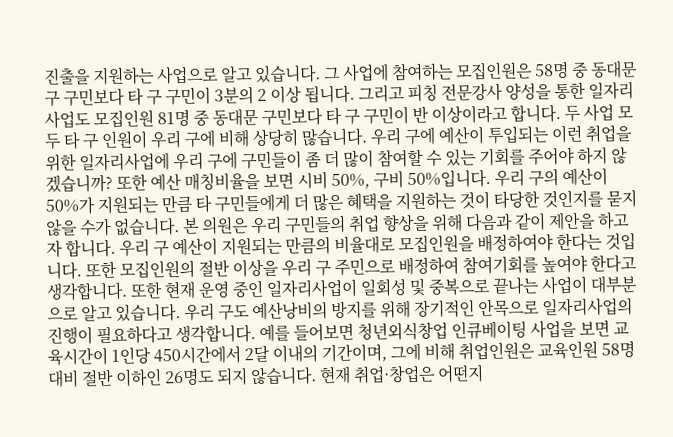진출을 지원하는 사업으로 알고 있습니다. 그 사업에 참여하는 모집인원은 58명 중 동대문구 구민보다 타 구 구민이 3분의 2 이상 됩니다. 그리고 피칭 전문강사 양성을 통한 일자리사업도 모집인원 81명 중 동대문 구민보다 타 구 구민이 반 이상이라고 합니다. 두 사업 모두 타 구 인원이 우리 구에 비해 상당히 많습니다. 우리 구에 예산이 투입되는 이런 취업을 위한 일자리사업에 우리 구에 구민들이 좀 더 많이 참여할 수 있는 기회를 주어야 하지 않겠습니까? 또한 예산 매칭비율을 보면 시비 50%, 구비 50%입니다. 우리 구의 예산이 50%가 지원되는 만큼 타 구민들에게 더 많은 혜택을 지원하는 것이 타당한 것인지를 묻지 않을 수가 없습니다. 본 의원은 우리 구민들의 취업 향상을 위해 다음과 같이 제안을 하고자 합니다. 우리 구 예산이 지원되는 만큼의 비율대로 모집인원을 배정하여야 한다는 것입니다. 또한 모집인원의 절반 이상을 우리 구 주민으로 배정하여 참여기회를 높여야 한다고 생각합니다. 또한 현재 운영 중인 일자리사업이 일회성 및 중복으로 끝나는 사업이 대부분으로 알고 있습니다. 우리 구도 예산낭비의 방지를 위해 장기적인 안목으로 일자리사업의 진행이 필요하다고 생각합니다. 예를 들어보면 청년외식창업 인큐베이팅 사업을 보면 교육시간이 1인당 450시간에서 2달 이내의 기간이며, 그에 비해 취업인원은 교육인원 58명 대비 절반 이하인 26명도 되지 않습니다. 현재 취업·창업은 어떤지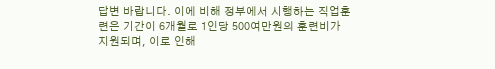답변 바랍니다. 이에 비해 정부에서 시행하는 직업훈련은 기간이 6개월로 1인당 500여만원의 훈련비가 지원되며, 이로 인해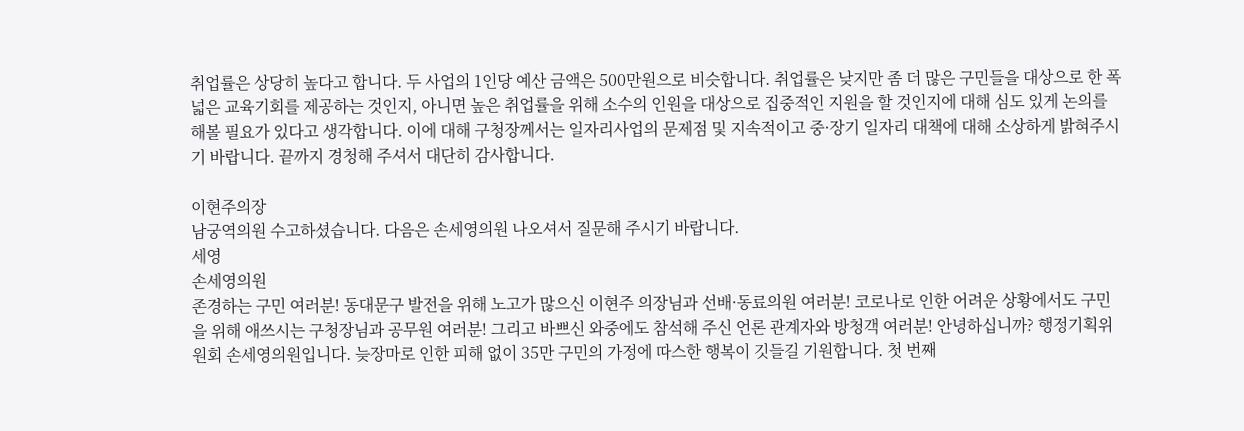취업률은 상당히 높다고 합니다. 두 사업의 1인당 예산 금액은 500만원으로 비슷합니다. 취업률은 낮지만 좀 더 많은 구민들을 대상으로 한 폭넓은 교육기회를 제공하는 것인지, 아니면 높은 취업률을 위해 소수의 인원을 대상으로 집중적인 지원을 할 것인지에 대해 심도 있게 논의를 해볼 필요가 있다고 생각합니다. 이에 대해 구청장께서는 일자리사업의 문제점 및 지속적이고 중·장기 일자리 대책에 대해 소상하게 밝혀주시기 바랍니다. 끝까지 경청해 주셔서 대단히 감사합니다.

이현주의장
남궁역의원 수고하셨습니다. 다음은 손세영의원 나오셔서 질문해 주시기 바랍니다.
세영
손세영의원
존경하는 구민 여러분! 동대문구 발전을 위해 노고가 많으신 이현주 의장님과 선배·동료의원 여러분! 코로나로 인한 어려운 상황에서도 구민을 위해 애쓰시는 구청장님과 공무원 여러분! 그리고 바쁘신 와중에도 참석해 주신 언론 관계자와 방청객 여러분! 안녕하십니까? 행정기획위원회 손세영의원입니다. 늦장마로 인한 피해 없이 35만 구민의 가정에 따스한 행복이 깃들길 기원합니다. 첫 번째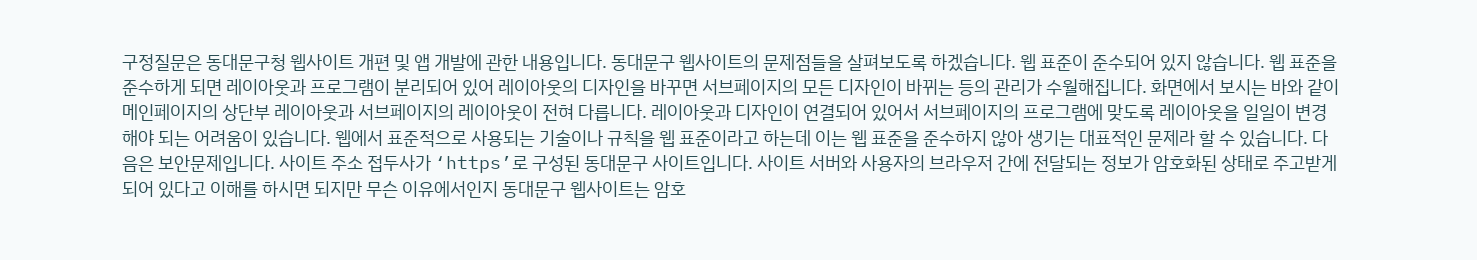구정질문은 동대문구청 웹사이트 개편 및 앱 개발에 관한 내용입니다. 동대문구 웹사이트의 문제점들을 살펴보도록 하겠습니다. 웹 표준이 준수되어 있지 않습니다. 웹 표준을 준수하게 되면 레이아웃과 프로그램이 분리되어 있어 레이아웃의 디자인을 바꾸면 서브페이지의 모든 디자인이 바뀌는 등의 관리가 수월해집니다. 화면에서 보시는 바와 같이 메인페이지의 상단부 레이아웃과 서브페이지의 레이아웃이 전혀 다릅니다. 레이아웃과 디자인이 연결되어 있어서 서브페이지의 프로그램에 맞도록 레이아웃을 일일이 변경해야 되는 어려움이 있습니다. 웹에서 표준적으로 사용되는 기술이나 규칙을 웹 표준이라고 하는데 이는 웹 표준을 준수하지 않아 생기는 대표적인 문제라 할 수 있습니다. 다음은 보안문제입니다. 사이트 주소 접두사가 ‘https’로 구성된 동대문구 사이트입니다. 사이트 서버와 사용자의 브라우저 간에 전달되는 정보가 암호화된 상태로 주고받게 되어 있다고 이해를 하시면 되지만 무슨 이유에서인지 동대문구 웹사이트는 암호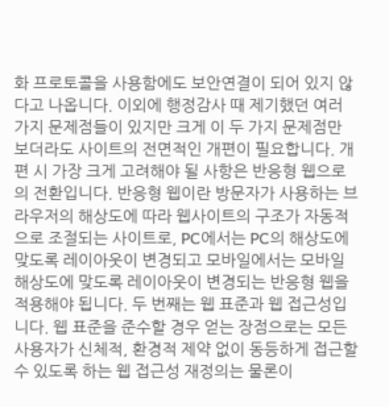화 프로토콜을 사용함에도 보안연결이 되어 있지 않다고 나옵니다. 이외에 행정감사 때 제기했던 여러 가지 문제점들이 있지만 크게 이 두 가지 문제점만 보더라도 사이트의 전면적인 개편이 필요합니다. 개편 시 가장 크게 고려해야 될 사항은 반응형 웹으로의 전환입니다. 반응형 웹이란 방문자가 사용하는 브라우저의 해상도에 따라 웹사이트의 구조가 자동적으로 조절되는 사이트로, PC에서는 PC의 해상도에 맞도록 레이아웃이 변경되고 모바일에서는 모바일 해상도에 맞도록 레이아웃이 변경되는 반응형 웹을 적용해야 됩니다. 두 번째는 웹 표준과 웹 접근성입니다. 웹 표준을 준수할 경우 얻는 장점으로는 모든 사용자가 신체적, 환경적 제약 없이 동등하게 접근할 수 있도록 하는 웹 접근성 재정의는 물론이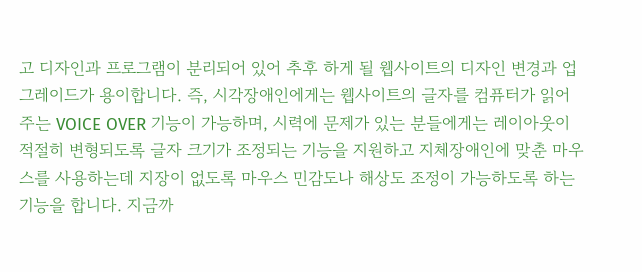고 디자인과 프로그램이 분리되어 있어 추후 하게 될 웹사이트의 디자인 변경과 업그레이드가 용이합니다. 즉, 시각장애인에게는 웹사이트의 글자를 컴퓨터가 읽어주는 VOICE OVER 기능이 가능하며, 시력에 문제가 있는 분들에게는 레이아웃이 적절히 변형되도록 글자 크기가 조정되는 기능을 지원하고 지체장애인에 맞춘 마우스를 사용하는데 지장이 없도록 마우스 민감도나 해상도 조정이 가능하도록 하는 기능을 합니다. 지금까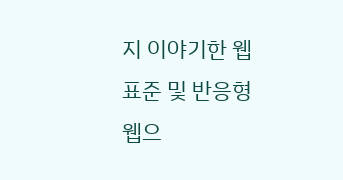지 이야기한 웹 표준 및 반응형 웹으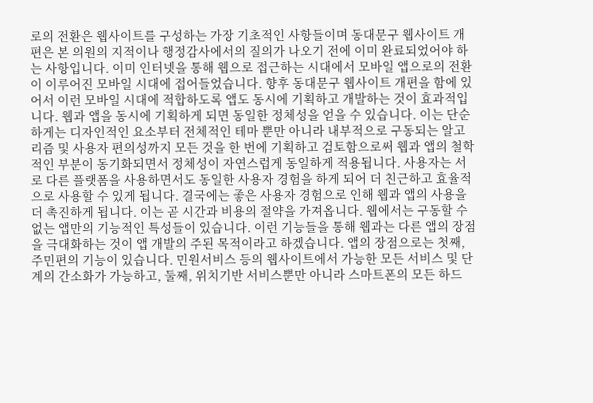로의 전환은 웹사이트를 구성하는 가장 기초적인 사항들이며 동대문구 웹사이트 개편은 본 의원의 지적이나 행정감사에서의 질의가 나오기 전에 이미 완료되었어야 하는 사항입니다. 이미 인터넷을 통해 웹으로 접근하는 시대에서 모바일 앱으로의 전환이 이루어진 모바일 시대에 접어들었습니다. 향후 동대문구 웹사이트 개편을 함에 있어서 이런 모바일 시대에 적합하도록 앱도 동시에 기획하고 개발하는 것이 효과적입니다. 웹과 앱을 동시에 기획하게 되면 동일한 정체성을 얻을 수 있습니다. 이는 단순하게는 디자인적인 요소부터 전체적인 테마 뿐만 아니라 내부적으로 구동되는 알고리즘 및 사용자 편의성까지 모든 것을 한 번에 기획하고 검토함으로써 웹과 앱의 철학적인 부분이 동기화되면서 정체성이 자연스럽게 동일하게 적용됩니다. 사용자는 서로 다른 플랫폼을 사용하면서도 동일한 사용자 경험을 하게 되어 더 친근하고 효율적으로 사용할 수 있게 됩니다. 결국에는 좋은 사용자 경험으로 인해 웹과 앱의 사용을 더 촉진하게 됩니다. 이는 곧 시간과 비용의 절약을 가져옵니다. 웹에서는 구동할 수 없는 앱만의 기능적인 특성들이 있습니다. 이런 기능들을 통해 웹과는 다른 앱의 장점을 극대화하는 것이 앱 개발의 주된 목적이라고 하겠습니다. 앱의 장점으로는 첫째, 주민편의 기능이 있습니다. 민원서비스 등의 웹사이트에서 가능한 모든 서비스 및 단계의 간소화가 가능하고, 둘째, 위치기반 서비스뿐만 아니라 스마트폰의 모든 하드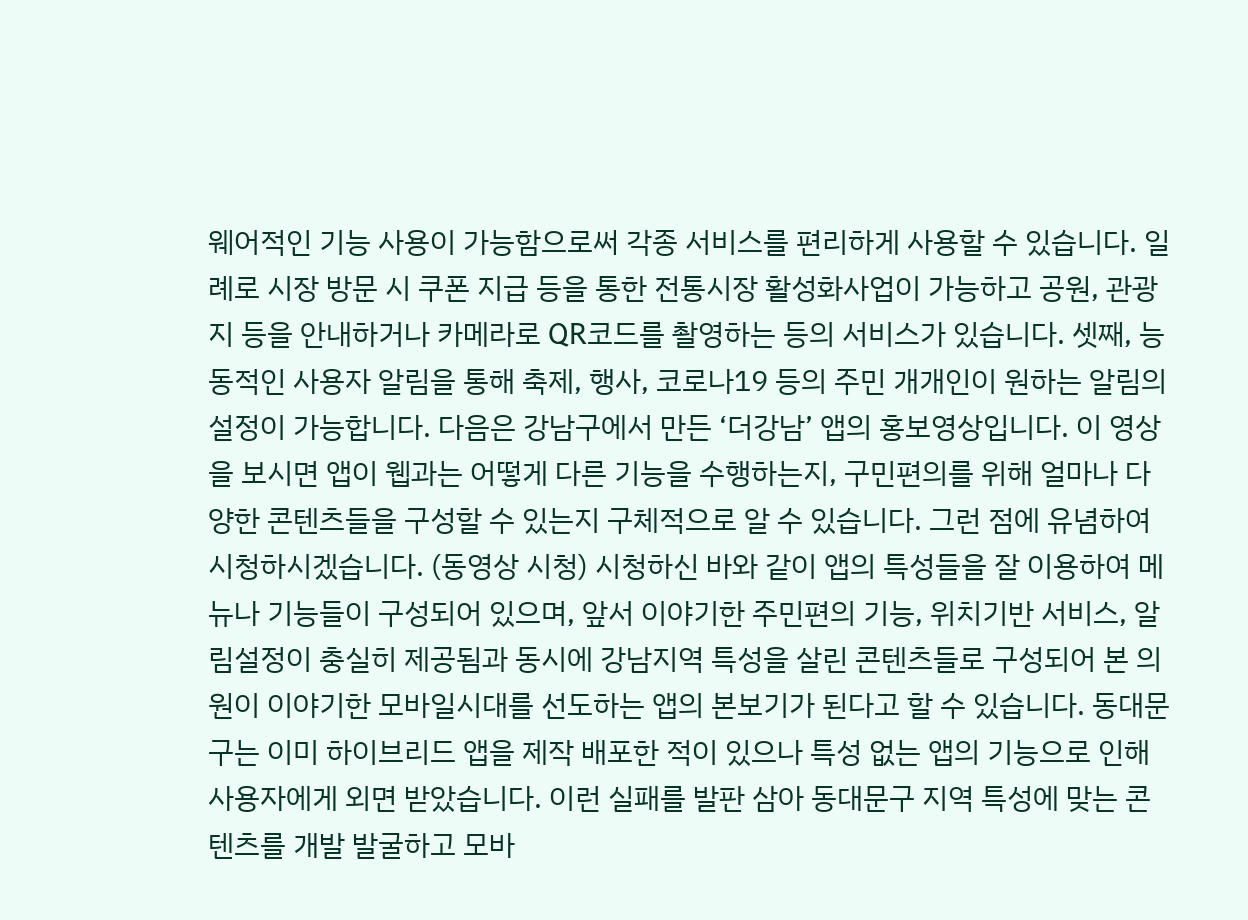웨어적인 기능 사용이 가능함으로써 각종 서비스를 편리하게 사용할 수 있습니다. 일례로 시장 방문 시 쿠폰 지급 등을 통한 전통시장 활성화사업이 가능하고 공원, 관광지 등을 안내하거나 카메라로 QR코드를 촬영하는 등의 서비스가 있습니다. 셋째, 능동적인 사용자 알림을 통해 축제, 행사, 코로나19 등의 주민 개개인이 원하는 알림의 설정이 가능합니다. 다음은 강남구에서 만든 ‘더강남’ 앱의 홍보영상입니다. 이 영상을 보시면 앱이 웹과는 어떻게 다른 기능을 수행하는지, 구민편의를 위해 얼마나 다양한 콘텐츠들을 구성할 수 있는지 구체적으로 알 수 있습니다. 그런 점에 유념하여 시청하시겠습니다. (동영상 시청) 시청하신 바와 같이 앱의 특성들을 잘 이용하여 메뉴나 기능들이 구성되어 있으며, 앞서 이야기한 주민편의 기능, 위치기반 서비스, 알림설정이 충실히 제공됨과 동시에 강남지역 특성을 살린 콘텐츠들로 구성되어 본 의원이 이야기한 모바일시대를 선도하는 앱의 본보기가 된다고 할 수 있습니다. 동대문구는 이미 하이브리드 앱을 제작 배포한 적이 있으나 특성 없는 앱의 기능으로 인해 사용자에게 외면 받았습니다. 이런 실패를 발판 삼아 동대문구 지역 특성에 맞는 콘텐츠를 개발 발굴하고 모바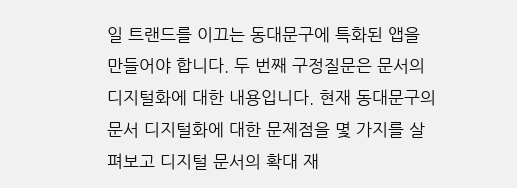일 트랜드를 이끄는 동대문구에 특화된 앱을 만들어야 합니다. 두 번째 구정질문은 문서의 디지털화에 대한 내용입니다. 현재 동대문구의 문서 디지털화에 대한 문제점을 몇 가지를 살펴보고 디지털 문서의 확대 재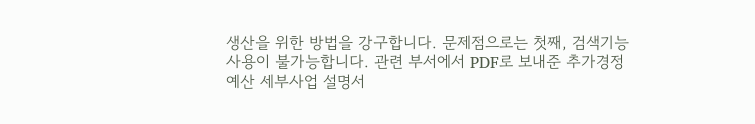생산을 위한 방법을 강구합니다. 문제점으로는 첫째, 검색기능 사용이 불가능합니다. 관련 부서에서 PDF로 보내준 추가경정예산 세부사업 설명서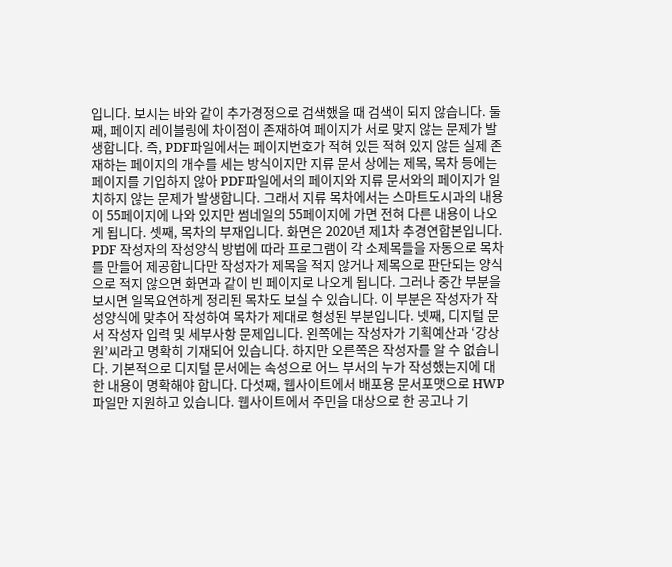입니다. 보시는 바와 같이 추가경정으로 검색했을 때 검색이 되지 않습니다. 둘째, 페이지 레이블링에 차이점이 존재하여 페이지가 서로 맞지 않는 문제가 발생합니다. 즉, PDF파일에서는 페이지번호가 적혀 있든 적혀 있지 않든 실제 존재하는 페이지의 개수를 세는 방식이지만 지류 문서 상에는 제목, 목차 등에는 페이지를 기입하지 않아 PDF파일에서의 페이지와 지류 문서와의 페이지가 일치하지 않는 문제가 발생합니다. 그래서 지류 목차에서는 스마트도시과의 내용이 55페이지에 나와 있지만 썸네일의 55페이지에 가면 전혀 다른 내용이 나오게 됩니다. 셋째, 목차의 부재입니다. 화면은 2020년 제1차 추경연합본입니다. PDF 작성자의 작성양식 방법에 따라 프로그램이 각 소제목들을 자동으로 목차를 만들어 제공합니다만 작성자가 제목을 적지 않거나 제목으로 판단되는 양식으로 적지 않으면 화면과 같이 빈 페이지로 나오게 됩니다. 그러나 중간 부분을 보시면 일목요연하게 정리된 목차도 보실 수 있습니다. 이 부분은 작성자가 작성양식에 맞추어 작성하여 목차가 제대로 형성된 부분입니다. 넷째, 디지털 문서 작성자 입력 및 세부사항 문제입니다. 왼쪽에는 작성자가 기획예산과 ‘강상원’씨라고 명확히 기재되어 있습니다. 하지만 오른쪽은 작성자를 알 수 없습니다. 기본적으로 디지털 문서에는 속성으로 어느 부서의 누가 작성했는지에 대한 내용이 명확해야 합니다. 다섯째, 웹사이트에서 배포용 문서포맷으로 HWP 파일만 지원하고 있습니다. 웹사이트에서 주민을 대상으로 한 공고나 기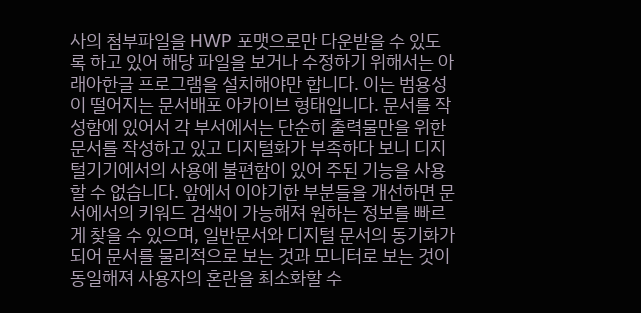사의 첨부파일을 HWP 포맷으로만 다운받을 수 있도록 하고 있어 해당 파일을 보거나 수정하기 위해서는 아래아한글 프로그램을 설치해야만 합니다. 이는 범용성이 떨어지는 문서배포 아카이브 형태입니다. 문서를 작성함에 있어서 각 부서에서는 단순히 출력물만을 위한 문서를 작성하고 있고 디지털화가 부족하다 보니 디지털기기에서의 사용에 불편함이 있어 주된 기능을 사용할 수 없습니다. 앞에서 이야기한 부분들을 개선하면 문서에서의 키워드 검색이 가능해져 원하는 정보를 빠르게 찾을 수 있으며, 일반문서와 디지털 문서의 동기화가 되어 문서를 물리적으로 보는 것과 모니터로 보는 것이 동일해져 사용자의 혼란을 최소화할 수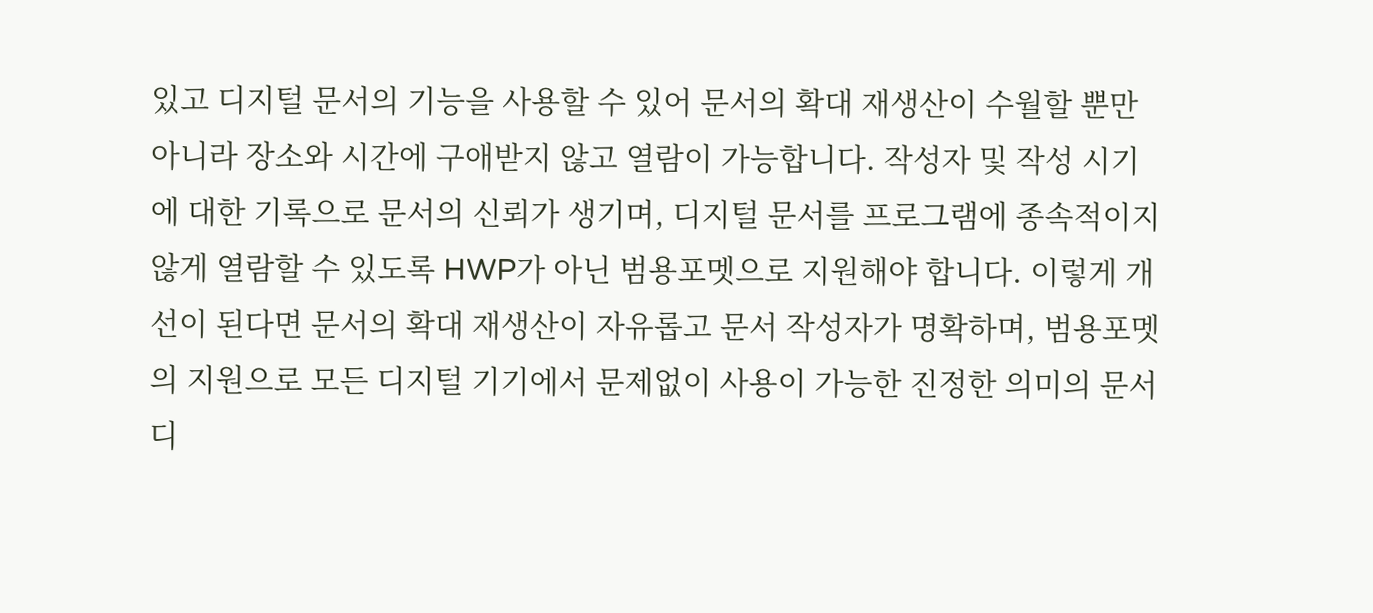있고 디지털 문서의 기능을 사용할 수 있어 문서의 확대 재생산이 수월할 뿐만 아니라 장소와 시간에 구애받지 않고 열람이 가능합니다. 작성자 및 작성 시기에 대한 기록으로 문서의 신뢰가 생기며, 디지털 문서를 프로그램에 종속적이지 않게 열람할 수 있도록 HWP가 아닌 범용포멧으로 지원해야 합니다. 이렇게 개선이 된다면 문서의 확대 재생산이 자유롭고 문서 작성자가 명확하며, 범용포멧의 지원으로 모든 디지털 기기에서 문제없이 사용이 가능한 진정한 의미의 문서 디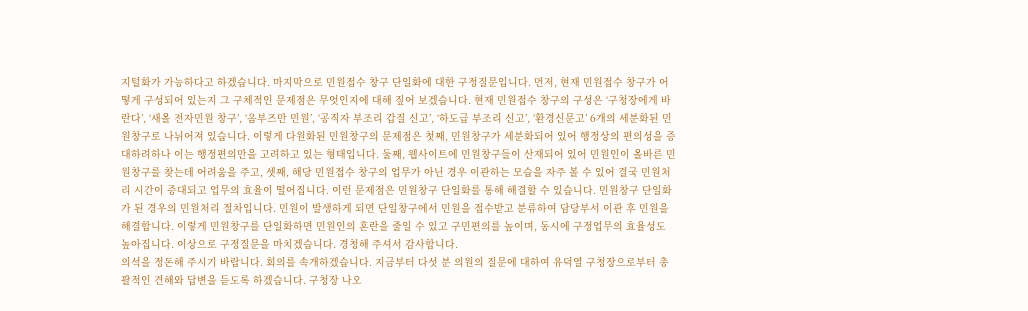지털화가 가능하다고 하겠습니다. 마지막으로 민원접수 창구 단일화에 대한 구정질문입니다. 먼저, 현재 민원접수 창구가 어떻게 구성되어 있는지 그 구체적인 문제점은 무엇인지에 대해 짚어 보겠습니다. 현재 민원접수 창구의 구성은 ‘구청장에게 바란다’, ‘새올 전자민원 창구’, ‘옴부즈만 민원’, ‘공직자 부조리 갑질 신고’, ‘하도급 부조리 신고’, ‘환경신문고’ 6개의 세분화된 민원창구로 나뉘어져 있습니다. 이렇게 다원화된 민원창구의 문제점은 첫째, 민원창구가 세분화되어 있어 행정상의 편의성을 증대하려하나 이는 행정편의만을 고려하고 있는 형태입니다. 둘째, 웹사이트에 민원창구들이 산재되어 있어 민원인이 올바른 민원창구를 찾는데 어려움을 주고, 셋째, 해당 민원접수 창구의 업무가 아닌 경우 이관하는 모습을 자주 볼 수 있어 결국 민원처리 시간이 증대되고 업무의 효율이 떨어집니다. 이런 문제점은 민원창구 단일화를 통해 해결할 수 있습니다. 민원창구 단일화가 된 경우의 민원처리 절차입니다. 민원이 발생하게 되면 단일창구에서 민원을 접수받고 분류하여 담당부서 이관 후 민원을 해결합니다. 이렇게 민원창구를 단일화하면 민원인의 혼란을 줄일 수 있고 구민편의를 높이며, 동시에 구정업무의 효율성도 높아집니다. 이상으로 구정질문을 마치겠습니다. 경청해 주셔서 감사합니다.
의석을 정돈해 주시기 바랍니다. 회의를 속개하겠습니다. 지금부터 다섯 분 의원의 질문에 대하여 유덕열 구청장으로부터 총괄적인 견해와 답변을 듣도록 하겠습니다. 구청장 나오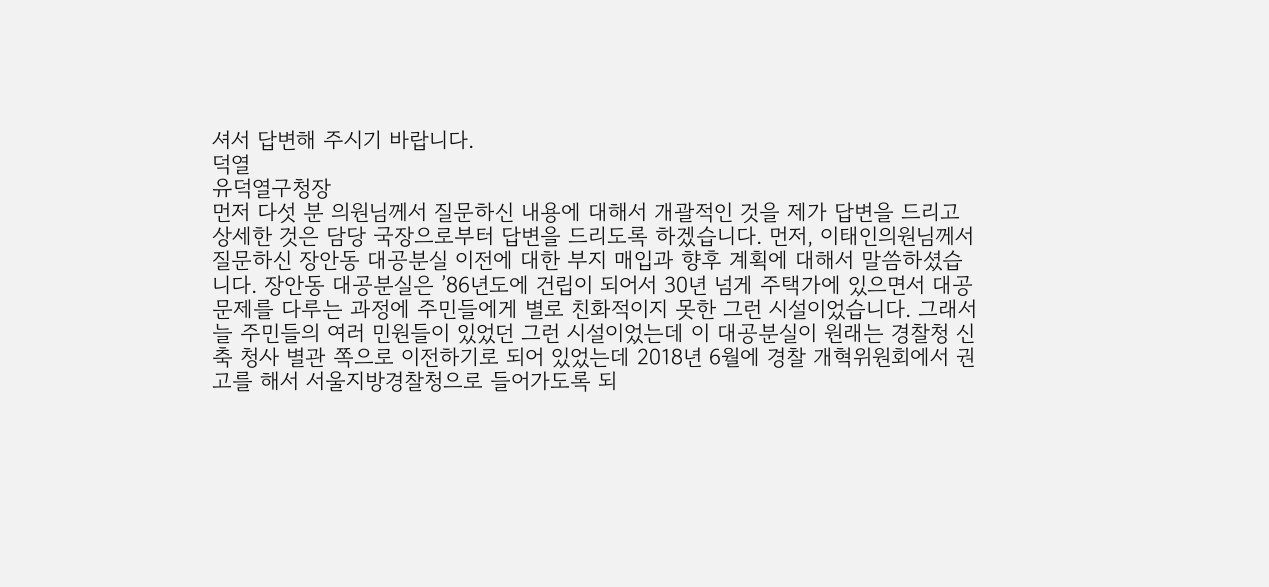셔서 답변해 주시기 바랍니다.
덕열
유덕열구청장
먼저 다섯 분 의원님께서 질문하신 내용에 대해서 개괄적인 것을 제가 답변을 드리고 상세한 것은 담당 국장으로부터 답변을 드리도록 하겠습니다. 먼저, 이태인의원님께서 질문하신 장안동 대공분실 이전에 대한 부지 매입과 향후 계획에 대해서 말씀하셨습니다. 장안동 대공분실은 ’86년도에 건립이 되어서 30년 넘게 주택가에 있으면서 대공 문제를 다루는 과정에 주민들에게 별로 친화적이지 못한 그런 시설이었습니다. 그래서 늘 주민들의 여러 민원들이 있었던 그런 시설이었는데 이 대공분실이 원래는 경찰청 신축 청사 별관 쪽으로 이전하기로 되어 있었는데 2018년 6월에 경찰 개혁위원회에서 권고를 해서 서울지방경찰청으로 들어가도록 되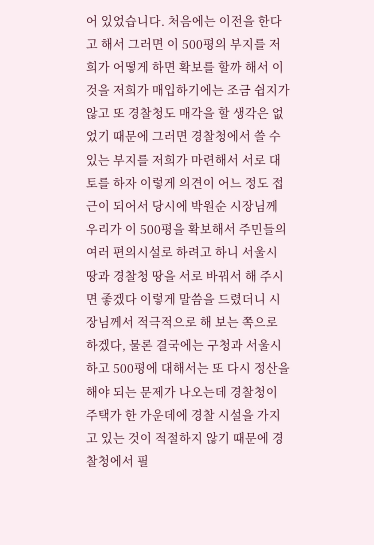어 있었습니다. 처음에는 이전을 한다고 해서 그러면 이 500평의 부지를 저희가 어떻게 하면 확보를 할까 해서 이것을 저희가 매입하기에는 조금 쉽지가 않고 또 경찰청도 매각을 할 생각은 없었기 때문에 그러면 경찰청에서 쓸 수 있는 부지를 저희가 마련해서 서로 대토를 하자 이렇게 의견이 어느 정도 접근이 되어서 당시에 박원순 시장님께 우리가 이 500평을 확보해서 주민들의 여러 편의시설로 하려고 하니 서울시 땅과 경찰청 땅을 서로 바꿔서 해 주시면 좋겠다 이렇게 말씀을 드렸더니 시장님께서 적극적으로 해 보는 쪽으로 하겠다, 물론 결국에는 구청과 서울시하고 500평에 대해서는 또 다시 정산을 해야 되는 문제가 나오는데 경찰청이 주택가 한 가운데에 경찰 시설을 가지고 있는 것이 적절하지 않기 때문에 경찰청에서 필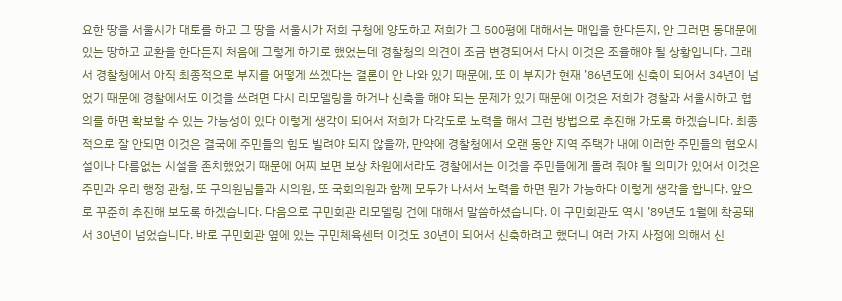요한 땅을 서울시가 대토를 하고 그 땅을 서울시가 저희 구청에 양도하고 저희가 그 500평에 대해서는 매입을 한다든지, 안 그러면 동대문에 있는 땅하고 교환을 한다든지 처음에 그렇게 하기로 했었는데 경찰청의 의견이 조금 변경되어서 다시 이것은 조율해야 될 상황입니다. 그래서 경찰청에서 아직 최종적으로 부지를 어떻게 쓰겠다는 결론이 안 나와 있기 때문에, 또 이 부지가 현재 ’86년도에 신축이 되어서 34년이 넘었기 때문에 경찰에서도 이것을 쓰려면 다시 리모델링을 하거나 신축을 해야 되는 문제가 있기 때문에 이것은 저희가 경찰과 서울시하고 협의를 하면 확보할 수 있는 가능성이 있다 이렇게 생각이 되어서 저희가 다각도로 노력을 해서 그런 방법으로 추진해 가도록 하겠습니다. 최종적으로 잘 안되면 이것은 결국에 주민들의 힘도 빌려야 되지 않을까, 만약에 경찰청에서 오랜 동안 지역 주택가 내에 이러한 주민들의 혐오시설이나 다름없는 시설을 존치했었기 때문에 어찌 보면 보상 차원에서라도 경찰에서는 이것을 주민들에게 돌려 줘야 될 의미가 있어서 이것은 주민과 우리 행정 관청, 또 구의원님들과 시의원, 또 국회의원과 함께 모두가 나서서 노력을 하면 뭔가 가능하다 이렇게 생각을 합니다. 앞으로 꾸준히 추진해 보도록 하겠습니다. 다음으로 구민회관 리모델링 건에 대해서 말씀하셨습니다. 이 구민회관도 역시 ’89년도 1월에 착공돼서 30년이 넘었습니다. 바로 구민회관 옆에 있는 구민체육센터 이것도 30년이 되어서 신축하려고 했더니 여러 가지 사정에 의해서 신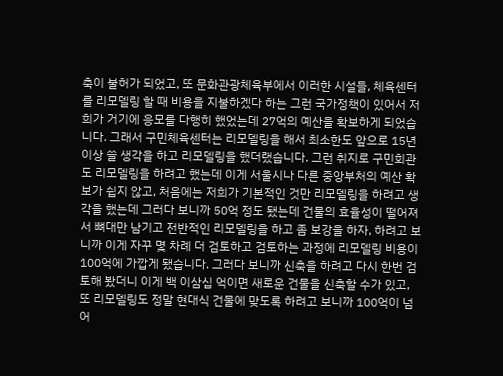축이 불허가 되었고, 또 문화관광체육부에서 이러한 시설들, 체육센터를 리모델링 할 때 비용을 지불하겠다 하는 그런 국가정책이 있어서 저희가 거기에 응모를 다행히 했었는데 27억의 예산을 확보하게 되었습니다. 그래서 구민체육센터는 리모델링을 해서 최소한도 앞으로 15년 이상 쓸 생각을 하고 리모델링을 했더랬습니다. 그런 취지로 구민회관도 리모델링을 하려고 했는데 이게 서울시나 다른 중앙부처의 예산 확보가 쉽지 않고, 처음에는 저희가 기본적인 것만 리모델링을 하려고 생각을 했는데 그러다 보니까 50억 정도 됐는데 건물의 효율성이 떨어져서 뼈대만 남기고 전반적인 리모델링을 하고 좀 보강을 하자, 하려고 보니까 이게 자꾸 몇 차례 더 검토하고 검토하는 과정에 리모델링 비용이 100억에 가깝게 됐습니다. 그러다 보니까 신축을 하려고 다시 한번 검토해 봤더니 이게 백 이삼십 억이면 새로운 건물을 신축할 수가 있고, 또 리모델링도 정말 현대식 건물에 맞도록 하려고 보니까 100억이 넘어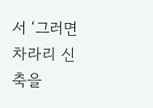서 ‘그러면 차라리 신축을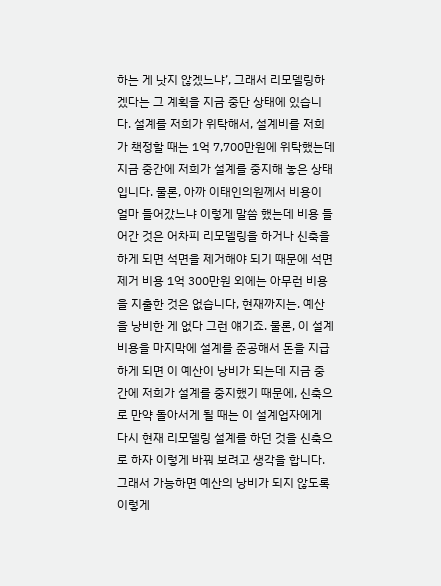하는 게 낫지 않겠느냐’, 그래서 리모델링하겠다는 그 계획을 지금 중단 상태에 있습니다. 설계를 저희가 위탁해서, 설계비를 저희가 책정할 때는 1억 7,700만원에 위탁했는데 지금 중간에 저희가 설계를 중지해 놓은 상태입니다. 물론, 아까 이태인의원께서 비용이 얼마 들어갔느냐 이렇게 말씀 했는데 비용 들어간 것은 어차피 리모델링을 하거나 신축을 하게 되면 석면을 제거해야 되기 때문에 석면 제거 비용 1억 300만원 외에는 아무런 비용을 지출한 것은 없습니다, 현재까지는. 예산을 낭비한 게 없다 그런 얘기죠. 물론, 이 설계 비용을 마지막에 설계를 준공해서 돈을 지급하게 되면 이 예산이 낭비가 되는데 지금 중간에 저희가 설계를 중지했기 때문에, 신축으로 만약 돌아서게 될 때는 이 설계업자에게 다시 현재 리모델링 설계를 하던 것을 신축으로 하자 이렇게 바꿔 보려고 생각을 합니다. 그래서 가능하면 예산의 낭비가 되지 않도록 이렇게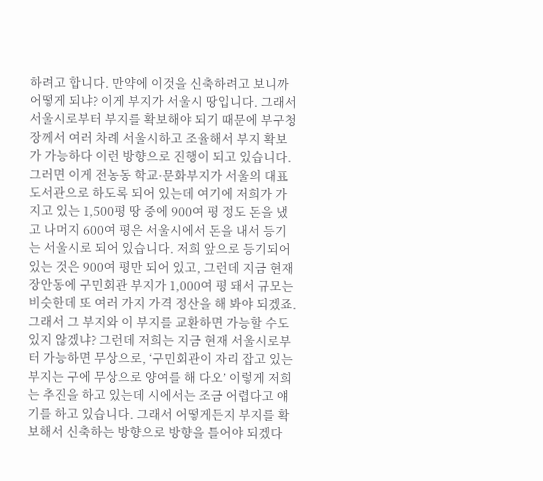하려고 합니다. 만약에 이것을 신축하려고 보니까 어떻게 되냐? 이게 부지가 서울시 땅입니다. 그래서 서울시로부터 부지를 확보해야 되기 때문에 부구청장께서 여러 차례 서울시하고 조율해서 부지 확보가 가능하다 이런 방향으로 진행이 되고 있습니다. 그러면 이게 전농동 학교·문화부지가 서울의 대표도서관으로 하도록 되어 있는데 여기에 저희가 가지고 있는 1,500평 땅 중에 900여 평 정도 돈을 냈고 나머지 600여 평은 서울시에서 돈을 내서 등기는 서울시로 되어 있습니다. 저희 앞으로 등기되어 있는 것은 900여 평만 되어 있고, 그런데 지금 현재 장안동에 구민회관 부지가 1,000여 평 돼서 규모는 비슷한데 또 여러 가지 가격 정산을 해 봐야 되겠죠. 그래서 그 부지와 이 부지를 교환하면 가능할 수도 있지 않겠냐? 그런데 저희는 지금 현재 서울시로부터 가능하면 무상으로, ‘구민회관이 자리 잡고 있는 부지는 구에 무상으로 양여를 해 다오’ 이렇게 저희는 추진을 하고 있는데 시에서는 조금 어렵다고 얘기를 하고 있습니다. 그래서 어떻게든지 부지를 확보해서 신축하는 방향으로 방향을 틀어야 되겠다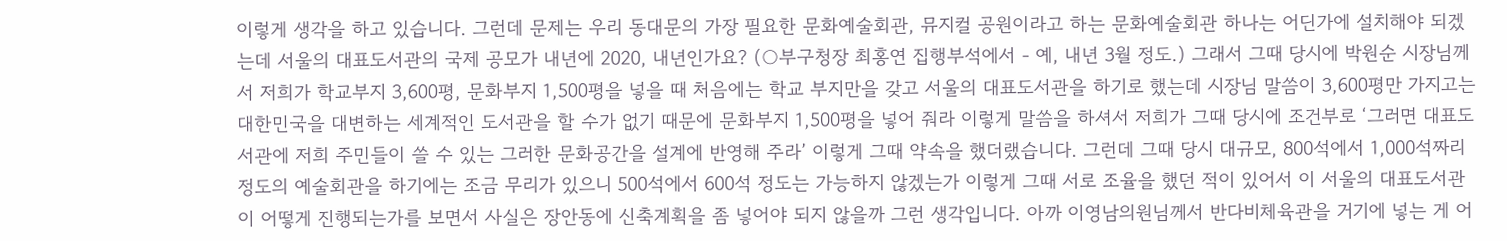이렇게 생각을 하고 있습니다. 그런데 문제는 우리 동대문의 가장 필요한 문화예술회관, 뮤지컬 공원이라고 하는 문화예술회관 하나는 어딘가에 설치해야 되겠는데 서울의 대표도서관의 국제 공모가 내년에 2020, 내년인가요? (○부구청장 최홍연 집행부석에서 - 예, 내년 3월 정도.) 그래서 그때 당시에 박원순 시장님께서 저희가 학교부지 3,600평, 문화부지 1,500평을 넣을 때 처음에는 학교 부지만을 갖고 서울의 대표도서관을 하기로 했는데 시장님 말씀이 3,600평만 가지고는 대한민국을 대변하는 세계적인 도서관을 할 수가 없기 때문에 문화부지 1,500평을 넣어 줘라 이렇게 말씀을 하셔서 저희가 그때 당시에 조건부로 ‘그러면 대표도서관에 저희 주민들이 쓸 수 있는 그러한 문화공간을 설계에 반영해 주라’ 이렇게 그때 약속을 했더랬습니다. 그런데 그때 당시 대규모, 800석에서 1,000석짜리 정도의 예술회관을 하기에는 조금 무리가 있으니 500석에서 600석 정도는 가능하지 않겠는가 이렇게 그때 서로 조율을 했던 적이 있어서 이 서울의 대표도서관이 어떻게 진행되는가를 보면서 사실은 장안동에 신축계획을 좀 넣어야 되지 않을까 그런 생각입니다. 아까 이영남의원님께서 반다비체육관을 거기에 넣는 게 어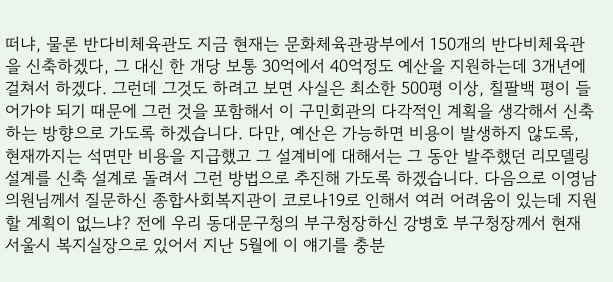떠냐, 물론 반다비체육관도 지금 현재는 문화체육관광부에서 150개의 반다비체육관을 신축하겠다, 그 대신 한 개당 보통 30억에서 40억정도 예산을 지원하는데 3개년에 걸쳐서 하겠다. 그런데 그것도 하려고 보면 사실은 최소한 500평 이상, 칠팔백 평이 들어가야 되기 때문에 그런 것을 포함해서 이 구민회관의 다각적인 계획을 생각해서 신축하는 방향으로 가도록 하겠습니다. 다만, 예산은 가능하면 비용이 발생하지 않도록, 현재까지는 석면만 비용을 지급했고 그 설계비에 대해서는 그 동안 발주했던 리모델링 설계를 신축 설계로 돌려서 그런 방법으로 추진해 가도록 하겠습니다. 다음으로 이영남의원님께서 질문하신 종합사회복지관이 코로나19로 인해서 여러 어려움이 있는데 지원할 계획이 없느냐? 전에 우리 동대문구청의 부구청장하신 강병호 부구청장께서 현재 서울시 복지실장으로 있어서 지난 5월에 이 얘기를 충분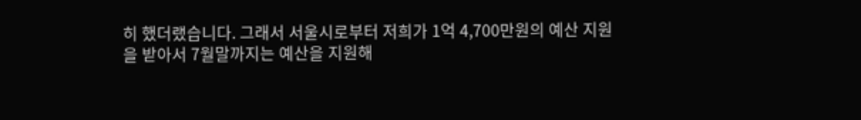히 했더랬습니다. 그래서 서울시로부터 저희가 1억 4,700만원의 예산 지원을 받아서 7월말까지는 예산을 지원해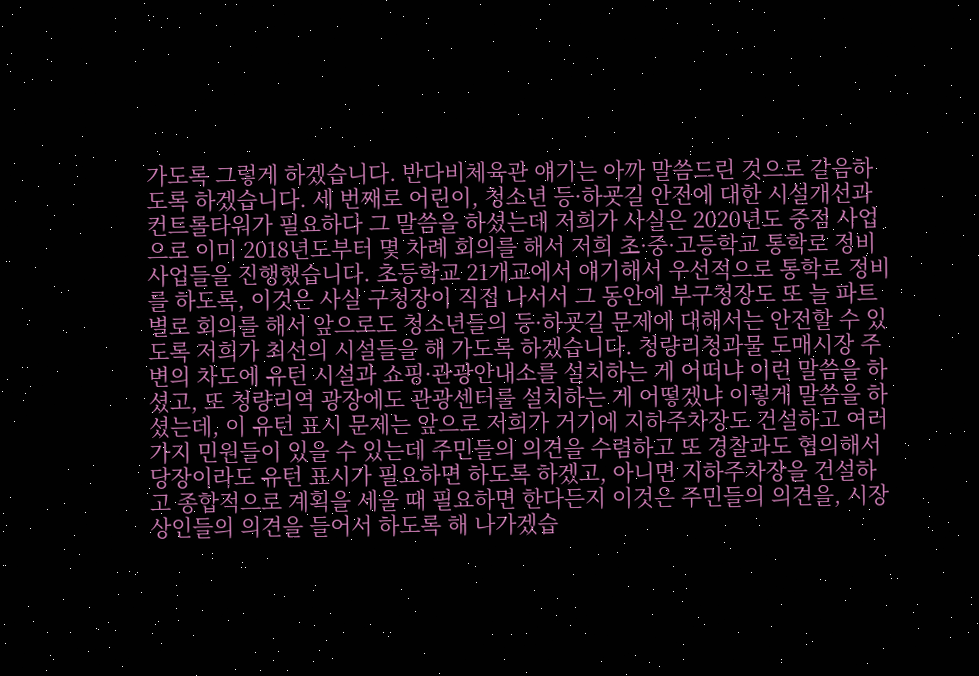가도록 그렇게 하겠습니다. 반다비체육관 얘기는 아까 말씀드린 것으로 갈음하도록 하겠습니다. 세 번째로 어린이, 청소년 등·하굣길 안전에 대한 시설개선과 컨트롤타워가 필요하다 그 말씀을 하셨는데 저희가 사실은 2020년도 중점 사업으로 이미 2018년도부터 몇 차례 회의를 해서 저희 초·중·고등학교 통학로 정비 사업들을 진행했습니다. 초등학교 21개교에서 얘기해서 우선적으로 통학로 정비를 하도록, 이것은 사실 구청장이 직접 나서서 그 동안에 부구청장도 또 늘 파트별로 회의를 해서 앞으로도 청소년들의 등·하굣길 문제에 대해서는 안전할 수 있도록 저희가 최선의 시설들을 해 가도록 하겠습니다. 청량리청과물 도매시장 주변의 차도에 유턴 시설과 쇼핑·관광안내소를 설치하는 게 어떠냐 이런 말씀을 하셨고, 또 청량리역 광장에도 관광센터를 설치하는 게 어떻겠냐 이렇게 말씀을 하셨는데, 이 유턴 표시 문제는 앞으로 저희가 거기에 지하주차장도 건설하고 여러 가지 민원들이 있을 수 있는데 주민들의 의견을 수렴하고 또 경찰과도 협의해서 당장이라도 유턴 표시가 필요하면 하도록 하겠고, 아니면 지하주차장을 건설하고 종합적으로 계획을 세울 때 필요하면 한다든지 이것은 주민들의 의견을, 시장 상인들의 의견을 들어서 하도록 해 나가겠습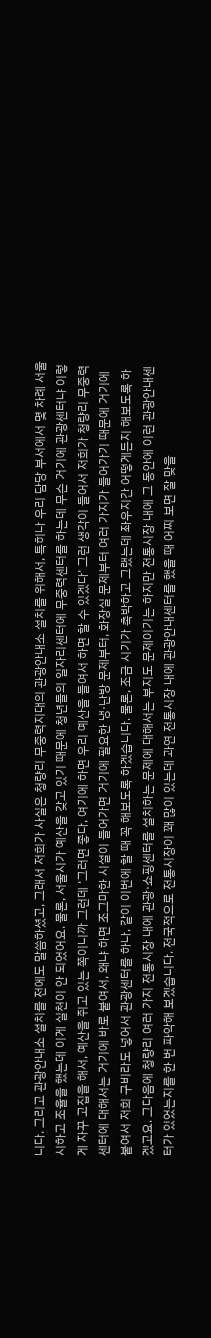니다. 그리고 관광안내소 설치를 전에도 말씀하셨고, 그래서 저희가 사실은 청량리 무중력지대의 관광안내소 설치를 위해서, 특히나 우리 담당 부서에서 몇 차례 서울시하고 조율을 했는데 이게 실천이 안 되었어요. 물론, 서울시가 예산을 갖고 있기 때문에 청년들의 일자리센터에 무중력센터를 하는데 무슨 거기에 관광센터냐 이렇게 자꾸 고집을 해서, 예산을 쥐고 있는 쪽이니까 그런데 ‘그러면 좋다, 여기에 하면 우리 예산을 들여서 하면 할 수 있겠다’ 그런 생각이 들어서 저희가 청량리 무중력센터에 대해서는 거기에 바로 붙여서, 왜냐 하면 조그마한 시설이 들어가면 거기에 필요한 냉·난방 문제부터, 화장실 문제부터 여러 가지가 들어가기 때문에 거기에 붙여서 저희 구비라도 넣어서 관광센터를 하나, 같이 이번에 할 때 꼭 해보도록 하겠습니다. 물론, 조금 시기가 촉박하고 그랬는데 좌우지간 어떻게든지 해보도록 하겠고요. 그다음에 청량리 여러 가지 전통시장 내에 관광·쇼핑센터를 설치하는 문제에 대해서는 부지도 문제이기는 하지만 전통시장 내에 그 동안에 이런 관광안내센터가 있었는지를 한 번 파악해 보겠습니다. 전국적으로 전통시장이 꽤 많이 있는데 과연 전통시장 내에 관광안내센터를 했을 때 어찌 보면 잘 맞을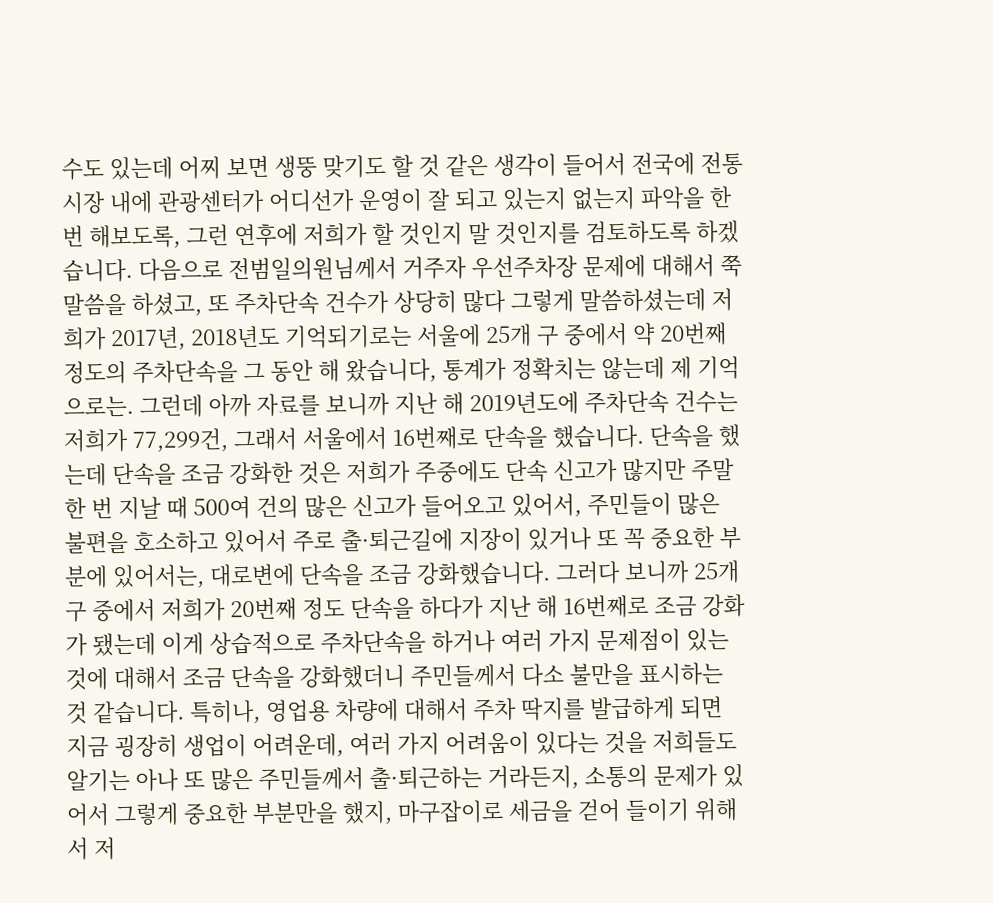수도 있는데 어찌 보면 생뚱 맞기도 할 것 같은 생각이 들어서 전국에 전통시장 내에 관광센터가 어디선가 운영이 잘 되고 있는지 없는지 파악을 한 번 해보도록, 그런 연후에 저희가 할 것인지 말 것인지를 검토하도록 하겠습니다. 다음으로 전범일의원님께서 거주자 우선주차장 문제에 대해서 쭉 말씀을 하셨고, 또 주차단속 건수가 상당히 많다 그렇게 말씀하셨는데 저희가 2017년, 2018년도 기억되기로는 서울에 25개 구 중에서 약 20번째 정도의 주차단속을 그 동안 해 왔습니다, 통계가 정확치는 않는데 제 기억으로는. 그런데 아까 자료를 보니까 지난 해 2019년도에 주차단속 건수는 저희가 77,299건, 그래서 서울에서 16번째로 단속을 했습니다. 단속을 했는데 단속을 조금 강화한 것은 저희가 주중에도 단속 신고가 많지만 주말 한 번 지날 때 500여 건의 많은 신고가 들어오고 있어서, 주민들이 많은 불편을 호소하고 있어서 주로 출·퇴근길에 지장이 있거나 또 꼭 중요한 부분에 있어서는, 대로변에 단속을 조금 강화했습니다. 그러다 보니까 25개 구 중에서 저희가 20번째 정도 단속을 하다가 지난 해 16번째로 조금 강화가 됐는데 이게 상습적으로 주차단속을 하거나 여러 가지 문제점이 있는 것에 대해서 조금 단속을 강화했더니 주민들께서 다소 불만을 표시하는 것 같습니다. 특히나, 영업용 차량에 대해서 주차 딱지를 발급하게 되면 지금 굉장히 생업이 어려운데, 여러 가지 어려움이 있다는 것을 저희들도 알기는 아나 또 많은 주민들께서 출·퇴근하는 거라든지, 소통의 문제가 있어서 그렇게 중요한 부분만을 했지, 마구잡이로 세금을 걷어 들이기 위해서 저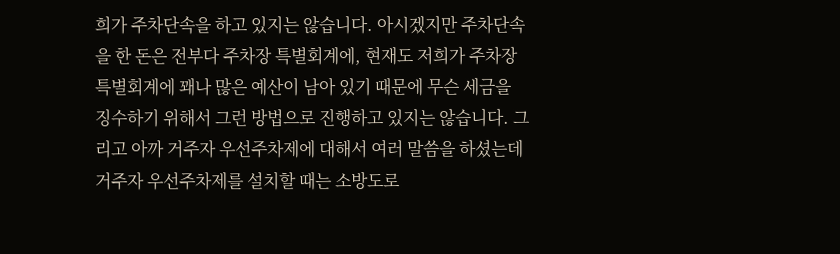희가 주차단속을 하고 있지는 않습니다. 아시겠지만 주차단속을 한 돈은 전부다 주차장 특별회계에, 현재도 저희가 주차장 특별회계에 꽤나 많은 예산이 남아 있기 때문에 무슨 세금을 징수하기 위해서 그런 방법으로 진행하고 있지는 않습니다. 그리고 아까 거주자 우선주차제에 대해서 여러 말씀을 하셨는데 거주자 우선주차제를 설치할 때는 소방도로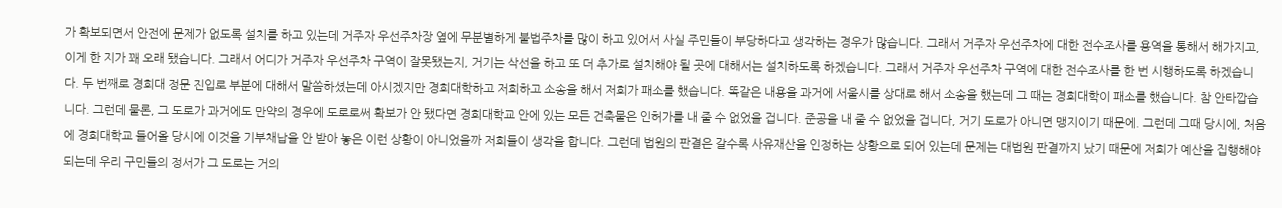가 확보되면서 안전에 문제가 없도록 설치를 하고 있는데 거주자 우선주차장 옆에 무분별하게 불법주차를 많이 하고 있어서 사실 주민들이 부당하다고 생각하는 경우가 많습니다. 그래서 거주자 우선주차에 대한 전수조사를 용역을 통해서 해가지고, 이게 한 지가 꽤 오래 됐습니다. 그래서 어디가 거주자 우선주차 구역이 잘못됐는지, 거기는 삭선을 하고 또 더 추가로 설치해야 될 곳에 대해서는 설치하도록 하겠습니다. 그래서 거주자 우선주차 구역에 대한 전수조사를 한 번 시행하도록 하겠습니다. 두 번째로 경희대 정문 진입로 부분에 대해서 말씀하셨는데 아시겠지만 경희대학하고 저희하고 소송을 해서 저희가 패소를 했습니다. 똑같은 내용을 과거에 서울시를 상대로 해서 소송을 했는데 그 때는 경희대학이 패소를 했습니다. 참 안타깝습니다. 그런데 물론, 그 도로가 과거에도 만약의 경우에 도로로써 확보가 안 됐다면 경희대학교 안에 있는 모든 건축물은 인허가를 내 줄 수 없었을 겁니다. 준공을 내 줄 수 없었을 겁니다, 거기 도로가 아니면 맹지이기 때문에. 그런데 그때 당시에, 처음에 경희대학교 들어올 당시에 이것을 기부채납을 안 받아 놓은 이런 상황이 아니었을까 저희들이 생각을 합니다. 그런데 법원의 판결은 갈수록 사유재산을 인정하는 상황으로 되어 있는데 문제는 대법원 판결까지 났기 때문에 저희가 예산을 집행해야 되는데 우리 구민들의 정서가 그 도로는 거의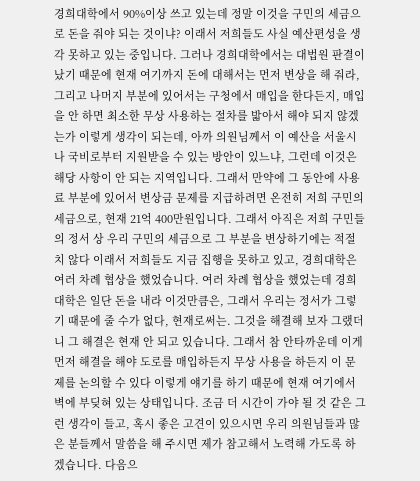경희대학에서 90%이상 쓰고 있는데 정말 이것을 구민의 세금으로 돈을 줘야 되는 것이냐? 이래서 저희들도 사실 예산편성을 생각 못하고 있는 중입니다. 그러나 경희대학에서는 대법원 판결이 났기 때문에 현재 여기까지 돈에 대해서는 먼저 변상을 해 줘라, 그리고 나머지 부분에 있어서는 구청에서 매입을 한다든지, 매입을 안 하면 최소한 무상 사용하는 절차를 밟아서 해야 되지 않겠는가 이렇게 생각이 되는데, 아까 의원님께서 이 예산을 서울시나 국비로부터 지원받을 수 있는 방안이 있느냐, 그런데 이것은 해당 사항이 안 되는 지역입니다. 그래서 만약에 그 동안에 사용료 부분에 있어서 변상금 문제를 지급하려면 온전히 저희 구민의 세금으로, 현재 21억 400만원입니다. 그래서 아직은 저희 구민들의 정서 상 우리 구민의 세금으로 그 부분을 변상하기에는 적절치 않다 이래서 저희들도 지금 집행을 못하고 있고, 경희대학은 여러 차례 협상을 했었습니다. 여러 차례 협상을 했었는데 경희대학은 일단 돈을 내라 이것만큼은, 그래서 우리는 정서가 그렇기 때문에 줄 수가 없다, 현재로써는. 그것을 해결해 보자 그랬더니 그 해결은 현재 안 되고 있습니다. 그래서 참 안타까운데 이게 먼저 해결을 해야 도로를 매입하든지 무상 사용을 하든지 이 문제를 논의할 수 있다 이렇게 얘기를 하기 때문에 현재 여기에서 벽에 부딪혀 있는 상태입니다. 조금 더 시간이 가야 될 것 같은 그런 생각이 들고, 혹시 좋은 고견이 있으시면 우리 의원님들과 많은 분들께서 말씀을 해 주시면 제가 참고해서 노력해 가도록 하겠습니다. 다음으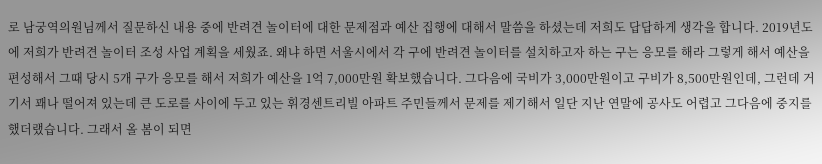로 남궁역의원님께서 질문하신 내용 중에 반려견 놀이터에 대한 문제점과 예산 집행에 대해서 말씀을 하셨는데 저희도 답답하게 생각을 합니다. 2019년도에 저희가 반려견 놀이터 조성 사업 계획을 세웠죠. 왜냐 하면 서울시에서 각 구에 반려견 놀이터를 설치하고자 하는 구는 응모를 해라 그렇게 해서 예산을 편성해서 그때 당시 5개 구가 응모를 해서 저희가 예산을 1억 7,000만원 확보했습니다. 그다음에 국비가 3,000만원이고 구비가 8,500만원인데, 그런데 거기서 꽤나 떨어져 있는데 큰 도로를 사이에 두고 있는 휘경센트리빌 아파트 주민들께서 문제를 제기해서 일단 지난 연말에 공사도 어렵고 그다음에 중지를 했더랬습니다. 그래서 올 봄이 되면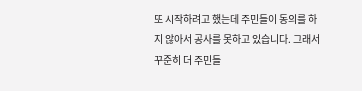또 시작하려고 했는데 주민들이 동의를 하지 않아서 공사를 못하고 있습니다. 그래서 꾸준히 더 주민들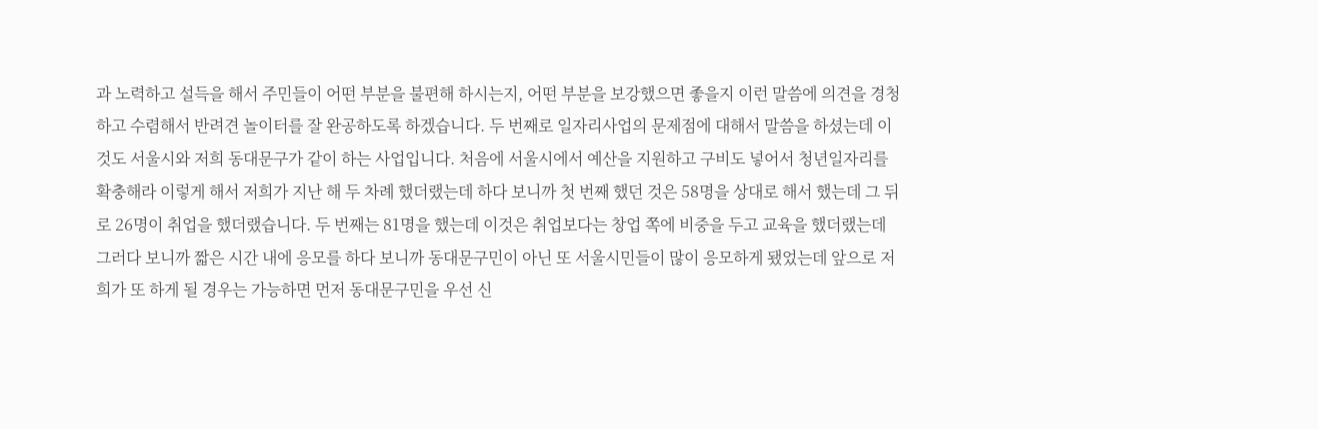과 노력하고 설득을 해서 주민들이 어떤 부분을 불편해 하시는지, 어떤 부분을 보강했으면 좋을지 이런 말씀에 의견을 경청하고 수렴해서 반려견 놀이터를 잘 완공하도록 하겠습니다. 두 번째로 일자리사업의 문제점에 대해서 말씀을 하셨는데 이것도 서울시와 저희 동대문구가 같이 하는 사업입니다. 처음에 서울시에서 예산을 지원하고 구비도 넣어서 청년일자리를 확충해라 이렇게 해서 저희가 지난 해 두 차례 했더랬는데 하다 보니까 첫 번째 했던 것은 58명을 상대로 해서 했는데 그 뒤로 26명이 취업을 했더랬습니다. 두 번째는 81명을 했는데 이것은 취업보다는 창업 쪽에 비중을 두고 교육을 했더랬는데 그러다 보니까 짧은 시간 내에 응모를 하다 보니까 동대문구민이 아닌 또 서울시민들이 많이 응모하게 됐었는데 앞으로 저희가 또 하게 될 경우는 가능하면 먼저 동대문구민을 우선 신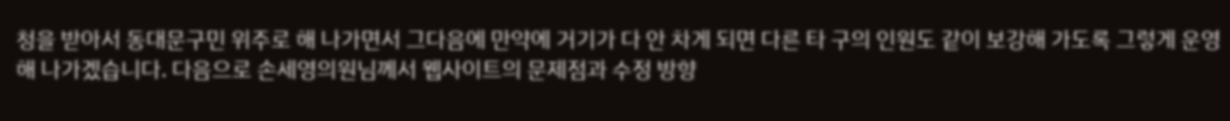청을 받아서 동대문구민 위주로 해 나가면서 그다음에 만약에 거기가 다 안 차게 되면 다른 타 구의 인원도 같이 보강해 가도록 그렇게 운영해 나가겠습니다. 다음으로 손세영의원님께서 웹사이트의 문제점과 수정 방향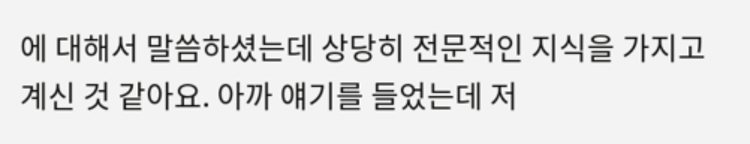에 대해서 말씀하셨는데 상당히 전문적인 지식을 가지고 계신 것 같아요. 아까 얘기를 들었는데 저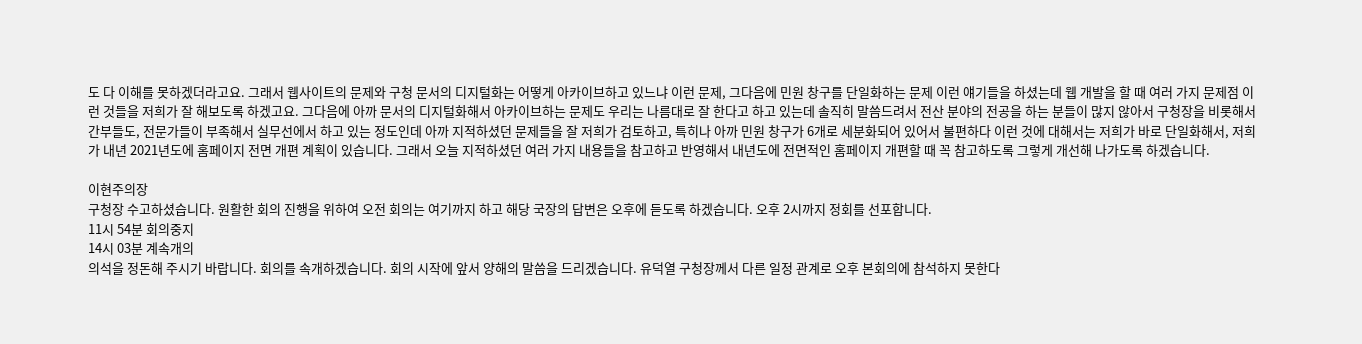도 다 이해를 못하겠더라고요. 그래서 웹사이트의 문제와 구청 문서의 디지털화는 어떻게 아카이브하고 있느냐 이런 문제, 그다음에 민원 창구를 단일화하는 문제 이런 얘기들을 하셨는데 웹 개발을 할 때 여러 가지 문제점 이런 것들을 저희가 잘 해보도록 하겠고요. 그다음에 아까 문서의 디지털화해서 아카이브하는 문제도 우리는 나름대로 잘 한다고 하고 있는데 솔직히 말씀드려서 전산 분야의 전공을 하는 분들이 많지 않아서 구청장을 비롯해서 간부들도, 전문가들이 부족해서 실무선에서 하고 있는 정도인데 아까 지적하셨던 문제들을 잘 저희가 검토하고, 특히나 아까 민원 창구가 6개로 세분화되어 있어서 불편하다 이런 것에 대해서는 저희가 바로 단일화해서, 저희가 내년 2021년도에 홈페이지 전면 개편 계획이 있습니다. 그래서 오늘 지적하셨던 여러 가지 내용들을 참고하고 반영해서 내년도에 전면적인 홈페이지 개편할 때 꼭 참고하도록 그렇게 개선해 나가도록 하겠습니다.

이현주의장
구청장 수고하셨습니다. 원활한 회의 진행을 위하여 오전 회의는 여기까지 하고 해당 국장의 답변은 오후에 듣도록 하겠습니다. 오후 2시까지 정회를 선포합니다.
11시 54분 회의중지
14시 03분 계속개의
의석을 정돈해 주시기 바랍니다. 회의를 속개하겠습니다. 회의 시작에 앞서 양해의 말씀을 드리겠습니다. 유덕열 구청장께서 다른 일정 관계로 오후 본회의에 참석하지 못한다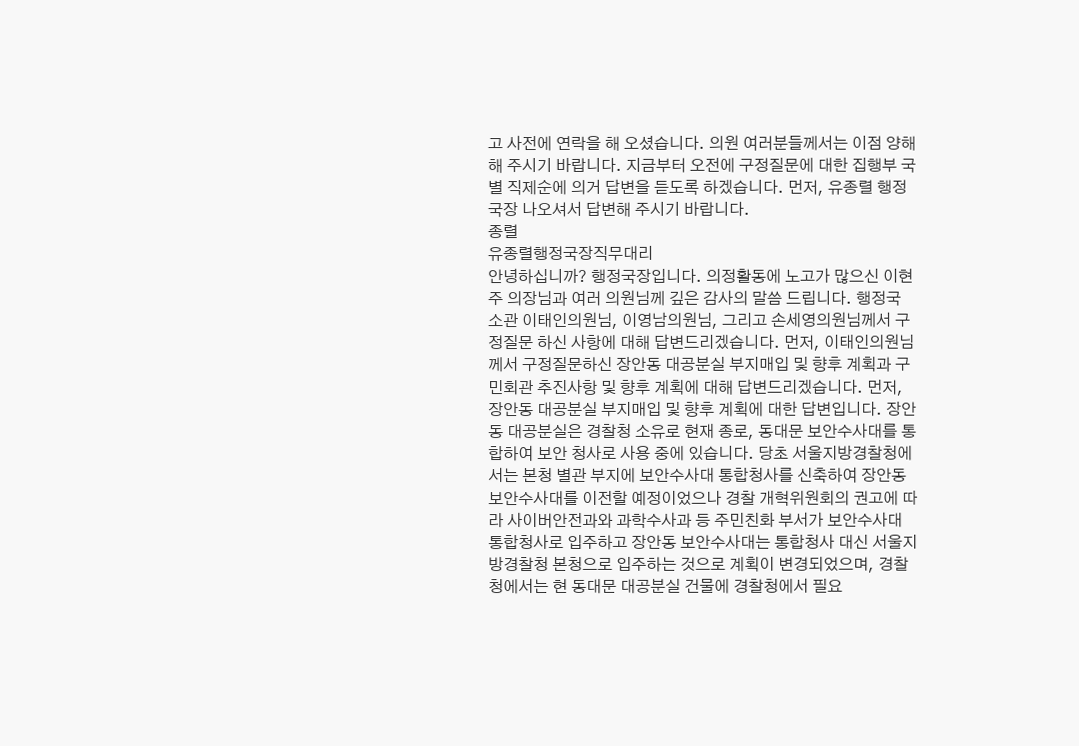고 사전에 연락을 해 오셨습니다. 의원 여러분들께서는 이점 양해해 주시기 바랍니다. 지금부터 오전에 구정질문에 대한 집행부 국별 직제순에 의거 답변을 듣도록 하겠습니다. 먼저, 유종렬 행정국장 나오셔서 답변해 주시기 바랍니다.
종렬
유종렬행정국장직무대리
안녕하십니까? 행정국장입니다. 의정활동에 노고가 많으신 이현주 의장님과 여러 의원님께 깊은 감사의 말씀 드립니다. 행정국 소관 이태인의원님, 이영남의원님, 그리고 손세영의원님께서 구정질문 하신 사항에 대해 답변드리겠습니다. 먼저, 이태인의원님께서 구정질문하신 장안동 대공분실 부지매입 및 향후 계획과 구민회관 추진사항 및 향후 계획에 대해 답변드리겠습니다. 먼저, 장안동 대공분실 부지매입 및 향후 계획에 대한 답변입니다. 장안동 대공분실은 경찰청 소유로 현재 종로, 동대문 보안수사대를 통합하여 보안 청사로 사용 중에 있습니다. 당초 서울지방경찰청에서는 본청 별관 부지에 보안수사대 통합청사를 신축하여 장안동 보안수사대를 이전할 예정이었으나 경찰 개혁위원회의 권고에 따라 사이버안전과와 과학수사과 등 주민친화 부서가 보안수사대 통합청사로 입주하고 장안동 보안수사대는 통합청사 대신 서울지방경찰청 본청으로 입주하는 것으로 계획이 변경되었으며, 경찰청에서는 현 동대문 대공분실 건물에 경찰청에서 필요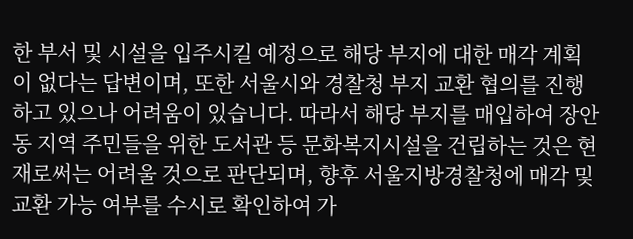한 부서 및 시설을 입주시킬 예정으로 해당 부지에 대한 매각 계획이 없다는 답변이며, 또한 서울시와 경찰청 부지 교환 협의를 진행하고 있으나 어려움이 있습니다. 따라서 해당 부지를 매입하여 장안동 지역 주민들을 위한 도서관 등 문화복지시설을 건립하는 것은 현재로써는 어려울 것으로 판단되며, 향후 서울지방경찰청에 매각 및 교환 가능 여부를 수시로 확인하여 가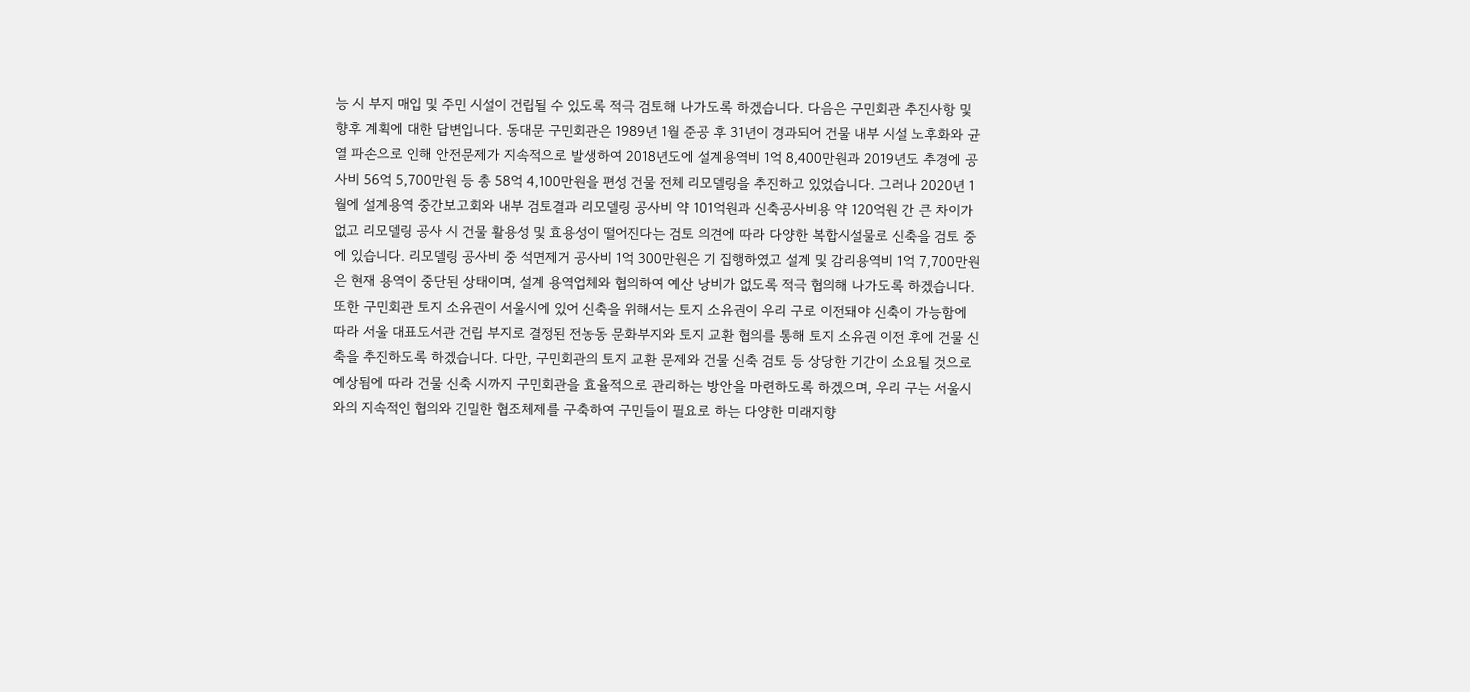능 시 부지 매입 및 주민 시설이 건립될 수 있도록 적극 검토해 나가도록 하겠습니다. 다음은 구민회관 추진사항 및 향후 계획에 대한 답변입니다. 동대문 구민회관은 1989년 1월 준공 후 31년이 경과되어 건물 내부 시설 노후화와 균열 파손으로 인해 안전문제가 지속적으로 발생하여 2018년도에 설계용역비 1억 8,400만원과 2019년도 추경에 공사비 56억 5,700만원 등 총 58억 4,100만원을 편성 건물 전체 리모델링을 추진하고 있었습니다. 그러나 2020년 1월에 설계용역 중간보고회와 내부 검토결과 리모델링 공사비 약 101억원과 신축공사비용 약 120억원 간 큰 차이가 없고 리모델링 공사 시 건물 활용성 및 효용성이 떨어진다는 검토 의견에 따라 다양한 복합시설물로 신축을 검토 중에 있습니다. 리모델링 공사비 중 석면제거 공사비 1억 300만원은 기 집행하였고 설계 및 감리용역비 1억 7,700만원은 현재 용역이 중단된 상태이며, 설계 용역업체와 협의하여 예산 낭비가 없도록 적극 협의해 나가도록 하겠습니다. 또한 구민회관 토지 소유권이 서울시에 있어 신축을 위해서는 토지 소유권이 우리 구로 이전돼야 신축이 가능함에 따라 서울 대표도서관 건립 부지로 결정된 전농동 문화부지와 토지 교환 협의를 통해 토지 소유권 이전 후에 건물 신축을 추진하도록 하겠습니다. 다만, 구민회관의 토지 교환 문제와 건물 신축 검토 등 상당한 기간이 소요될 것으로 예상됨에 따라 건물 신축 시까지 구민회관을 효율적으로 관리하는 방안을 마련하도록 하겠으며, 우리 구는 서울시와의 지속적인 협의와 긴밀한 협조체제를 구축하여 구민들이 필요로 하는 다양한 미래지향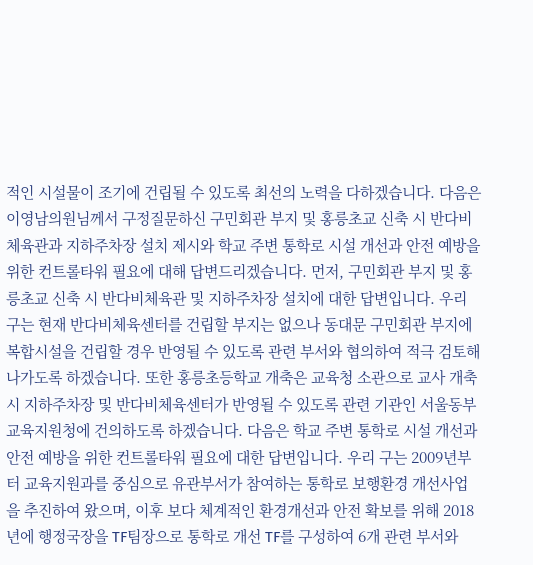적인 시설물이 조기에 건립될 수 있도록 최선의 노력을 다하겠습니다. 다음은 이영남의원님께서 구정질문하신 구민회관 부지 및 홍릉초교 신축 시 반다비체육관과 지하주차장 설치 제시와 학교 주변 통학로 시설 개선과 안전 예방을 위한 컨트롤타워 필요에 대해 답변드리겠습니다. 먼저, 구민회관 부지 및 홍릉초교 신축 시 반다비체육관 및 지하주차장 설치에 대한 답변입니다. 우리 구는 현재 반다비체육센터를 건립할 부지는 없으나 동대문 구민회관 부지에 복합시설을 건립할 경우 반영될 수 있도록 관련 부서와 협의하여 적극 검토해 나가도록 하겠습니다. 또한 홍릉초등학교 개축은 교육청 소관으로 교사 개축 시 지하주차장 및 반다비체육센터가 반영될 수 있도록 관련 기관인 서울동부교육지원청에 건의하도록 하겠습니다. 다음은 학교 주변 통학로 시설 개선과 안전 예방을 위한 컨트롤타워 필요에 대한 답변입니다. 우리 구는 2009년부터 교육지원과를 중심으로 유관부서가 참여하는 통학로 보행환경 개선사업을 추진하여 왔으며, 이후 보다 체계적인 환경개선과 안전 확보를 위해 2018년에 행정국장을 TF팀장으로 통학로 개선 TF를 구성하여 6개 관련 부서와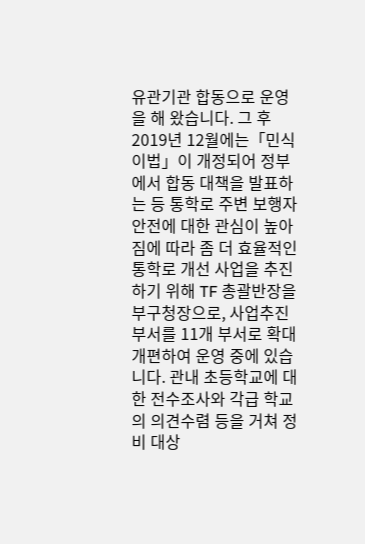유관기관 합동으로 운영을 해 왔습니다. 그 후 2019년 12월에는「민식이법」이 개정되어 정부에서 합동 대책을 발표하는 등 통학로 주변 보행자 안전에 대한 관심이 높아짐에 따라 좀 더 효율적인 통학로 개선 사업을 추진하기 위해 TF 총괄반장을 부구청장으로, 사업추진 부서를 11개 부서로 확대 개편하여 운영 중에 있습니다. 관내 초등학교에 대한 전수조사와 각급 학교의 의견수렴 등을 거쳐 정비 대상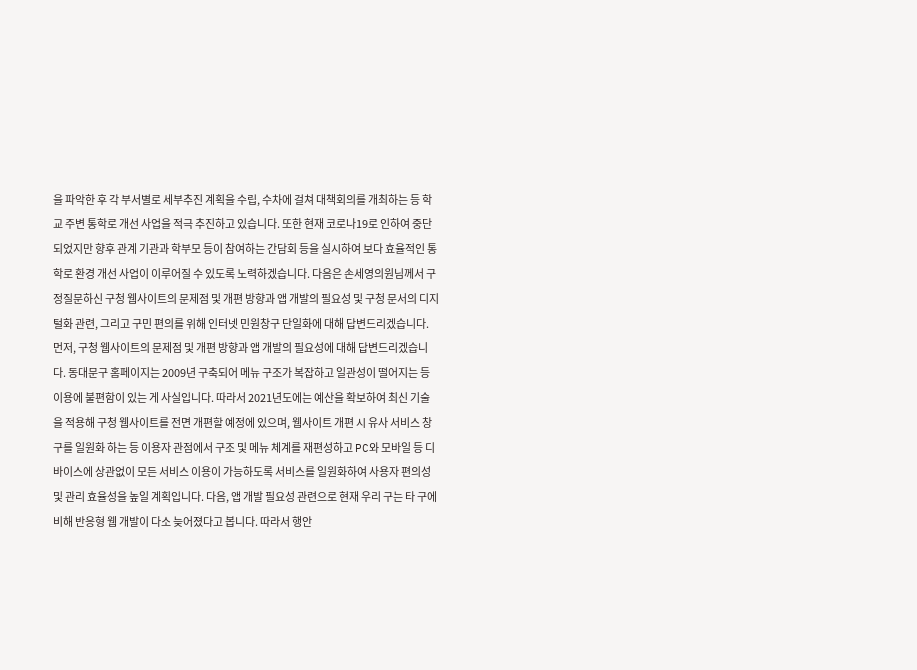을 파악한 후 각 부서별로 세부추진 계획을 수립, 수차에 걸쳐 대책회의를 개최하는 등 학교 주변 통학로 개선 사업을 적극 추진하고 있습니다. 또한 현재 코로나19로 인하여 중단되었지만 향후 관계 기관과 학부모 등이 참여하는 간담회 등을 실시하여 보다 효율적인 통학로 환경 개선 사업이 이루어질 수 있도록 노력하겠습니다. 다음은 손세영의원님께서 구정질문하신 구청 웹사이트의 문제점 및 개편 방향과 앱 개발의 필요성 및 구청 문서의 디지털화 관련, 그리고 구민 편의를 위해 인터넷 민원창구 단일화에 대해 답변드리겠습니다. 먼저, 구청 웹사이트의 문제점 및 개편 방향과 앱 개발의 필요성에 대해 답변드리겠습니다. 동대문구 홈페이지는 2009년 구축되어 메뉴 구조가 복잡하고 일관성이 떨어지는 등 이용에 불편함이 있는 게 사실입니다. 따라서 2021년도에는 예산을 확보하여 최신 기술을 적용해 구청 웹사이트를 전면 개편할 예정에 있으며, 웹사이트 개편 시 유사 서비스 창구를 일원화 하는 등 이용자 관점에서 구조 및 메뉴 체계를 재편성하고 PC와 모바일 등 디바이스에 상관없이 모든 서비스 이용이 가능하도록 서비스를 일원화하여 사용자 편의성 및 관리 효율성을 높일 계획입니다. 다음, 앱 개발 필요성 관련으로 현재 우리 구는 타 구에 비해 반응형 웹 개발이 다소 늦어졌다고 봅니다. 따라서 행안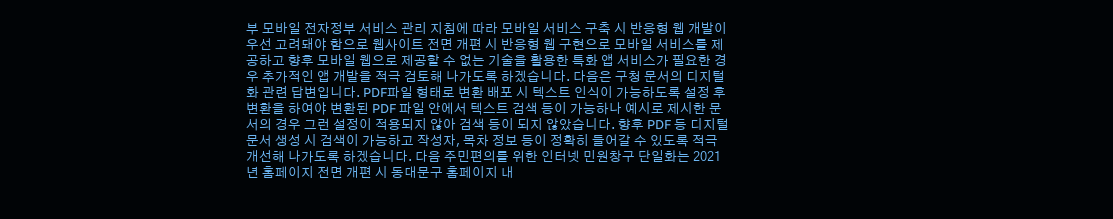부 모바일 전자정부 서비스 관리 지침에 따라 모바일 서비스 구축 시 반응형 웹 개발이 우선 고려돼야 함으로 웹사이트 전면 개편 시 반응형 웹 구현으로 모바일 서비스를 제공하고 향후 모바일 웹으로 제공할 수 없는 기술을 활용한 특화 앱 서비스가 필요한 경우 추가적인 앱 개발을 적극 검토해 나가도록 하겠습니다. 다음은 구청 문서의 디지털화 관련 답변입니다. PDF파일 형태로 변환 배포 시 텍스트 인식이 가능하도록 설정 후 변환을 하여야 변환된 PDF 파일 안에서 텍스트 검색 등이 가능하나 예시로 제시한 문서의 경우 그런 설정이 적용되지 않아 검색 등이 되지 않았습니다. 향후 PDF 등 디지털 문서 생성 시 검색이 가능하고 작성자, 목차 정보 등이 정확히 들어갈 수 있도록 적극 개선해 나가도록 하겠습니다. 다음 주민편의를 위한 인터넷 민원창구 단일화는 2021년 홈페이지 전면 개편 시 동대문구 홈페이지 내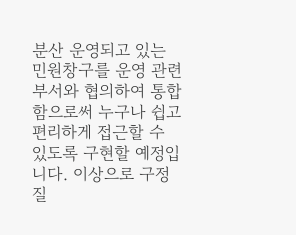분산 운영되고 있는 민원창구를 운영 관련 부서와 협의하여 통합함으로써 누구나 쉽고 편리하게 접근할 수 있도록 구현할 예정입니다. 이상으로 구정질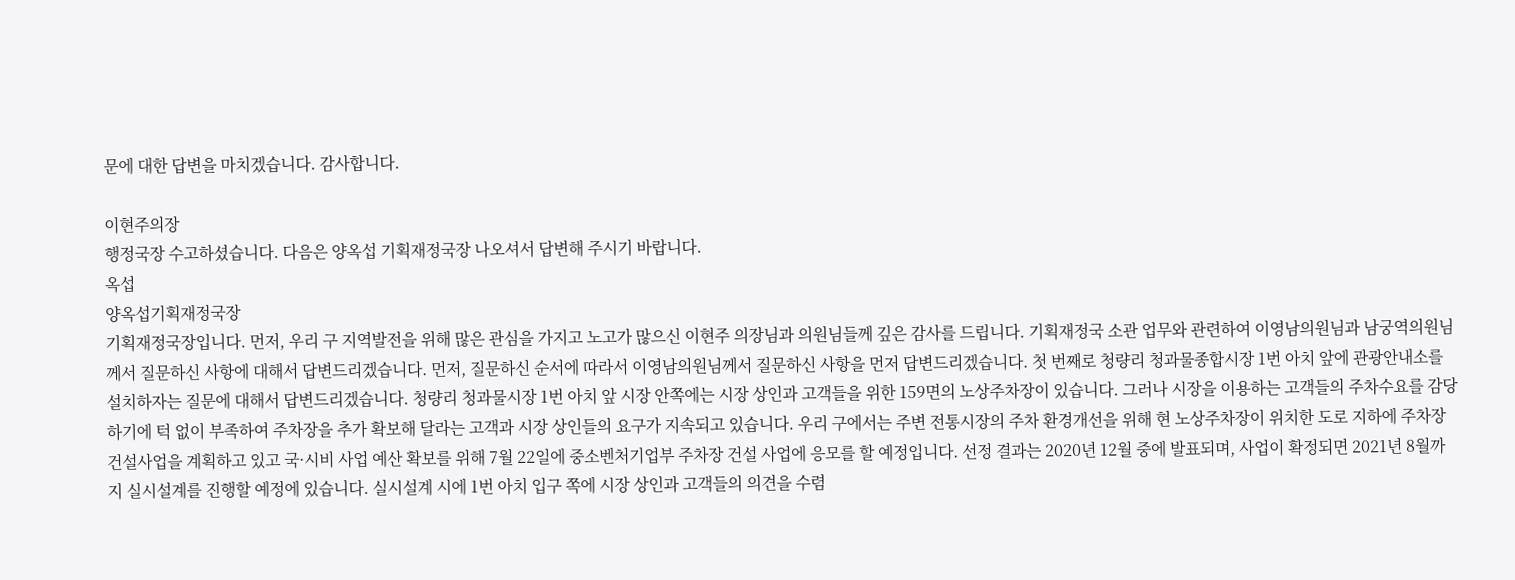문에 대한 답변을 마치겠습니다. 감사합니다.

이현주의장
행정국장 수고하셨습니다. 다음은 양옥섭 기획재정국장 나오셔서 답변해 주시기 바랍니다.
옥섭
양옥섭기획재정국장
기획재정국장입니다. 먼저, 우리 구 지역발전을 위해 많은 관심을 가지고 노고가 많으신 이현주 의장님과 의원님들께 깊은 감사를 드립니다. 기획재정국 소관 업무와 관련하여 이영남의원님과 남궁역의원님께서 질문하신 사항에 대해서 답변드리겠습니다. 먼저, 질문하신 순서에 따라서 이영남의원님께서 질문하신 사항을 먼저 답변드리겠습니다. 첫 번째로 청량리 청과물종합시장 1번 아치 앞에 관광안내소를 설치하자는 질문에 대해서 답변드리겠습니다. 청량리 청과물시장 1번 아치 앞 시장 안쪽에는 시장 상인과 고객들을 위한 159면의 노상주차장이 있습니다. 그러나 시장을 이용하는 고객들의 주차수요를 감당하기에 턱 없이 부족하여 주차장을 추가 확보해 달라는 고객과 시장 상인들의 요구가 지속되고 있습니다. 우리 구에서는 주변 전통시장의 주차 환경개선을 위해 현 노상주차장이 위치한 도로 지하에 주차장 건설사업을 계획하고 있고 국·시비 사업 예산 확보를 위해 7월 22일에 중소벤처기업부 주차장 건설 사업에 응모를 할 예정입니다. 선정 결과는 2020년 12월 중에 발표되며, 사업이 확정되면 2021년 8월까지 실시설계를 진행할 예정에 있습니다. 실시설계 시에 1번 아치 입구 쪽에 시장 상인과 고객들의 의견을 수렴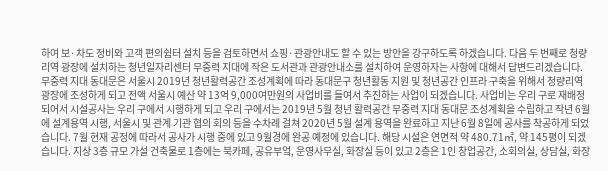하여 보·차도 정비와 고객 편의쉼터 설치 등을 검토하면서 쇼핑·관광안내도 할 수 있는 방안을 강구하도록 하겠습니다. 다음 두 번째로 청량리역 광장에 설치하는 청년일자리센터 무중력 지대에 작은 도서관과 관광안내소를 설치하여 운영하자는 사항에 대해서 답변드리겠습니다. 무중력 지대 동대문은 서울시 2019년 청년활력공간 조성계획에 따라 동대문구 청년활동 지원 및 청년공간 인프라 구축을 위해서 청량리역 광장에 조성하게 되고 전액 서울시 예산 약 13억 9,000여만원의 사업비를 들여서 추진하는 사업이 되겠습니다. 사업비는 우리 구로 재배정되어서 시설공사는 우리 구에서 시행하게 되고 우리 구에서는 2019년 5월 청년 활력공간 무중력 지대 동대문 조성계획을 수립하고 작년 6월에 설계용역 시행, 서울시 및 관계 기관 협의 회의 등을 수차례 걸쳐 2020년 5월 설계 용역을 완료하고 지난 6월 8일에 공사를 착공하게 되었습니다. 7월 현재 공정에 따라서 공사가 시행 중에 있고 9월경에 완공 예정에 있습니다. 해당 시설은 연면적 약 480.71㎡, 약 145평이 되겠습니다. 지상 3층 규모 가설 건축물로 1층에는 북카페, 공유부엌, 운영사무실, 화장실 등이 있고 2층은 1인 창업공간, 소회의실, 상담실, 화장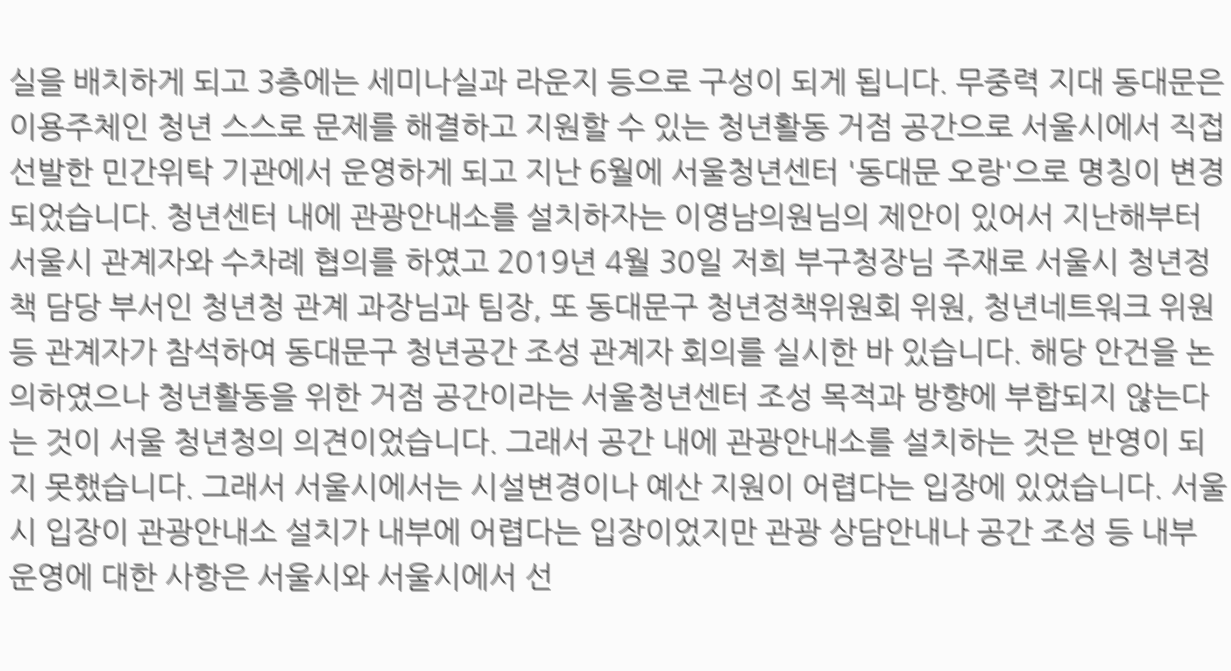실을 배치하게 되고 3층에는 세미나실과 라운지 등으로 구성이 되게 됩니다. 무중력 지대 동대문은 이용주체인 청년 스스로 문제를 해결하고 지원할 수 있는 청년활동 거점 공간으로 서울시에서 직접 선발한 민간위탁 기관에서 운영하게 되고 지난 6월에 서울청년센터 '동대문 오랑'으로 명칭이 변경되었습니다. 청년센터 내에 관광안내소를 설치하자는 이영남의원님의 제안이 있어서 지난해부터 서울시 관계자와 수차례 협의를 하였고 2019년 4월 30일 저희 부구청장님 주재로 서울시 청년정책 담당 부서인 청년청 관계 과장님과 팀장, 또 동대문구 청년정책위원회 위원, 청년네트워크 위원 등 관계자가 참석하여 동대문구 청년공간 조성 관계자 회의를 실시한 바 있습니다. 해당 안건을 논의하였으나 청년활동을 위한 거점 공간이라는 서울청년센터 조성 목적과 방향에 부합되지 않는다는 것이 서울 청년청의 의견이었습니다. 그래서 공간 내에 관광안내소를 설치하는 것은 반영이 되지 못했습니다. 그래서 서울시에서는 시설변경이나 예산 지원이 어렵다는 입장에 있었습니다. 서울시 입장이 관광안내소 설치가 내부에 어렵다는 입장이었지만 관광 상담안내나 공간 조성 등 내부 운영에 대한 사항은 서울시와 서울시에서 선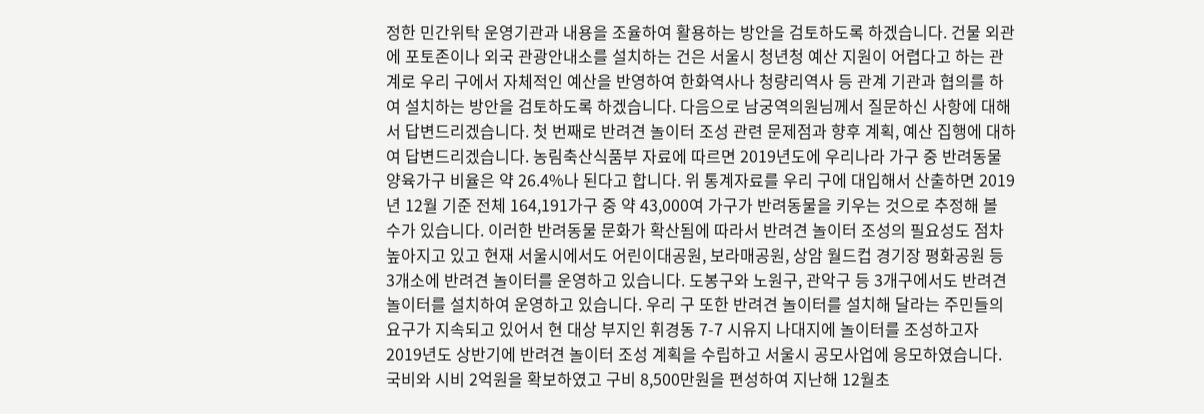정한 민간위탁 운영기관과 내용을 조율하여 활용하는 방안을 검토하도록 하겠습니다. 건물 외관에 포토존이나 외국 관광안내소를 설치하는 건은 서울시 청년청 예산 지원이 어렵다고 하는 관계로 우리 구에서 자체적인 예산을 반영하여 한화역사나 청량리역사 등 관계 기관과 협의를 하여 설치하는 방안을 검토하도록 하겠습니다. 다음으로 남궁역의원님께서 질문하신 사항에 대해서 답변드리겠습니다. 첫 번째로 반려견 놀이터 조성 관련 문제점과 향후 계획, 예산 집행에 대하여 답변드리겠습니다. 농림축산식품부 자료에 따르면 2019년도에 우리나라 가구 중 반려동물 양육가구 비율은 약 26.4%나 된다고 합니다. 위 통계자료를 우리 구에 대입해서 산출하면 2019년 12월 기준 전체 164,191가구 중 약 43,000여 가구가 반려동물을 키우는 것으로 추정해 볼 수가 있습니다. 이러한 반려동물 문화가 확산됨에 따라서 반려견 놀이터 조성의 필요성도 점차 높아지고 있고 현재 서울시에서도 어린이대공원, 보라매공원, 상암 월드컵 경기장 평화공원 등 3개소에 반려견 놀이터를 운영하고 있습니다. 도봉구와 노원구, 관악구 등 3개구에서도 반려견 놀이터를 설치하여 운영하고 있습니다. 우리 구 또한 반려견 놀이터를 설치해 달라는 주민들의 요구가 지속되고 있어서 현 대상 부지인 휘경동 7-7 시유지 나대지에 놀이터를 조성하고자 2019년도 상반기에 반려견 놀이터 조성 계획을 수립하고 서울시 공모사업에 응모하였습니다. 국비와 시비 2억원을 확보하였고 구비 8,500만원을 편성하여 지난해 12월초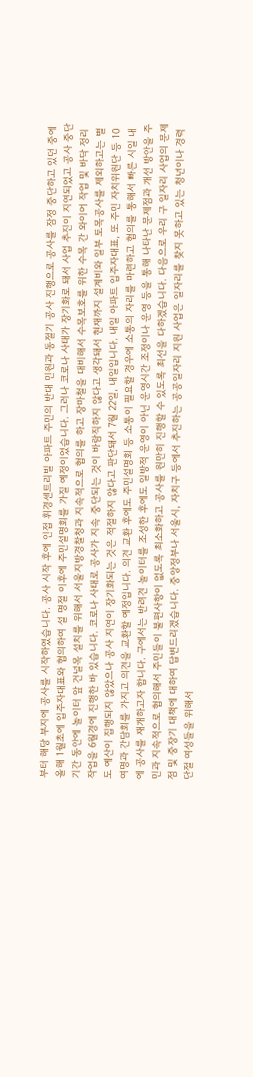부터 해당 부지에 공사를 시작하였습니다. 공사 시작 후에 인접 휘경센트리빌 아파트 주민의 반대 민원과 동절기 공사 진행으로 공사를 잠정 중단하고 있던 중에 올해 1월초에 입주자대표와 협의하여 설 명절 이후에 주민설명회를 가질 예정이었습니다. 그러나 코로나 사태가 장기화로 돼서 사업 추진이 지연되었고 공사 중단기간 동안에 놀이터 앞 건널목 설치를 위해서 서울지방경찰청과 지속적으로 협의를 하고 장마철을 대비해서 수목보호를 위한 수목 간 와이어 작업 및 바닥 정리작업을 6월경에 진행한 바 있습니다. 코로나 사태로 공사가 지속 중단되는 것이 바람직하지 않다고 생각돼서 현재까지 설계비와 일부 토목공사를 제외하고는 별도 예산이 집행되지 않았으나 공사 지연이 장기화되는 것은 적절하지 않다고 판단돼서 7월 22일, 내일입니다. 내일 아파트 입주자대표, 또 주민 자치위원단 등 10여명과 간담회를 가지고 의견을 교환할 예정입니다. 의견 교환 후에도 주민설명회 등 소통이 필요할 경우에 소통의 자리를 마련하고 협의를 통해서 빠른 시일 내에 공사를 재개하고자 합니다. 구에서는 반려견 놀이터를 조성한 후에도 일방적 운영이 아닌 운영시간 조정이나 운영 등을 통해 나타난 문제점과 개선 방안을 주민과 지속적으로 협의해서 주민들이 불편사항이 없도록 최소화하고 공사를 원만히 진행할 수 있도록 최선을 다하겠습니다. 다음으로 우리 구 일자리 사업의 문제점 및 중장기 대책에 대하여 답변드리겠습니다. 중앙정부나 서울시, 자치구 등에서 추진하는 공공일자리 지원 사업은 일자리를 찾지 못하고 있는 청년이나 경력단절 여성들을 위해서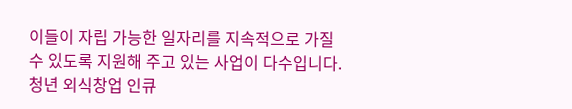이들이 자립 가능한 일자리를 지속적으로 가질 수 있도록 지원해 주고 있는 사업이 다수입니다. 청년 외식창업 인큐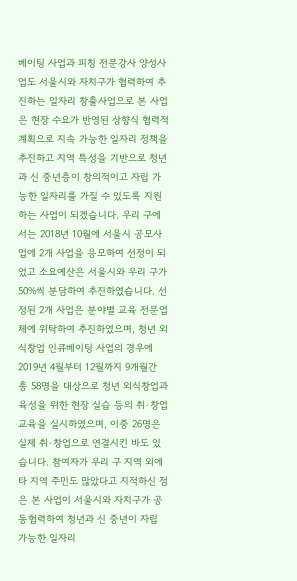베이팅 사업과 피칭 전문강사 양성사업도 서울시와 자치구가 협력하여 추진하는 일자리 창출사업으로 본 사업은 현장 수요가 반영된 상향식 협력적 계획으로 지속 가능한 일자리 정책을 추진하고 지역 특성을 기반으로 청년과 신 중년층이 창의적이고 자립 가능한 일자리를 가질 수 있도록 지원하는 사업이 되겠습니다. 우리 구에서는 2018년 10월에 서울시 공모사업에 2개 사업을 응모하여 선정이 되었고 소요예산은 서울시와 우리 구가 50%씩 분담하여 추진하였습니다. 선정된 2개 사업은 분야별 교육 전문업체에 위탁하여 추진하였으며, 청년 외식창업 인큐베이팅 사업의 경우에 2019년 4월부터 12월까지 9개월간 총 58명을 대상으로 청년 외식창업과 육성을 위한 현장 실습 등의 취·창업 교육을 실시하였으며, 이중 26명은 실제 취·창업으로 연결시킨 바도 있습니다. 참여자가 우리 구 지역 외에 타 지역 주민도 많았다고 지적하신 점은 본 사업이 서울시와 자치구가 공동협력하여 청년과 신 중년이 자립 가능한 일자리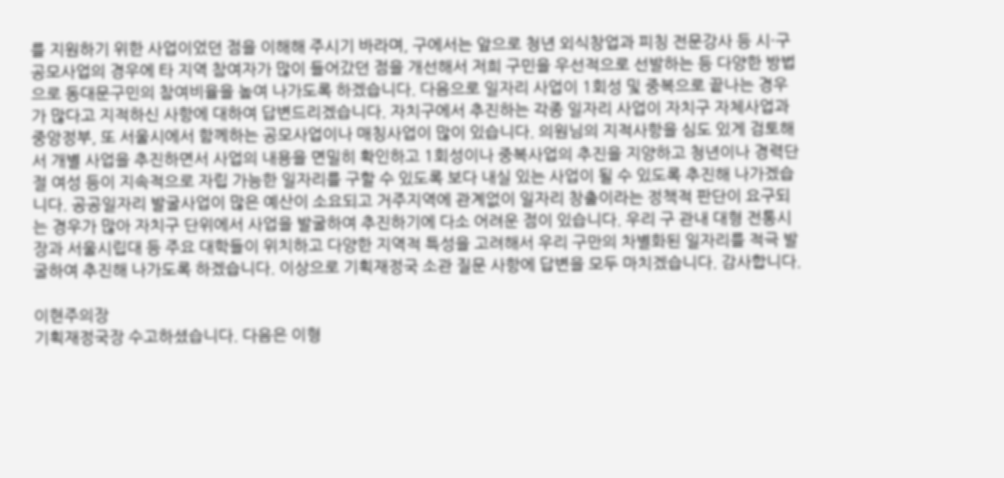를 지원하기 위한 사업이었던 점을 이해해 주시기 바라며, 구에서는 앞으로 청년 외식창업과 피칭 전문강사 등 시·구 공모사업의 경우에 타 지역 참여자가 많이 들어갔던 점을 개선해서 저희 구민을 우선적으로 선발하는 등 다양한 방법으로 동대문구민의 참여비율을 높여 나가도록 하겠습니다. 다음으로 일자리 사업이 1회성 및 중복으로 끝나는 경우가 많다고 지적하신 사항에 대하여 답변드리겠습니다. 자치구에서 추진하는 각종 일자리 사업이 자치구 자체사업과 중앙정부, 또 서울시에서 함께하는 공모사업이나 매칭사업이 많이 있습니다. 의원님의 지적사항을 심도 있게 검토해서 개별 사업을 추진하면서 사업의 내용을 면밀히 확인하고 1회성이나 중복사업의 추진을 지양하고 청년이나 경력단절 여성 등이 지속적으로 자립 가능한 일자리를 구할 수 있도록 보다 내실 있는 사업이 될 수 있도록 추진해 나가겠습니다. 공공일자리 발굴사업이 많은 예산이 소요되고 거주지역에 관계없이 일자리 창출이라는 정책적 판단이 요구되는 경우가 많아 자치구 단위에서 사업을 발굴하여 추진하기에 다소 어려운 점이 있습니다. 우리 구 관내 대형 전통시장과 서울시립대 등 주요 대학들이 위치하고 다양한 지역적 특성을 고려해서 우리 구만의 차별화된 일자리를 적극 발굴하여 추진해 나가도록 하겠습니다. 이상으로 기획재정국 소관 질문 사항에 답변을 모두 마치겠습니다. 감사합니다.

이현주의장
기획재정국장 수고하셨습니다. 다음은 이형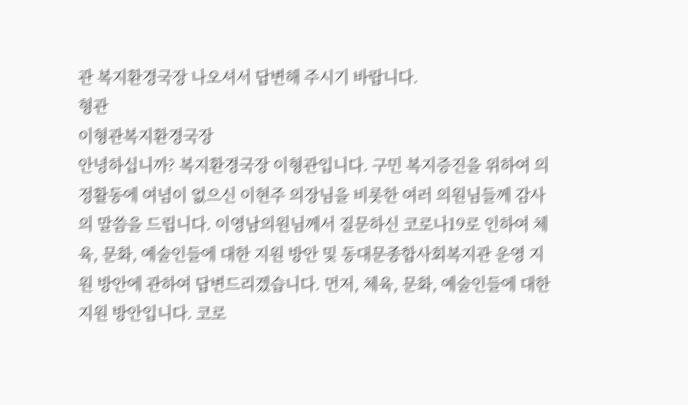관 복지환경국장 나오셔서 답변해 주시기 바랍니다.
형관
이형관복지환경국장
안녕하십니까? 복지환경국장 이형관입니다. 구민 복지증진을 위하여 의정활동에 여념이 없으신 이현주 의장님을 비롯한 여러 의원님들께 감사의 말씀을 드립니다. 이영남의원님께서 질문하신 코로나19로 인하여 체육, 문화, 예술인들에 대한 지원 방안 및 동대문종합사회복지관 운영 지원 방안에 관하여 답변드리겠습니다. 먼저, 체육, 문화, 예술인들에 대한 지원 방안입니다. 코로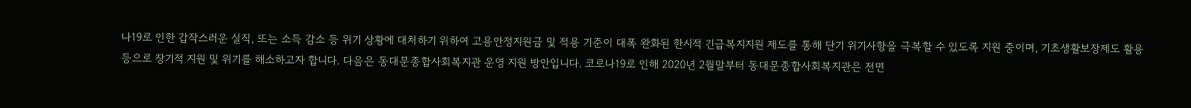나19로 인한 갑작스러운 실직, 또는 소득 감소 등 위기 상황에 대처하기 위하여 고용안정지원금 및 적용 기준이 대폭 완화된 한시적 긴급복지지원 제도를 통해 단기 위기사항을 극복할 수 있도록 지원 중이며, 기초생활보장제도 활용 등으로 장기적 지원 및 위기를 해소하고자 합니다. 다음은 동대문종합사회복지관 운영 지원 방안입니다. 코로나19로 인해 2020년 2월말부터 동대문종합사회복지관은 전면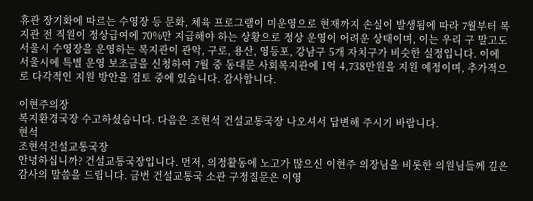휴관 장기화에 따르는 수영장 등 문화, 체육 프로그램이 미운영으로 현재까지 손실이 발생됨에 따라 7월부터 복지관 전 직원이 정상급여에 70%만 지급해야 하는 상황으로 정상 운영이 어려운 상태이며, 이는 우리 구 말고도 서울시 수영장을 운영하는 복지관이 관악, 구로, 용산, 영등포, 강남구 5개 자치구가 비슷한 실정입니다. 이에 서울시에 특별 운영 보조금을 신청하여 7월 중 동대문 사회복지관에 1억 4,738만원을 지원 예정이며, 추가적으로 다각적인 지원 방안을 검토 중에 있습니다. 감사합니다.

이현주의장
복지환경국장 수고하셨습니다. 다음은 조현석 건설교통국장 나오셔서 답변해 주시기 바랍니다.
현석
조현석건설교통국장
안녕하십니까? 건설교통국장입니다. 먼저, 의정활동에 노고가 많으신 이현주 의장님을 비롯한 의원님들께 깊은 감사의 말씀을 드립니다. 금번 건설교통국 소관 구정질문은 이영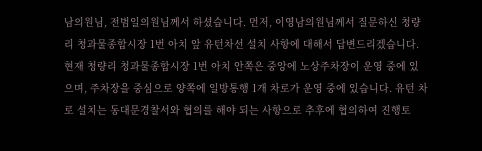남의원님, 전범일의원님께서 하셨습니다. 먼저, 이영남의원님께서 질문하신 청량리 청과물종합시장 1번 아치 앞 유턴차선 설치 사항에 대해서 답변드리겠습니다. 현재 청량리 청과물종합시장 1번 아치 안쪽은 중앙에 노상주차장이 운영 중에 있으며, 주차장을 중심으로 양쪽에 일방통행 1개 차로가 운영 중에 있습니다. 유턴 차로 설치는 동대문경찰서와 협의를 해야 되는 사항으로 추후에 협의하여 진행토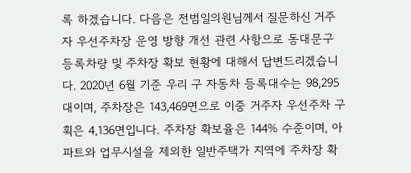록 하겠습니다. 다음은 전범일의원님께서 질문하신 거주자 우선주차장 운영 방향 개선 관련 사항으로 동대문구 등록차량 및 주차장 확보 현황에 대해서 답변드리겠습니다. 2020년 6월 기준 우리 구 자동차 등록대수는 98,295대이며, 주차장은 143,469면으로 이중 거주자 우선주차 구획은 4,136면입니다. 주차장 확보율은 144% 수준이며, 아파트와 업무시설을 제외한 일반주택가 지역에 주차장 확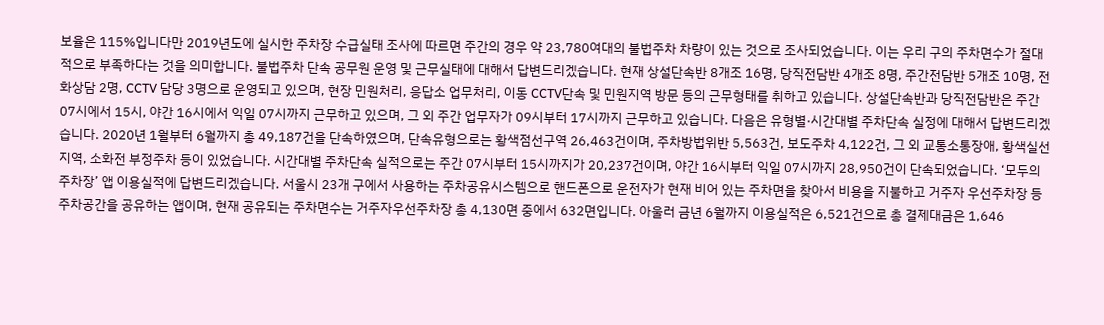보율은 115%입니다만 2019년도에 실시한 주차장 수급실태 조사에 따르면 주간의 경우 약 23,780여대의 불법주차 차량이 있는 것으로 조사되었습니다. 이는 우리 구의 주차면수가 절대적으로 부족하다는 것을 의미합니다. 불법주차 단속 공무원 운영 및 근무실태에 대해서 답변드리겠습니다. 현재 상설단속반 8개조 16명, 당직전담반 4개조 8명, 주간전담반 5개조 10명, 전화상담 2명, CCTV 담당 3명으로 운영되고 있으며, 현장 민원처리, 응답소 업무처리, 이동 CCTV단속 및 민원지역 방문 등의 근무형태를 취하고 있습니다. 상설단속반과 당직전담반은 주간 07시에서 15시, 야간 16시에서 익일 07시까지 근무하고 있으며, 그 외 주간 업무자가 09시부터 17시까지 근무하고 있습니다. 다음은 유형별·시간대별 주차단속 실정에 대해서 답변드리겠습니다. 2020년 1월부터 6월까지 총 49,187건을 단속하였으며, 단속유형으로는 황색점선구역 26,463건이며, 주차방법위반 5,563건, 보도주차 4,122건, 그 외 교통소통장애, 황색실선지역, 소화전 부정주차 등이 있었습니다. 시간대별 주차단속 실적으로는 주간 07시부터 15시까지가 20,237건이며, 야간 16시부터 익일 07시까지 28,950건이 단속되었습니다. ‘모두의 주차장’ 앱 이용실적에 답변드리겠습니다. 서울시 23개 구에서 사용하는 주차공유시스템으로 핸드폰으로 운전자가 현재 비어 있는 주차면을 찾아서 비용을 지불하고 거주자 우선주차장 등 주차공간을 공유하는 앱이며, 현재 공유되는 주차면수는 거주자우선주차장 총 4,130면 중에서 632면입니다. 아울러 금년 6월까지 이용실적은 6,521건으로 총 결제대금은 1,646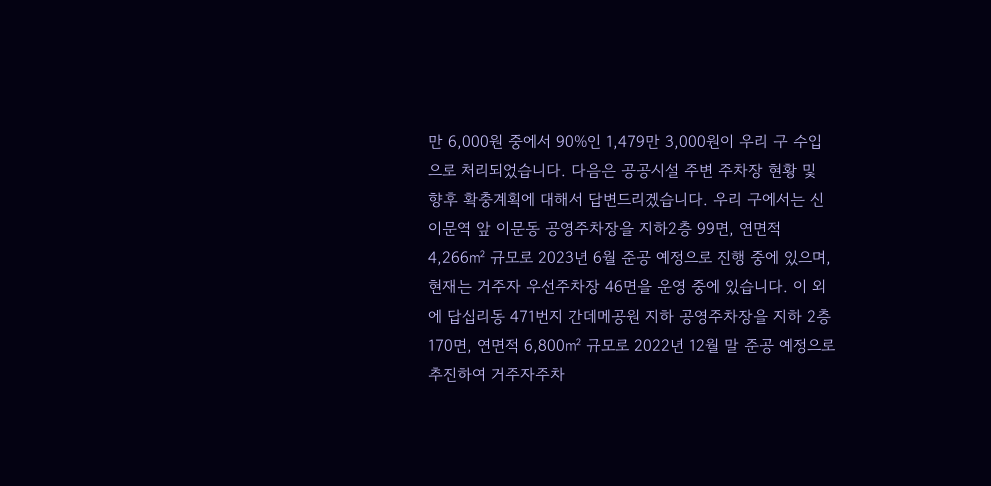만 6,000원 중에서 90%인 1,479만 3,000원이 우리 구 수입으로 처리되었습니다. 다음은 공공시설 주변 주차장 현황 및 향후 확충계획에 대해서 답변드리겠습니다. 우리 구에서는 신이문역 앞 이문동 공영주차장을 지하2층 99면, 연면적 4,266㎡ 규모로 2023년 6월 준공 예정으로 진행 중에 있으며, 현재는 거주자 우선주차장 46면을 운영 중에 있습니다. 이 외에 답십리동 471번지 간데메공원 지하 공영주차장을 지하 2층 170면, 연면적 6,800㎡ 규모로 2022년 12월 말 준공 예정으로 추진하여 거주자주차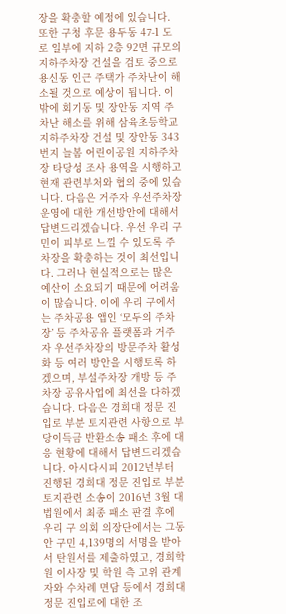장을 확충할 예정에 있습니다. 또한 구청 후문 용두동 47-1 도로 일부에 지하 2층 92면 규모의 지하주차장 건설을 검토 중으로 용신동 인근 주택가 주차난이 해소될 것으로 예상이 됩니다. 이밖에 회기동 및 장안동 지역 주차난 해소를 위해 삼육초등학교 지하주차장 건설 및 장안동 343번지 늘봄 어린이공원 지하주차장 타당성 조사 용역을 시행하고 현재 관련부처와 협의 중에 있습니다. 다음은 거주자 우선주차장 운영에 대한 개선방안에 대해서 답변드리겠습니다. 우선 우리 구민이 피부로 느낄 수 있도록 주차장을 확충하는 것이 최선입니다. 그러나 현실적으로는 많은 예산이 소요되기 때문에 어려움이 많습니다. 이에 우리 구에서는 주차공용 앱인 ‘모두의 주차장’ 등 주차공유 플랫폼과 거주자 우선주차장의 방문주차 활성화 등 여러 방안을 시행토록 하겠으며, 부설주차장 개방 등 주차장 공유사업에 최선을 다하겠습니다. 다음은 경희대 정문 진입로 부분 토지관련 사항으로 부당이득금 반환소송 패소 후에 대응 현황에 대해서 답변드리겠습니다. 아시다시피 2012년부터 진행된 경희대 정문 진입로 부분 토지관련 소송이 2016년 3월 대법원에서 최종 패소 판결 후에 우리 구 의회 의장단에서는 그동안 구민 4,139명의 서명을 받아서 탄원서를 제출하였고, 경희학원 이사장 및 학원 측 고위 관계자와 수차례 면담 등에서 경희대 정문 진입로에 대한 조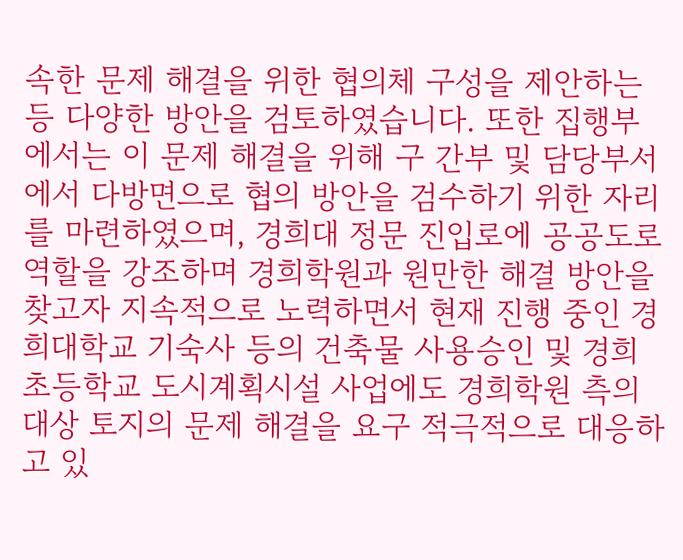속한 문제 해결을 위한 협의체 구성을 제안하는 등 다양한 방안을 검토하였습니다. 또한 집행부에서는 이 문제 해결을 위해 구 간부 및 담당부서에서 다방면으로 협의 방안을 검수하기 위한 자리를 마련하였으며, 경희대 정문 진입로에 공공도로 역할을 강조하며 경희학원과 원만한 해결 방안을 찾고자 지속적으로 노력하면서 현재 진행 중인 경희대학교 기숙사 등의 건축물 사용승인 및 경희초등학교 도시계획시설 사업에도 경희학원 측의 대상 토지의 문제 해결을 요구 적극적으로 대응하고 있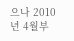으나 2010년 4월부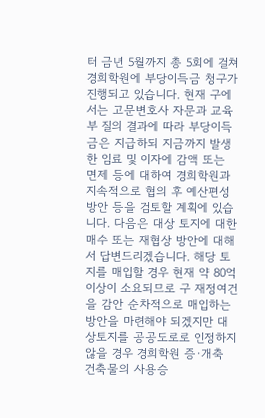터 금년 5월까지 총 5회에 걸쳐 경희학원에 부당이득금 청구가 진행되고 있습니다. 현재 구에서는 고문변호사 자문과 교육부 질의 결과에 따라 부당이득금은 지급하되 지금까지 발생한 임료 및 이자에 감액 또는 면제 등에 대하여 경희학원과 지속적으로 협의 후 예산편성 방안 등을 검토할 계획에 있습니다. 다음은 대상 토지에 대한 매수 또는 재협상 방안에 대해서 답변드리겠습니다. 해당 토지를 매입할 경우 현재 약 80억 이상이 소요되므로 구 재정여건을 감안 순차적으로 매입하는 방안을 마련해야 되겠지만 대상토지를 공공도로로 인정하지 않을 경우 경희학원 증·개축 건축물의 사용승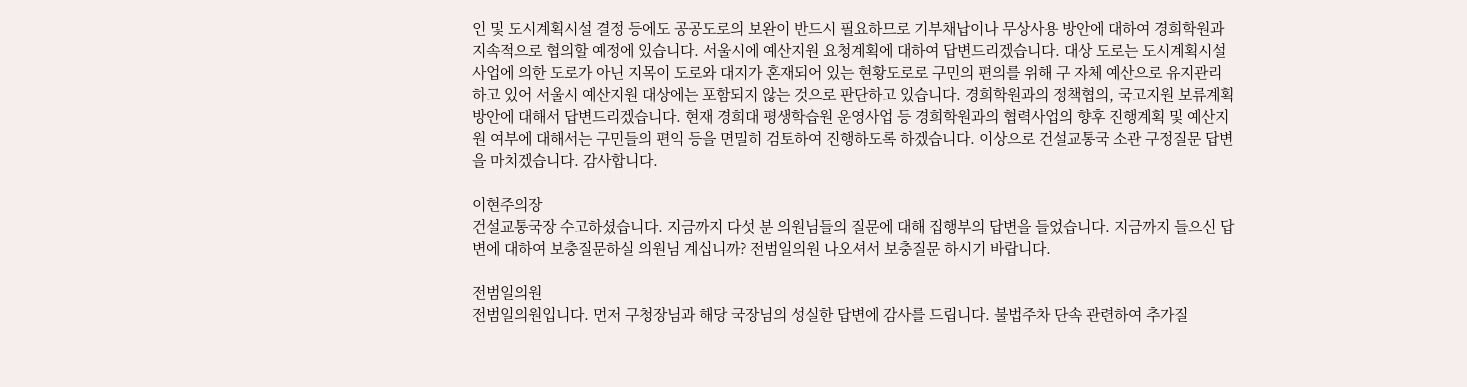인 및 도시계획시설 결정 등에도 공공도로의 보완이 반드시 필요하므로 기부채납이나 무상사용 방안에 대하여 경희학원과 지속적으로 협의할 예정에 있습니다. 서울시에 예산지원 요청계획에 대하여 답변드리겠습니다. 대상 도로는 도시계획시설 사업에 의한 도로가 아닌 지목이 도로와 대지가 혼재되어 있는 현황도로로 구민의 편의를 위해 구 자체 예산으로 유지관리 하고 있어 서울시 예산지원 대상에는 포함되지 않는 것으로 판단하고 있습니다. 경희학원과의 정책협의, 국고지원 보류계획 방안에 대해서 답변드리겠습니다. 현재 경희대 평생학습원 운영사업 등 경희학원과의 협력사업의 향후 진행계획 및 예산지원 여부에 대해서는 구민들의 편익 등을 면밀히 검토하여 진행하도록 하겠습니다. 이상으로 건설교통국 소관 구정질문 답변을 마치겠습니다. 감사합니다.

이현주의장
건설교통국장 수고하셨습니다. 지금까지 다섯 분 의원님들의 질문에 대해 집행부의 답변을 들었습니다. 지금까지 들으신 답변에 대하여 보충질문하실 의원님 계십니까? 전범일의원 나오셔서 보충질문 하시기 바랍니다.

전범일의원
전범일의원입니다. 먼저 구청장님과 해당 국장님의 성실한 답변에 감사를 드립니다. 불법주차 단속 관련하여 추가질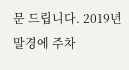문 드립니다. 2019년 말경에 주차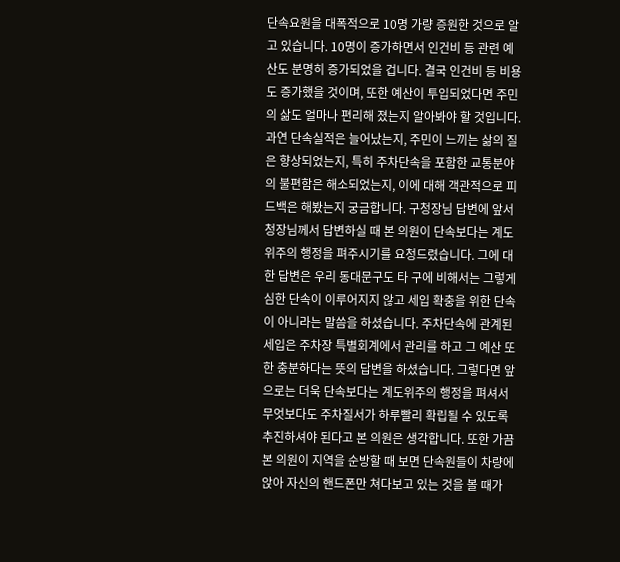단속요원을 대폭적으로 10명 가량 증원한 것으로 알고 있습니다. 10명이 증가하면서 인건비 등 관련 예산도 분명히 증가되었을 겁니다. 결국 인건비 등 비용도 증가했을 것이며, 또한 예산이 투입되었다면 주민의 삶도 얼마나 편리해 졌는지 알아봐야 할 것입니다. 과연 단속실적은 늘어났는지, 주민이 느끼는 삶의 질은 향상되었는지, 특히 주차단속을 포함한 교통분야의 불편함은 해소되었는지, 이에 대해 객관적으로 피드백은 해봤는지 궁금합니다. 구청장님 답변에 앞서 청장님께서 답변하실 때 본 의원이 단속보다는 계도 위주의 행정을 펴주시기를 요청드렸습니다. 그에 대한 답변은 우리 동대문구도 타 구에 비해서는 그렇게 심한 단속이 이루어지지 않고 세입 확충을 위한 단속이 아니라는 말씀을 하셨습니다. 주차단속에 관계된 세입은 주차장 특별회계에서 관리를 하고 그 예산 또한 충분하다는 뜻의 답변을 하셨습니다. 그렇다면 앞으로는 더욱 단속보다는 계도위주의 행정을 펴셔서 무엇보다도 주차질서가 하루빨리 확립될 수 있도록 추진하셔야 된다고 본 의원은 생각합니다. 또한 가끔 본 의원이 지역을 순방할 때 보면 단속원들이 차량에 앉아 자신의 핸드폰만 쳐다보고 있는 것을 볼 때가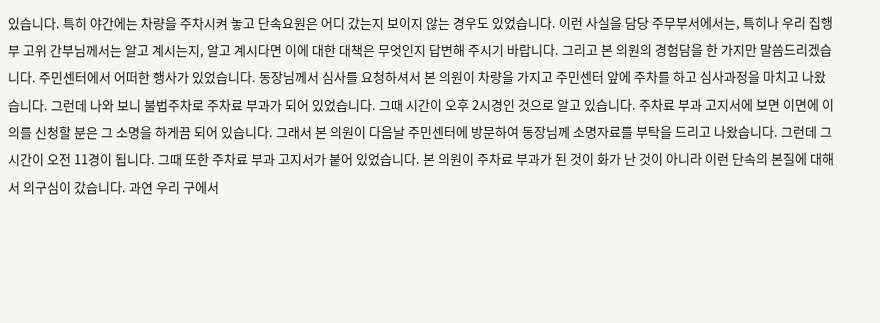있습니다. 특히 야간에는 차량을 주차시켜 놓고 단속요원은 어디 갔는지 보이지 않는 경우도 있었습니다. 이런 사실을 담당 주무부서에서는, 특히나 우리 집행부 고위 간부님께서는 알고 계시는지, 알고 계시다면 이에 대한 대책은 무엇인지 답변해 주시기 바랍니다. 그리고 본 의원의 경험담을 한 가지만 말씀드리겠습니다. 주민센터에서 어떠한 행사가 있었습니다. 동장님께서 심사를 요청하셔서 본 의원이 차량을 가지고 주민센터 앞에 주차를 하고 심사과정을 마치고 나왔습니다. 그런데 나와 보니 불법주차로 주차료 부과가 되어 있었습니다. 그때 시간이 오후 2시경인 것으로 알고 있습니다. 주차료 부과 고지서에 보면 이면에 이의를 신청할 분은 그 소명을 하게끔 되어 있습니다. 그래서 본 의원이 다음날 주민센터에 방문하여 동장님께 소명자료를 부탁을 드리고 나왔습니다. 그런데 그 시간이 오전 11경이 됩니다. 그때 또한 주차료 부과 고지서가 붙어 있었습니다. 본 의원이 주차료 부과가 된 것이 화가 난 것이 아니라 이런 단속의 본질에 대해서 의구심이 갔습니다. 과연 우리 구에서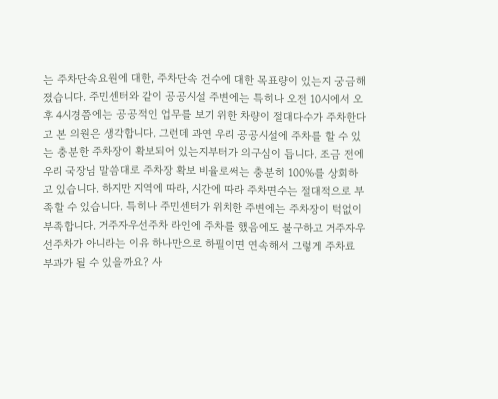는 주차단속요원에 대한, 주차단속 건수에 대한 목표량이 있는지 궁금해졌습니다. 주민센터와 같이 공공시설 주변에는 특히나 오전 10시에서 오후 4시경쯤에는 공공적인 업무를 보기 위한 차량이 절대다수가 주차한다고 본 의원은 생각합니다. 그런데 과연 우리 공공시설에 주차를 할 수 있는 충분한 주차장이 확보되어 있는지부터가 의구심이 듭니다. 조금 전에 우리 국장님 말씀대로 주차장 확보 비율로써는 충분히 100%를 상회하고 있습니다. 하지만 지역에 따라, 시간에 따라 주차면수는 절대적으로 부족할 수 있습니다. 특히나 주민센터가 위치한 주변에는 주차장이 턱없이 부족합니다. 거주자우선주차 라인에 주차를 했음에도 불구하고 거주자우선주차가 아니라는 이유 하나만으로 하필이면 연속해서 그렇게 주차료 부과가 될 수 있을까요? 사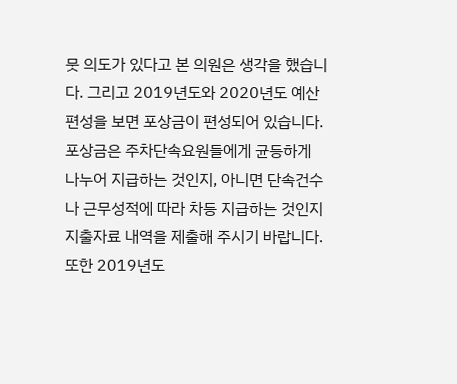뭇 의도가 있다고 본 의원은 생각을 했습니다. 그리고 2019년도와 2020년도 예산편성을 보면 포상금이 편성되어 있습니다. 포상금은 주차단속요원들에게 균등하게 나누어 지급하는 것인지, 아니면 단속건수나 근무성적에 따라 차등 지급하는 것인지 지출자료 내역을 제출해 주시기 바랍니다. 또한 2019년도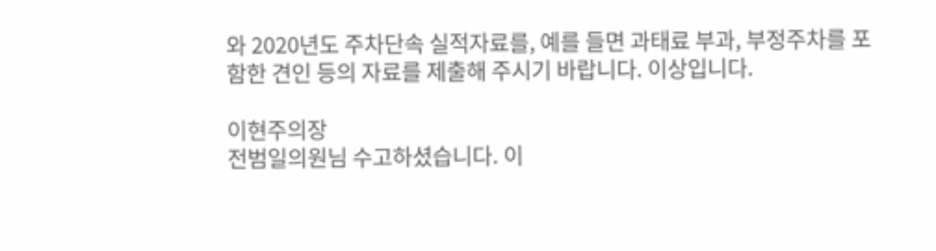와 2020년도 주차단속 실적자료를, 예를 들면 과태료 부과, 부정주차를 포함한 견인 등의 자료를 제출해 주시기 바랍니다. 이상입니다.

이현주의장
전범일의원님 수고하셨습니다. 이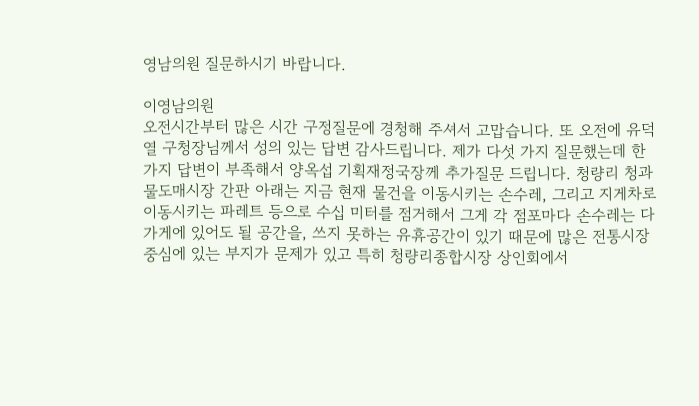영남의원 질문하시기 바랍니다.

이영남의원
오전시간부터 많은 시간 구정질문에 경청해 주셔서 고맙습니다. 또 오전에 유덕열 구청장님께서 성의 있는 답변 감사드립니다. 제가 다섯 가지 질문했는데 한 가지 답변이 부족해서 양옥섭 기획재정국장께 추가질문 드립니다. 청량리 청과물도매시장 간판 아래는 지금 현재 물건을 이동시키는 손수레, 그리고 지게차로 이동시키는 파레트 등으로 수십 미터를 점거해서 그게 각 점포마다 손수레는 다 가게에 있어도 될 공간을, 쓰지 못하는 유휴공간이 있기 때문에 많은 전통시장 중심에 있는 부지가 문제가 있고 특히 청량리종합시장 상인회에서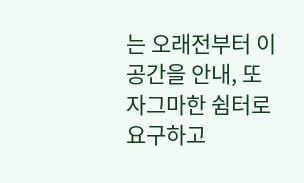는 오래전부터 이 공간을 안내, 또 자그마한 쉼터로 요구하고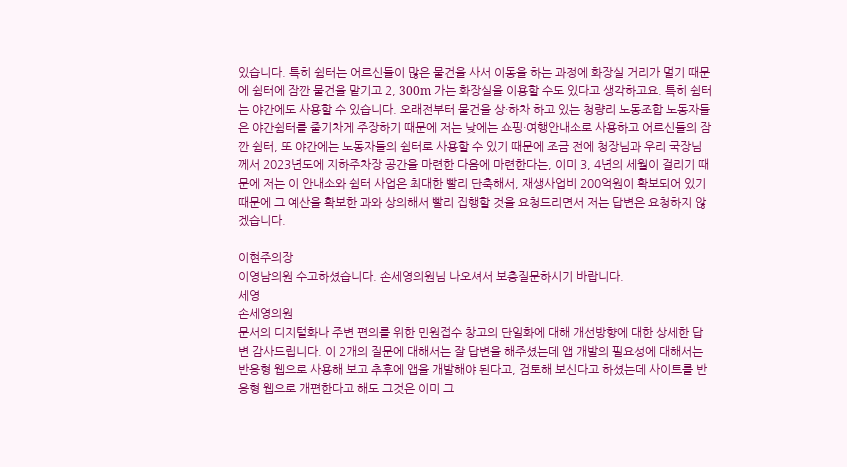있습니다. 특히 쉼터는 어르신들이 많은 물건을 사서 이동을 하는 과정에 화장실 거리가 멀기 때문에 쉼터에 잠깐 물건을 맡기고 2, 300m 가는 화장실을 이용할 수도 있다고 생각하고요. 특히 쉼터는 야간에도 사용할 수 있습니다. 오래전부터 물건을 상·하차 하고 있는 청량리 노동조합 노동자들은 야간쉼터를 줄기차게 주장하기 때문에 저는 낮에는 쇼핑·여행안내소로 사용하고 어르신들의 잠깐 쉼터, 또 야간에는 노동자들의 쉼터로 사용할 수 있기 때문에 조금 전에 청장님과 우리 국장님께서 2023년도에 지하주차장 공간을 마련한 다음에 마련한다는, 이미 3, 4년의 세월이 걸리기 때문에 저는 이 안내소와 쉼터 사업은 최대한 빨리 단축해서, 재생사업비 200억원이 확보되어 있기 때문에 그 예산을 확보한 과와 상의해서 빨리 집행할 것을 요청드리면서 저는 답변은 요청하지 않겠습니다.

이현주의장
이영남의원 수고하셨습니다. 손세영의원님 나오셔서 보충질문하시기 바랍니다.
세영
손세영의원
문서의 디지털화나 주변 편의를 위한 민원접수 창고의 단일화에 대해 개선방향에 대한 상세한 답변 감사드립니다. 이 2개의 질문에 대해서는 잘 답변을 해주셨는데 앱 개발의 필요성에 대해서는 반응형 웹으로 사용해 보고 추후에 앱을 개발해야 된다고, 검토해 보신다고 하셨는데 사이트를 반응형 웹으로 개편한다고 해도 그것은 이미 그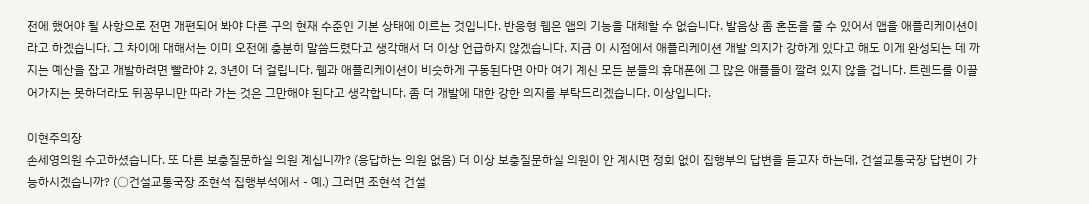전에 했어야 될 사항으로 전면 개편되어 봐야 다른 구의 현재 수준인 기본 상태에 이르는 것입니다. 반응형 웹은 앱의 기능을 대체할 수 없습니다. 발음상 좀 혼돈을 줄 수 있어서 앱을 애플리케이션이라고 하겠습니다. 그 차이에 대해서는 이미 오전에 충분히 말씀드렸다고 생각해서 더 이상 언급하지 않겠습니다. 지금 이 시점에서 애플리케이션 개발 의지가 강하게 있다고 해도 이게 완성되는 데 까지는 예산을 잡고 개발하려면 빨라야 2, 3년이 더 걸립니다. 웹과 애플리케이션이 비슷하게 구동된다면 아마 여기 계신 모든 분들의 휴대폰에 그 많은 애플들이 깔려 있지 않을 겁니다. 트렌드를 이끌어가지는 못하더라도 뒤꽁무니만 따라 가는 것은 그만해야 된다고 생각합니다. 좀 더 개발에 대한 강한 의지를 부탁드리겠습니다. 이상입니다.

이현주의장
손세영의원 수고하셨습니다. 또 다른 보충질문하실 의원 계십니까? (응답하는 의원 없음) 더 이상 보충질문하실 의원이 안 계시면 정회 없이 집행부의 답변을 듣고자 하는데, 건설교통국장 답변이 가능하시겠습니까? (○건설교통국장 조현석 집행부석에서 - 예.) 그러면 조현석 건설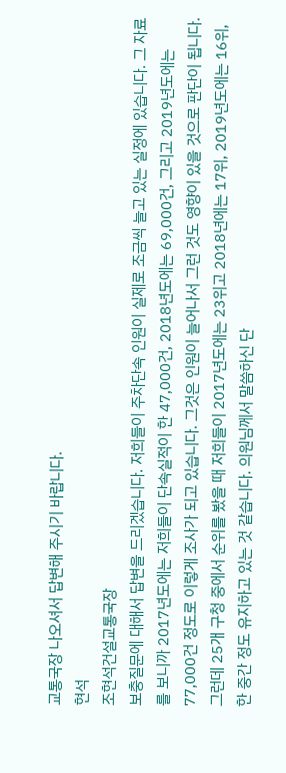교통국장 나오셔서 답변해 주시기 바랍니다.
현석
조현석건설교통국장
보충질문에 대해서 답변을 드리겠습니다. 저희들이 주차단속 인원이 실제로 조금씩 늘고 있는 실정에 있습니다. 그 자료를 보니까 2017년도에는 저희들이 단속실적이 한 47,000건, 2018년도에는 69,000건, 그리고 2019년도에는 77,000건 정도로 이렇게 조사가 되고 있습니다. 그것은 인원이 늘어나서 그런 것도 영향이 있을 것으로 판단이 됩니다. 그런데 25개 구청 중에서 순위를 봤을 때 저희들이 2017년도에는 23위고 2018년에는 17위, 2019년도에는 16위, 한 중간 정도 유지하고 있는 것 같습니다. 의원님께서 말씀하신 단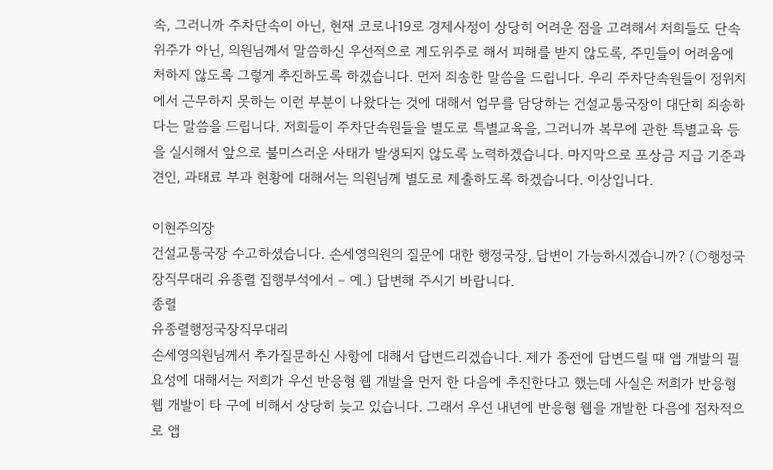속, 그러니까 주차단속이 아닌, 현재 코로나19로 경제사정이 상당히 어려운 점을 고려해서 저희들도 단속위주가 아닌, 의원님께서 말씀하신 우선적으로 계도위주로 해서 피해를 받지 않도록, 주민들이 어려움에 처하지 않도록 그렇게 추진하도록 하겠습니다. 먼저 죄송한 말씀을 드립니다. 우리 주차단속원들이 정위치에서 근무하지 못하는 이런 부분이 나왔다는 것에 대해서 업무를 담당하는 건설교통국장이 대단히 죄송하다는 말씀을 드립니다. 저희들이 주차단속원들을 별도로 특별교육을, 그러니까 복무에 관한 특별교육 등을 실시해서 앞으로 불미스러운 사태가 발생되지 않도록 노력하겠습니다. 마지막으로 포상금 지급 기준과 견인, 과태료 부과 현황에 대해서는 의원님께 별도로 제출하도록 하겠습니다. 이상입니다.

이현주의장
건설교통국장 수고하셨습니다. 손세영의원의 질문에 대한 행정국장, 답변이 가능하시겠습니까? (○행정국장직무대리 유종렬 집행부석에서 – 예.) 답변해 주시기 바랍니다.
종렬
유종렬행정국장직무대리
손세영의원님께서 추가질문하신 사항에 대해서 답변드리겠습니다. 제가 종전에 답변드릴 때 앱 개발의 필요성에 대해서는 저희가 우선 반응형 웹 개발을 먼저 한 다음에 추진한다고 했는데 사실은 저희가 반응형 웹 개발이 타 구에 비해서 상당히 늦고 있습니다. 그래서 우선 내년에 반응형 웹을 개발한 다음에 점차적으로 앱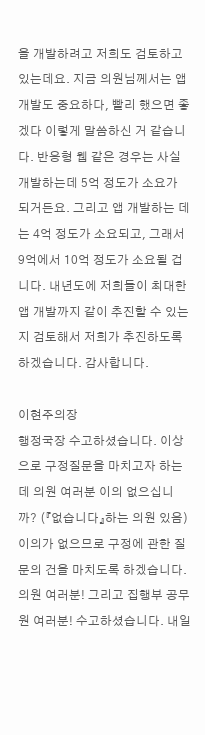을 개발하려고 저희도 검토하고 있는데요. 지금 의원님께서는 앱 개발도 중요하다, 빨리 했으면 좋겠다 이렇게 말씀하신 거 같습니다. 반응형 웹 같은 경우는 사실 개발하는데 5억 정도가 소요가 되거든요. 그리고 앱 개발하는 데는 4억 정도가 소요되고, 그래서 9억에서 10억 정도가 소요될 겁니다. 내년도에 저희들이 최대한 앱 개발까지 같이 추진할 수 있는지 검토해서 저희가 추진하도록 하겠습니다. 감사합니다.

이현주의장
행정국장 수고하셨습니다. 이상으로 구정질문을 마치고자 하는데 의원 여러분 이의 없으십니까? (『없습니다』하는 의원 있음) 이의가 없으므로 구정에 관한 질문의 건을 마치도록 하겠습니다. 의원 여러분! 그리고 집행부 공무원 여러분! 수고하셨습니다. 내일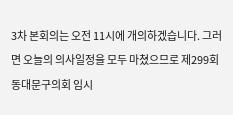3차 본회의는 오전 11시에 개의하겠습니다. 그러면 오늘의 의사일정을 모두 마쳤으므로 제299회 동대문구의회 임시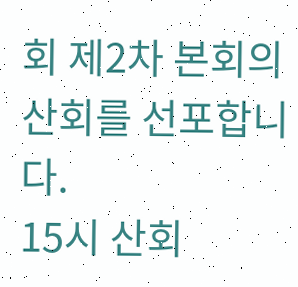회 제2차 본회의 산회를 선포합니다.
15시 산회